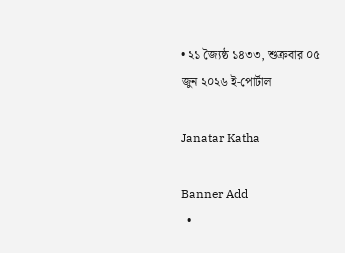• ২১ জ্যৈষ্ঠ ১৪৩৩, শুক্রবার ০৫ জুন ২০২৬ ই-পোর্টাল

Janatar Katha

Banner Add
  •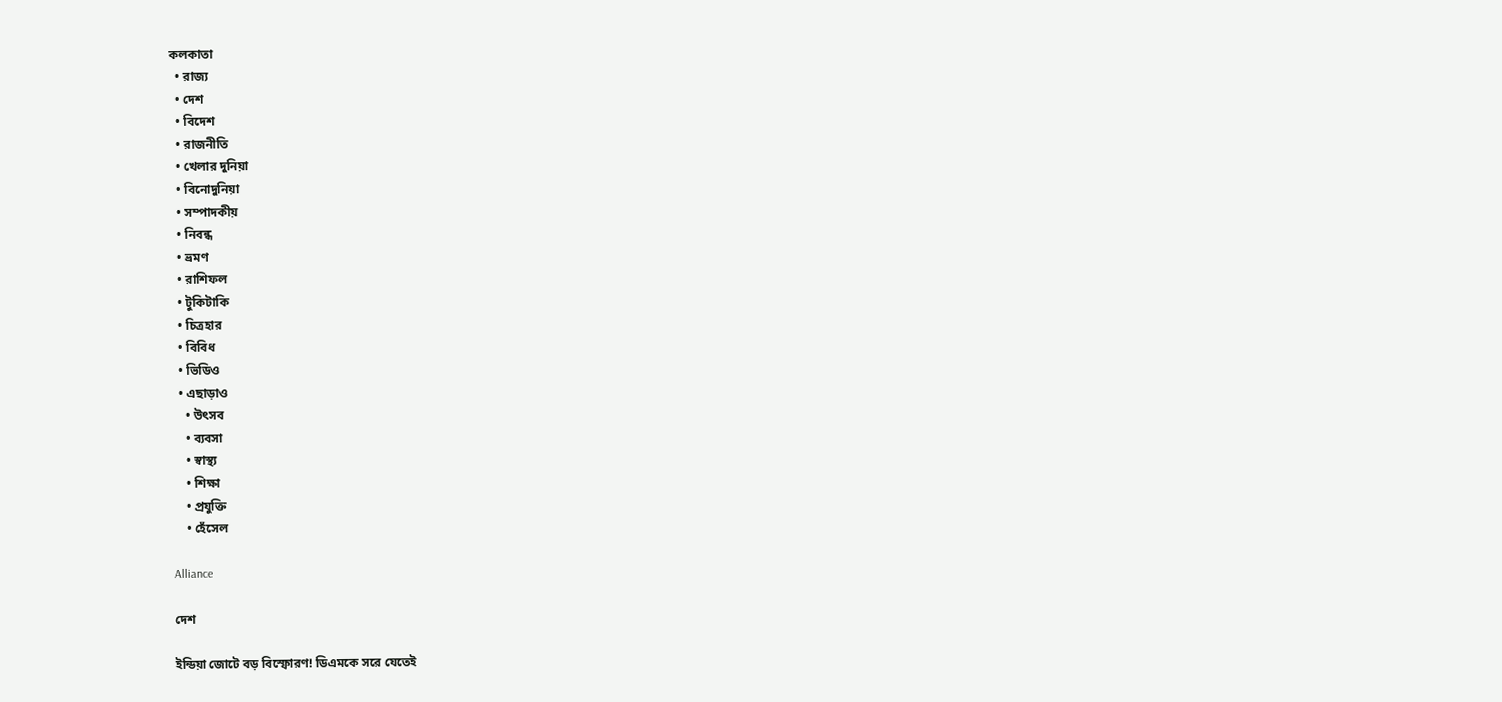কলকাতা
  • রাজ্য
  • দেশ
  • বিদেশ
  • রাজনীতি
  • খেলার দুনিয়া
  • বিনোদুনিয়া
  • সম্পাদকীয়
  • নিবন্ধ
  • ভ্রমণ
  • রাশিফল
  • টুকিটাকি
  • চিত্রহার
  • বিবিধ
  • ভিডিও
  • এছাড়াও
    • উৎসব
    • ব্যবসা
    • স্বাস্থ্য
    • শিক্ষা
    • প্রযুক্তি
    • হেঁসেল

Alliance

দেশ

ইন্ডিয়া জোটে বড় বিস্ফোরণ! ডিএমকে সরে যেতেই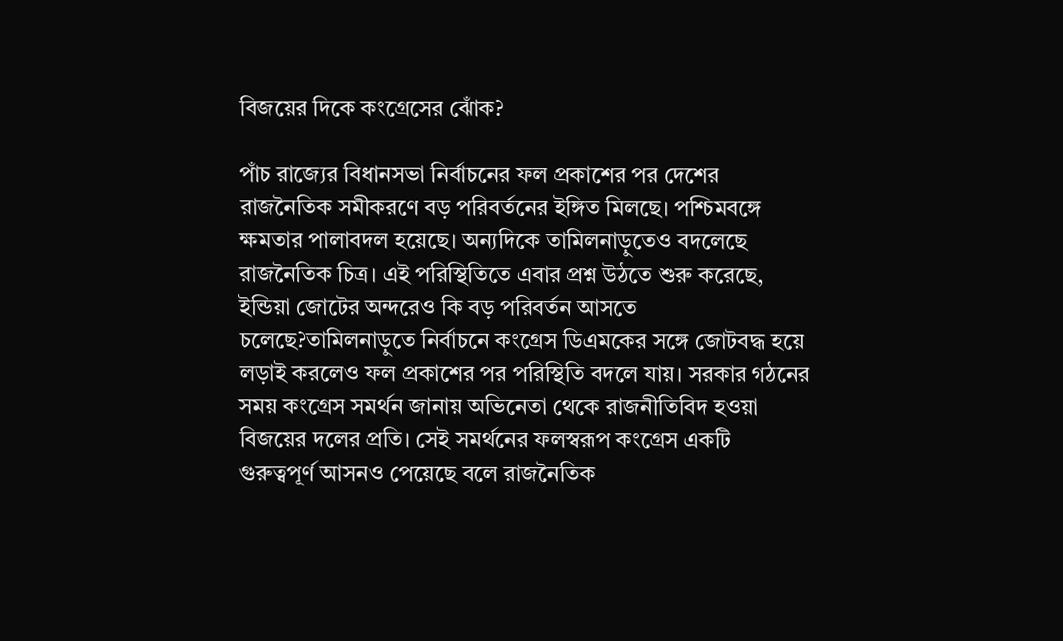বিজয়ের দিকে কংগ্রেসের ঝোঁক?

পাঁচ রাজ্যের বিধানসভা নির্বাচনের ফল প্রকাশের পর দেশের রাজনৈতিক সমীকরণে বড় পরিবর্তনের ইঙ্গিত মিলছে। পশ্চিমবঙ্গে ক্ষমতার পালাবদল হয়েছে। অন্যদিকে তামিলনাড়ুতেও বদলেছে রাজনৈতিক চিত্র। এই পরিস্থিতিতে এবার প্রশ্ন উঠতে শুরু করেছে, ইন্ডিয়া জোটের অন্দরেও কি বড় পরিবর্তন আসতে চলেছে?তামিলনাড়ুতে নির্বাচনে কংগ্রেস ডিএমকের সঙ্গে জোটবদ্ধ হয়ে লড়াই করলেও ফল প্রকাশের পর পরিস্থিতি বদলে যায়। সরকার গঠনের সময় কংগ্রেস সমর্থন জানায় অভিনেতা থেকে রাজনীতিবিদ হওয়া বিজয়ের দলের প্রতি। সেই সমর্থনের ফলস্বরূপ কংগ্রেস একটি গুরুত্বপূর্ণ আসনও পেয়েছে বলে রাজনৈতিক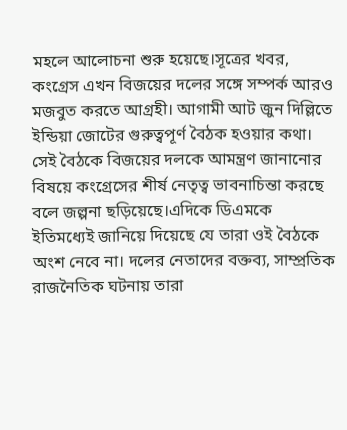মহলে আলোচনা শুরু হয়েছে।সূত্রের খবর, কংগ্রেস এখন বিজয়ের দলের সঙ্গে সম্পর্ক আরও মজবুত করতে আগ্রহী। আগামী আট জুন দিল্লিতে ইন্ডিয়া জোটের গুরুত্বপূর্ণ বৈঠক হওয়ার কথা। সেই বৈঠকে বিজয়ের দলকে আমন্ত্রণ জানানোর বিষয়ে কংগ্রেসের শীর্ষ নেতৃত্ব ভাবনাচিন্তা করছে বলে জল্পনা ছড়িয়েছে।এদিকে ডিএমকে ইতিমধ্যেই জানিয়ে দিয়েছে যে তারা ওই বৈঠকে অংশ নেবে না। দলের নেতাদের বক্তব্য, সাম্প্রতিক রাজনৈতিক ঘটনায় তারা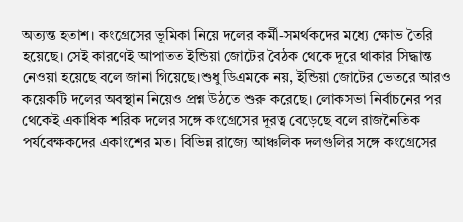অত্যন্ত হতাশ। কংগ্রেসের ভূমিকা নিয়ে দলের কর্মী-সমর্থকদের মধ্যে ক্ষোভ তৈরি হয়েছে। সেই কারণেই আপাতত ইন্ডিয়া জোটের বৈঠক থেকে দূরে থাকার সিদ্ধান্ত নেওয়া হয়েছে বলে জানা গিয়েছে।শুধু ডিএমকে নয়, ইন্ডিয়া জোটের ভেতরে আরও কয়েকটি দলের অবস্থান নিয়েও প্রশ্ন উঠতে শুরু করেছে। লোকসভা নির্বাচনের পর থেকেই একাধিক শরিক দলের সঙ্গে কংগ্রেসের দূরত্ব বেড়েছে বলে রাজনৈতিক পর্যবেক্ষকদের একাংশের মত। বিভিন্ন রাজ্যে আঞ্চলিক দলগুলির সঙ্গে কংগ্রেসের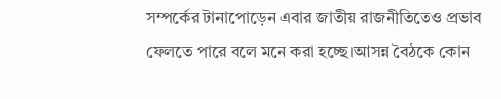সম্পর্কের টানাপোড়েন এবার জাতীয় রাজনীতিতেও প্রভাব ফেলতে পারে বলে মনে করা হচ্ছে।আসন্ন বৈঠকে কোন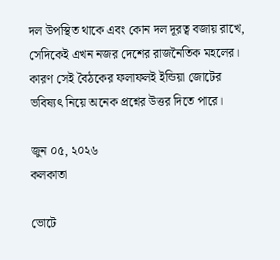দল উপস্থিত থাকে এবং কোন দল দূরত্ব বজায় রাখে, সেদিকেই এখন নজর দেশের রাজনৈতিক মহলের। কারণ সেই বৈঠকের ফলাফলই ইন্ডিয়া জোটের ভবিষ্যৎ নিয়ে অনেক প্রশ্নের উত্তর দিতে পারে।

জুন ০৫, ২০২৬
কলকাতা

ভোটে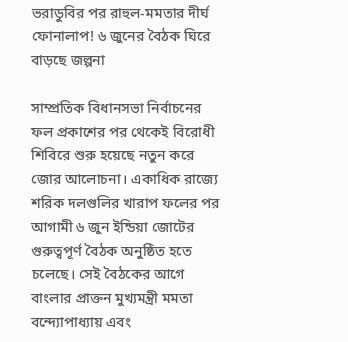ভরাডুবির পর রাহুল-মমতার দীর্ঘ ফোনালাপ! ৬ জুনের বৈঠক ঘিরে বাড়ছে জল্পনা

সাম্প্রতিক বিধানসভা নির্বাচনের ফল প্রকাশের পর থেকেই বিরোধী শিবিরে শুরু হয়েছে নতুন করে জোর আলোচনা। একাধিক রাজ্যে শরিক দলগুলির খারাপ ফলের পর আগামী ৬ জুন ইন্ডিয়া জোটের গুরুত্বপূর্ণ বৈঠক অনুষ্ঠিত হতে চলেছে। সেই বৈঠকের আগে বাংলার প্রাক্তন মুখ্যমন্ত্রী মমতা বন্দ্যোপাধ্যায় এবং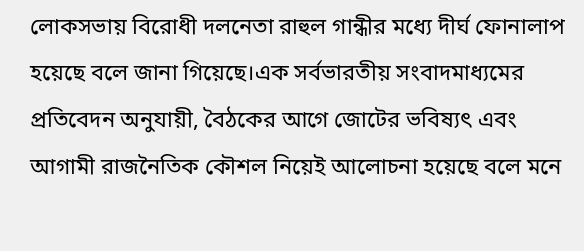লোকসভায় বিরোধী দলনেতা রাহুল গান্ধীর মধ্যে দীর্ঘ ফোনালাপ হয়েছে বলে জানা গিয়েছে।এক সর্বভারতীয় সংবাদমাধ্যমের প্রতিবেদন অনুযায়ী, বৈঠকের আগে জোটের ভবিষ্যৎ এবং আগামী রাজনৈতিক কৌশল নিয়েই আলোচনা হয়েছে বলে মনে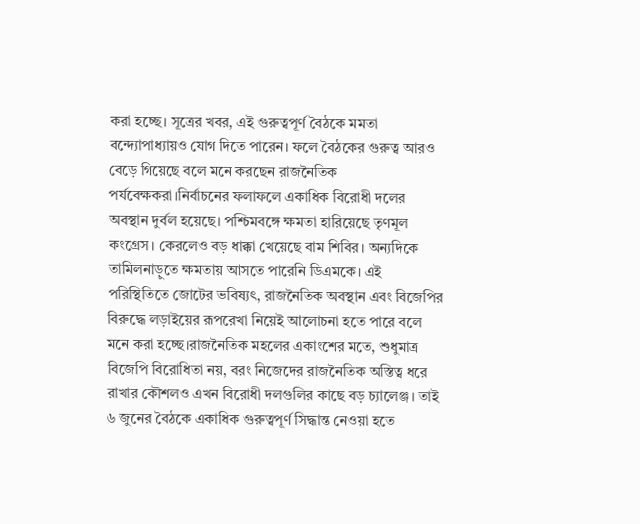করা হচ্ছে। সূত্রের খবর, এই গুরুত্বপূর্ণ বৈঠকে মমতা বন্দ্যোপাধ্যায়ও যোগ দিতে পারেন। ফলে বৈঠকের গুরুত্ব আরও বেড়ে গিয়েছে বলে মনে করছেন রাজনৈতিক পর্যবেক্ষকরা।নির্বাচনের ফলাফলে একাধিক বিরোধী দলের অবস্থান দুর্বল হয়েছে। পশ্চিমবঙ্গে ক্ষমতা হারিয়েছে তৃণমূল কংগ্রেস। কেরলেও বড় ধাক্কা খেয়েছে বাম শিবির। অন্যদিকে তামিলনাড়ুতে ক্ষমতায় আসতে পারেনি ডিএমকে। এই পরিস্থিতিতে জোটের ভবিষ্যৎ, রাজনৈতিক অবস্থান এবং বিজেপির বিরুদ্ধে লড়াইয়ের রূপরেখা নিয়েই আলোচনা হতে পারে বলে মনে করা হচ্ছে।রাজনৈতিক মহলের একাংশের মতে, শুধুমাত্র বিজেপি বিরোধিতা নয়, বরং নিজেদের রাজনৈতিক অস্তিত্ব ধরে রাখার কৌশলও এখন বিরোধী দলগুলির কাছে বড় চ্যালেঞ্জ। তাই ৬ জুনের বৈঠকে একাধিক গুরুত্বপূর্ণ সিদ্ধান্ত নেওয়া হতে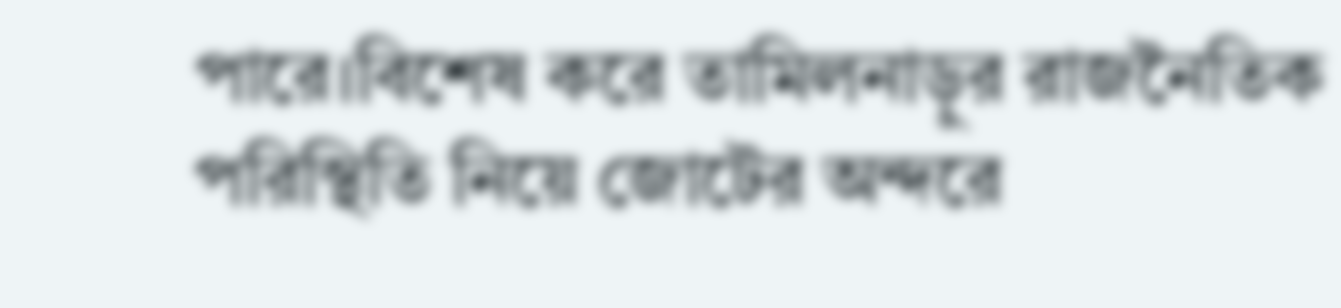পারে।বিশেষ করে তামিলনাড়ুর রাজনৈতিক পরিস্থিতি নিয়ে জোটের অন্দরে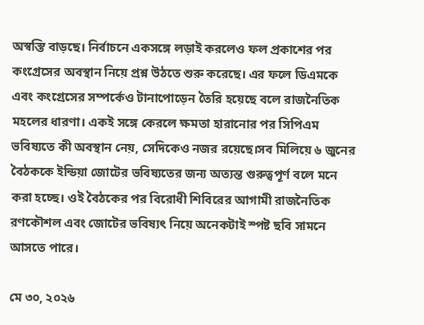অস্বস্তি বাড়ছে। নির্বাচনে একসঙ্গে লড়াই করলেও ফল প্রকাশের পর কংগ্রেসের অবস্থান নিয়ে প্রশ্ন উঠতে শুরু করেছে। এর ফলে ডিএমকে এবং কংগ্রেসের সম্পর্কেও টানাপোড়েন তৈরি হয়েছে বলে রাজনৈতিক মহলের ধারণা। একই সঙ্গে কেরলে ক্ষমতা হারানোর পর সিপিএম ভবিষ্যতে কী অবস্থান নেয়, সেদিকেও নজর রয়েছে।সব মিলিয়ে ৬ জুনের বৈঠককে ইন্ডিয়া জোটের ভবিষ্যতের জন্য অত্যন্ত গুরুত্বপূর্ণ বলে মনে করা হচ্ছে। ওই বৈঠকের পর বিরোধী শিবিরের আগামী রাজনৈতিক রণকৌশল এবং জোটের ভবিষ্যৎ নিয়ে অনেকটাই স্পষ্ট ছবি সামনে আসতে পারে।

মে ৩০, ২০২৬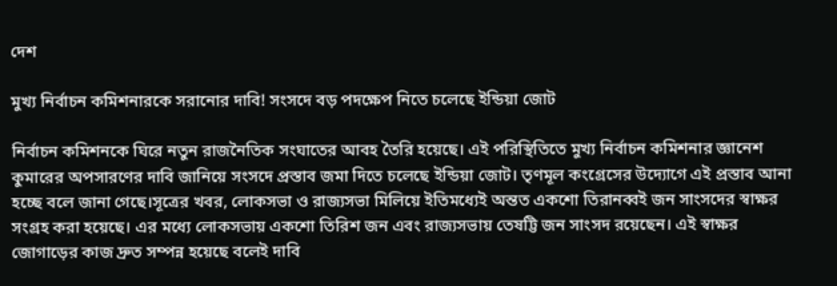দেশ

মুখ্য নির্বাচন কমিশনারকে সরানোর দাবি! সংসদে বড় পদক্ষেপ নিতে চলেছে ইন্ডিয়া জোট

নির্বাচন কমিশনকে ঘিরে নতুন রাজনৈতিক সংঘাতের আবহ তৈরি হয়েছে। এই পরিস্থিতিতে মুখ্য নির্বাচন কমিশনার জ্ঞানেশ কুমারের অপসারণের দাবি জানিয়ে সংসদে প্রস্তাব জমা দিতে চলেছে ইন্ডিয়া জোট। তৃণমূল কংগ্রেসের উদ্যোগে এই প্রস্তাব আনা হচ্ছে বলে জানা গেছে।সূত্রের খবর, লোকসভা ও রাজ্যসভা মিলিয়ে ইতিমধ্যেই অন্তত একশো তিরানব্বই জন সাংসদের স্বাক্ষর সংগ্রহ করা হয়েছে। এর মধ্যে লোকসভায় একশো তিরিশ জন এবং রাজ্যসভায় তেষট্টি জন সাংসদ রয়েছেন। এই স্বাক্ষর জোগাড়ের কাজ দ্রুত সম্পন্ন হয়েছে বলেই দাবি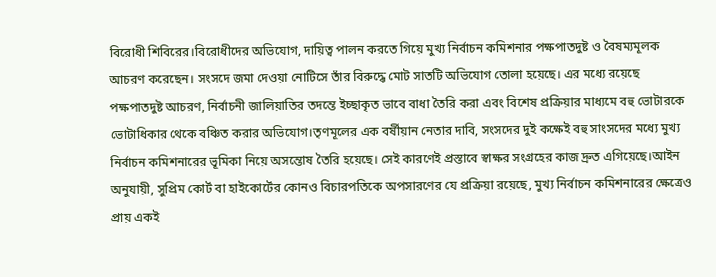বিরোধী শিবিরের।বিরোধীদের অভিযোগ, দায়িত্ব পালন করতে গিয়ে মুখ্য নির্বাচন কমিশনার পক্ষপাতদুষ্ট ও বৈষম্যমূলক আচরণ করেছেন। সংসদে জমা দেওয়া নোটিসে তাঁর বিরুদ্ধে মোট সাতটি অভিযোগ তোলা হয়েছে। এর মধ্যে রয়েছে পক্ষপাতদুষ্ট আচরণ, নির্বাচনী জালিয়াতির তদন্তে ইচ্ছাকৃত ভাবে বাধা তৈরি করা এবং বিশেষ প্রক্রিয়ার মাধ্যমে বহু ভোটারকে ভোটাধিকার থেকে বঞ্চিত করার অভিযোগ।তৃণমূলের এক বর্ষীয়ান নেতার দাবি, সংসদের দুই কক্ষেই বহু সাংসদের মধ্যে মুখ্য নির্বাচন কমিশনারের ভূমিকা নিয়ে অসন্তোষ তৈরি হয়েছে। সেই কারণেই প্রস্তাবে স্বাক্ষর সংগ্রহের কাজ দ্রুত এগিয়েছে।আইন অনুযায়ী, সুপ্রিম কোর্ট বা হাইকোর্টের কোনও বিচারপতিকে অপসারণের যে প্রক্রিয়া রয়েছে, মুখ্য নির্বাচন কমিশনারের ক্ষেত্রেও প্রায় একই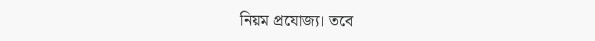নিয়ম প্রযোজ্য। তবে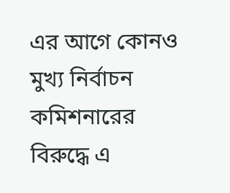এর আগে কোনও মুখ্য নির্বাচন কমিশনারের বিরুদ্ধে এ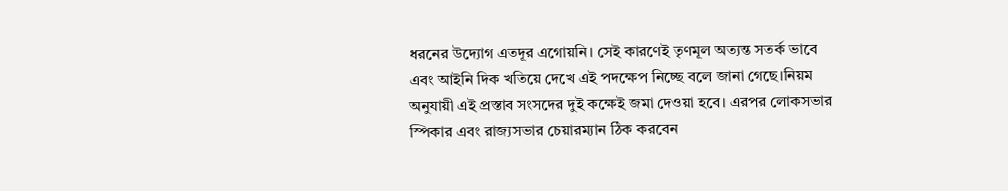ধরনের উদ্যোগ এতদূর এগোয়নি। সেই কারণেই তৃণমূল অত্যন্ত সতর্ক ভাবে এবং আইনি দিক খতিয়ে দেখে এই পদক্ষেপ নিচ্ছে বলে জানা গেছে।নিয়ম অনুযায়ী এই প্রস্তাব সংসদের দুই কক্ষেই জমা দেওয়া হবে। এরপর লোকসভার স্পিকার এবং রাজ্যসভার চেয়ারম্যান ঠিক করবেন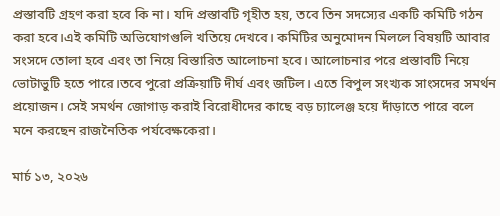প্রস্তাবটি গ্রহণ করা হবে কি না। যদি প্রস্তাবটি গৃহীত হয়, তবে তিন সদস্যের একটি কমিটি গঠন করা হবে।এই কমিটি অভিযোগগুলি খতিয়ে দেখবে। কমিটির অনুমোদন মিললে বিষয়টি আবার সংসদে তোলা হবে এবং তা নিয়ে বিস্তারিত আলোচনা হবে। আলোচনার পরে প্রস্তাবটি নিয়ে ভোটাভুটি হতে পারে।তবে পুরো প্রক্রিয়াটি দীর্ঘ এবং জটিল। এতে বিপুল সংখ্যক সাংসদের সমর্থন প্রয়োজন। সেই সমর্থন জোগাড় করাই বিরোধীদের কাছে বড় চ্যালেঞ্জ হয়ে দাঁড়াতে পারে বলে মনে করছেন রাজনৈতিক পর্যবেক্ষকেরা।

মার্চ ১৩, ২০২৬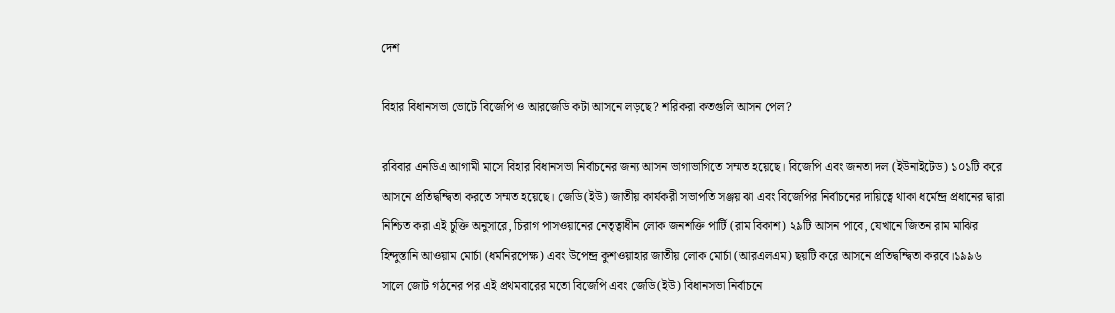দেশ

বিহার বিধানসভা ভোটে বিজেপি ও আরজেডি কটা আসনে লড়ছে? শরিকরা কতগুলি আসন পেল?

রবিবার এনডিএ আগামী মাসে বিহার বিধানসভা নির্বাচনের জন্য আসন ভাগাভাগিতে সম্মত হয়েছে। বিজেপি এবং জনতা দল (ইউনাইটেড) ১০১টি করে আসনে প্রতিদ্বন্দ্বিতা করতে সম্মত হয়েছে। জেডি(ইউ) জাতীয় কার্যকরী সভাপতি সঞ্জয় ঝা এবং বিজেপির নির্বাচনের দায়িত্বে থাকা ধর্মেন্দ্র প্রধানের দ্বারা নিশ্চিত করা এই চুক্তি অনুসারে, চিরাগ পাসওয়ানের নেতৃত্বাধীন লোক জনশক্তি পার্টি (রাম বিকাশ) ২৯টি আসন পাবে, যেখানে জিতন রাম মাঝির হিন্দুস্তানি আওয়াম মোর্চা (ধর্মনিরপেক্ষ) এবং উপেন্দ্র কুশওয়াহার জাতীয় লোক মোর্চা (আরএলএম) ছয়টি করে আসনে প্রতিদ্বন্দ্বিতা করবে।১৯৯৬ সালে জোট গঠনের পর এই প্রথমবারের মতো বিজেপি এবং জেডি(ইউ) বিধানসভা নির্বাচনে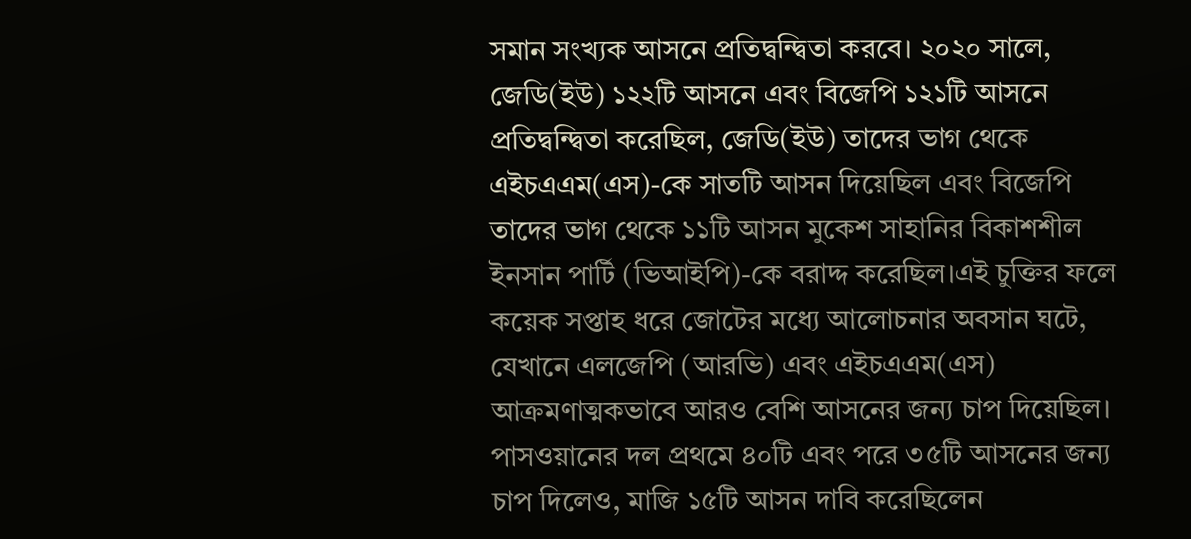সমান সংখ্যক আসনে প্রতিদ্বন্দ্বিতা করবে। ২০২০ সালে, জেডি(ইউ) ১২২টি আসনে এবং বিজেপি ১২১টি আসনে প্রতিদ্বন্দ্বিতা করেছিল, জেডি(ইউ) তাদের ভাগ থেকে এইচএএম(এস)-কে সাতটি আসন দিয়েছিল এবং বিজেপি তাদের ভাগ থেকে ১১টি আসন মুকেশ সাহানির বিকাশশীল ইনসান পার্টি (ভিআইপি)-কে বরাদ্দ করেছিল।এই চুক্তির ফলে কয়েক সপ্তাহ ধরে জোটের মধ্যে আলোচনার অবসান ঘটে, যেখানে এলজেপি (আরভি) এবং এইচএএম(এস) আক্রমণাত্মকভাবে আরও বেশি আসনের জন্য চাপ দিয়েছিল। পাসওয়ানের দল প্রথমে ৪০টি এবং পরে ৩৫টি আসনের জন্য চাপ দিলেও, মাজি ১৫টি আসন দাবি করেছিলেন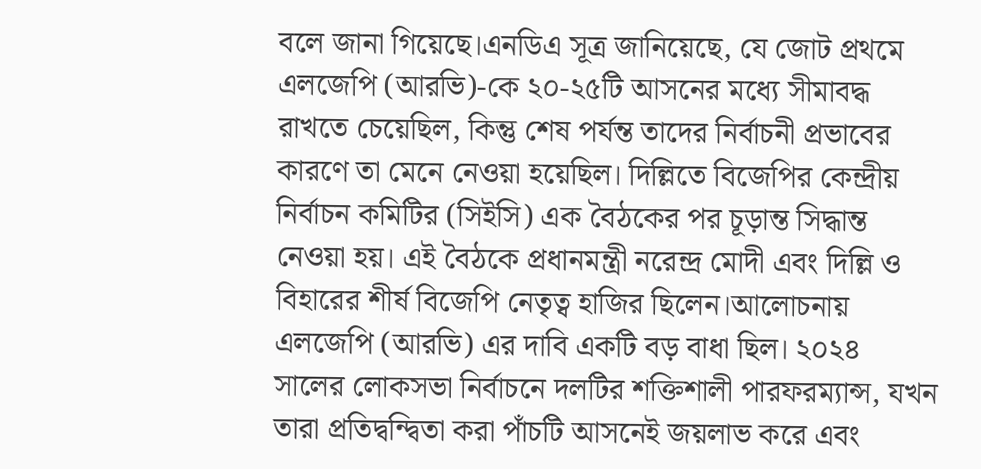বলে জানা গিয়েছে।এনডিএ সূত্র জানিয়েছে, যে জোট প্রথমে এলজেপি (আরভি)-কে ২০-২৫টি আসনের মধ্যে সীমাবদ্ধ রাখতে চেয়েছিল, কিন্তু শেষ পর্যন্ত তাদের নির্বাচনী প্রভাবের কারণে তা মেনে নেওয়া হয়েছিল। দিল্লিতে বিজেপির কেন্দ্রীয় নির্বাচন কমিটির (সিইসি) এক বৈঠকের পর চূড়ান্ত সিদ্ধান্ত নেওয়া হয়। এই বৈঠকে প্রধানমন্ত্রী নরেন্দ্র মোদী এবং দিল্লি ও বিহারের শীর্ষ বিজেপি নেতৃত্ব হাজির ছিলেন।আলোচনায় এলজেপি (আরভি) এর দাবি একটি বড় বাধা ছিল। ২০২৪ সালের লোকসভা নির্বাচনে দলটির শক্তিশালী পারফরম্যান্স, যখন তারা প্রতিদ্বন্দ্বিতা করা পাঁচটি আসনেই জয়লাভ করে এবং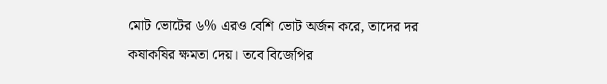মোট ভোটের ৬% এরও বেশি ভোট অর্জন করে, তাদের দর কষাকষির ক্ষমতা দেয়। তবে বিজেপির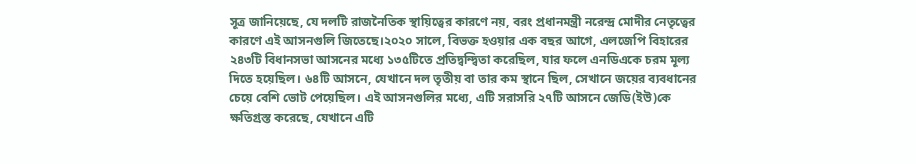সূত্র জানিয়েছে, যে দলটি রাজনৈতিক স্থায়িত্বের কারণে নয়, বরং প্রধানমন্ত্রী নরেন্দ্র মোদীর নেতৃত্বের কারণে এই আসনগুলি জিতেছে।২০২০ সালে, বিভক্ত হওয়ার এক বছর আগে, এলজেপি বিহারের ২৪৩টি বিধানসভা আসনের মধ্যে ১৩৫টিতে প্রতিদ্বন্দ্বিতা করেছিল, যার ফলে এনডিএকে চরম মূল্য দিতে হয়েছিল। ৬৪টি আসনে, যেখানে দল তৃতীয় বা তার কম স্থানে ছিল, সেখানে জয়ের ব্যবধানের চেয়ে বেশি ভোট পেয়েছিল। এই আসনগুলির মধ্যে, এটি সরাসরি ২৭টি আসনে জেডি(ইউ)কে ক্ষতিগ্রস্ত করেছে, যেখানে এটি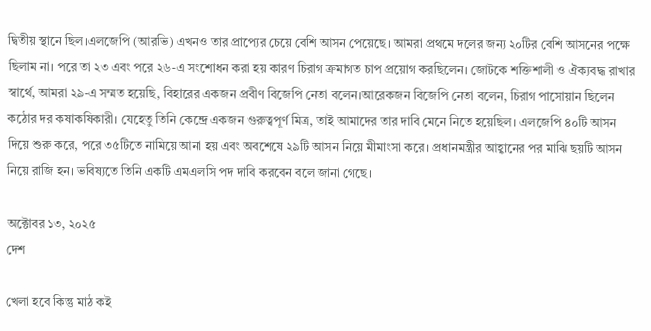দ্বিতীয় স্থানে ছিল।এলজেপি (আরভি) এখনও তার প্রাপ্যের চেয়ে বেশি আসন পেয়েছে। আমরা প্রথমে দলের জন্য ২০টির বেশি আসনের পক্ষে ছিলাম না। পরে তা ২৩ এবং পরে ২৬-এ সংশোধন করা হয় কারণ চিরাগ ক্রমাগত চাপ প্রয়োগ করছিলেন। জোটকে শক্তিশালী ও ঐক্যবদ্ধ রাখার স্বার্থে, আমরা ২৯-এ সম্মত হয়েছি, বিহারের একজন প্রবীণ বিজেপি নেতা বলেন।আরেকজন বিজেপি নেতা বলেন, চিরাগ পাসোয়ান ছিলেন কঠোর দর কষাকষিকারী। যেহেতু তিনি কেন্দ্রে একজন গুরুত্বপূর্ণ মিত্র, তাই আমাদের তার দাবি মেনে নিতে হয়েছিল। এলজেপি ৪০টি আসন দিয়ে শুরু করে, পরে ৩৫টিতে নামিয়ে আনা হয় এবং অবশেষে ২৯টি আসন নিয়ে মীমাংসা করে। প্রধানমন্ত্রীর আহ্বানের পর মাঝি ছয়টি আসন নিয়ে রাজি হন। ভবিষ্যতে তিনি একটি এমএলসি পদ দাবি করবেন বলে জানা গেছে।

অক্টোবর ১৩, ২০২৫
দেশ

খেলা হবে কিন্তু মাঠ কই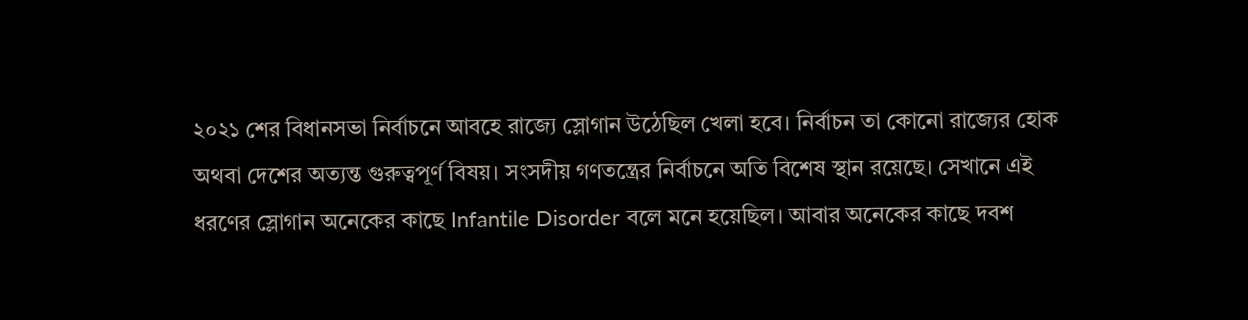২০২১ শের বিধানসভা নির্বাচনে আবহে রাজ্যে স্লোগান উঠেছিল খেলা হবে। নির্বাচন তা কোনো রাজ্যের হোক অথবা দেশের অত্যন্ত গুরুত্বপূর্ণ বিষয়। সংসদীয় গণতন্ত্রের নির্বাচনে অতি বিশেষ স্থান রয়েছে। সেখানে এই ধরণের স্লোগান অনেকের কাছে Infantile Disorder বলে মনে হয়েছিল। আবার অনেকের কাছে দবশ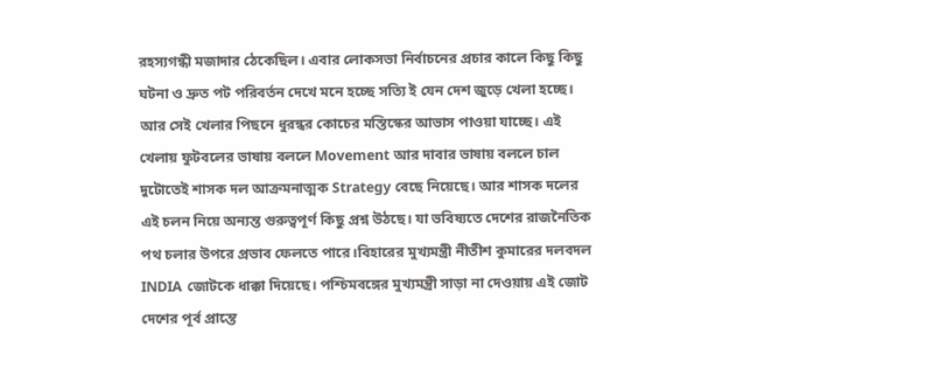রহস্যগন্ধী মজাদার ঠেকেছিল। এবার লোকসভা নির্বাচনের প্রচার কালে কিছু কিছু ঘটনা ও দ্রুত পট পরিবর্তন দেখে মনে হচ্ছে সত্যি ই যেন দেশ জুড়ে খেলা হচ্ছে। আর সেই খেলার পিছনে ধুরন্ধর কোচের মস্তিস্কের আভাস পাওয়া যাচ্ছে। এই খেলায় ফুটবলের ভাষায় বললে Movement আর দাবার ভাষায় বললে চাল দুটোতেই শাসক দল আক্রমনাত্মক Strategy বেছে নিয়েছে। আর শাসক দলের এই চলন নিয়ে অন্যন্ত গুরুত্বপূর্ণ কিছু প্রশ্ন উঠছে। যা ভবিষ্যতে দেশের রাজনৈতিক পথ চলার উপরে প্রভাব ফেলতে পারে।বিহারের মুখ্যমন্ত্রী নীতীশ কুমারের দলবদল INDIA জোটকে ধাক্কা দিয়েছে। পশ্চিমবঙ্গের মুখ্যমন্ত্রী সাড়া না দেওয়ায় এই জোট দেশের পূর্ব প্রান্তে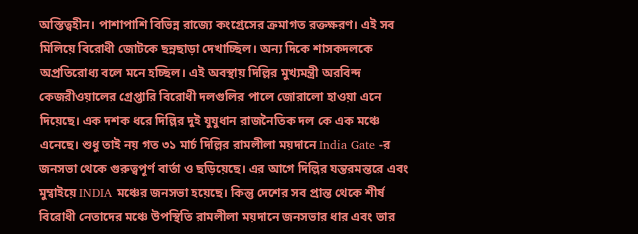অস্তিত্বহীন। পাশাপাশি বিভিন্ন রাজ্যে কংগ্রেসের ক্রমাগত রক্তক্ষরণ। এই সব মিলিয়ে বিরোধী জোটকে ছন্নছাড়া দেখাচ্ছিল। অন্য দিকে শাসকদলকে অপ্রতিরোধ্য বলে মনে হচ্ছিল। এই অবস্থায় দিল্লির মুখ্যমন্ত্রী অরবিন্দ কেজরীওয়ালের গ্ৰেপ্তারি বিরোধী দলগুলির পালে জোরালো হাওয়া এনে দিয়েছে। এক দশক ধরে দিল্লির দুই যুযুধান রাজনৈতিক দল কে এক মঞ্চে এনেছে। শুধু তাই নয় গত ৩১ মার্চ দিল্লির রামলীলা ময়দানে India Gate -র জনসভা থেকে গুরুত্বপূর্ণ বার্তা ও ছড়িয়েছে। এর আগে দিল্লির যন্তরমন্তরে এবং মুম্বাইয়ে INDIA মঞ্চের জনসভা হয়েছে। কিন্তু দেশের সব প্রান্ত থেকে শীর্ষ বিরোধী নেতাদের মঞ্চে উপস্থিতি রামলীলা ময়দানে জনসভার ধার এবং ভার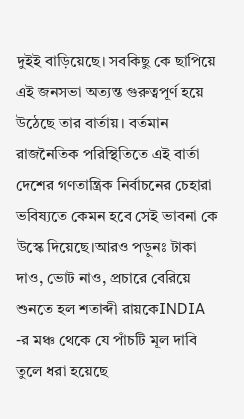দুইই বাড়িয়েছে। সবকিছু কে ছাপিয়ে এই জনসভা অত্যন্ত গুরুত্বপূর্ণ হয়ে উঠেছে তার বার্তায়। বর্তমান রাজনৈতিক পরিস্থিতিতে এই বার্তা দেশের গণতান্ত্রিক নির্বাচনের চেহারা ভবিষ্যতে কেমন হবে সেই ভাবনা কে উস্কে দিয়েছে।আরও পড়ুনঃ টাকা দাও, ভোট নাও, প্রচারে বেরিয়ে শুনতে হল শতাব্দী রায়কেINDIA -র মঞ্চ থেকে যে পাঁচটি মূল দাবি তুলে ধরা হয়েছে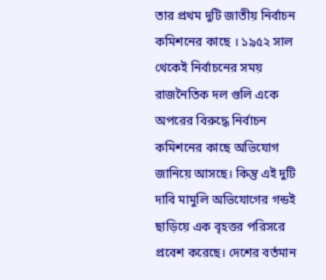তার প্রথম দুটি জাতীয় নির্বাচন কমিশনের কাছে । ১৯৫২ সাল থেকেই নির্বাচনের সময় রাজনৈতিক দল গুলি একে অপরের বিরুদ্ধে নির্বাচন কমিশনের কাছে অভিযোগ জানিয়ে আসছে। কিন্তু এই দুটি দাবি মামুলি অভিযোগের গন্ডই ছাড়িয়ে এক বৃহত্তর পরিসরে প্রবেশ করেছে। দেশের বর্তমান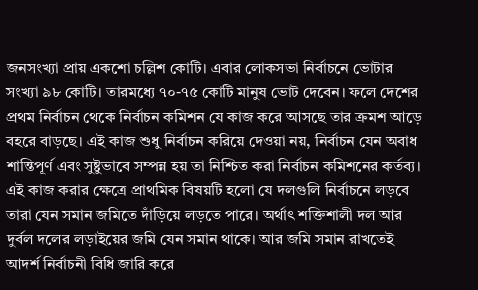জনসংখ্যা প্রায় একশো চল্লিশ কোটি। এবার লোকসভা নির্বাচনে ভোটার সংখ্যা ৯৮ কোটি। তারমধ্যে ৭০-৭৫ কোটি মানুষ ভোট দেবেন। ফলে দেশের প্রথম নির্বাচন থেকে নির্বাচন কমিশন যে কাজ করে আসছে তার ক্রমশ আড়ে বহরে বাড়ছে। এই কাজ শুধু নির্বাচন করিয়ে দেওয়া নয়, নির্বাচন যেন অবাধ শান্তিপূর্ণ এবং সুষ্টুভাবে সম্পন্ন হয় তা নিশ্চিত করা নির্বাচন কমিশনের কর্তব্য। এই কাজ করার ক্ষেত্রে প্রাথমিক বিষয়টি হলো যে দলগুলি নির্বাচনে লড়বে তারা যেন সমান জমিতে দাঁড়িয়ে লড়তে পারে। অর্থাৎ শক্তিশালী দল আর দুর্বল দলের লড়াইয়ের জমি যেন সমান থাকে। আর জমি সমান রাখতেই আদর্শ নির্বাচনী বিধি জারি করে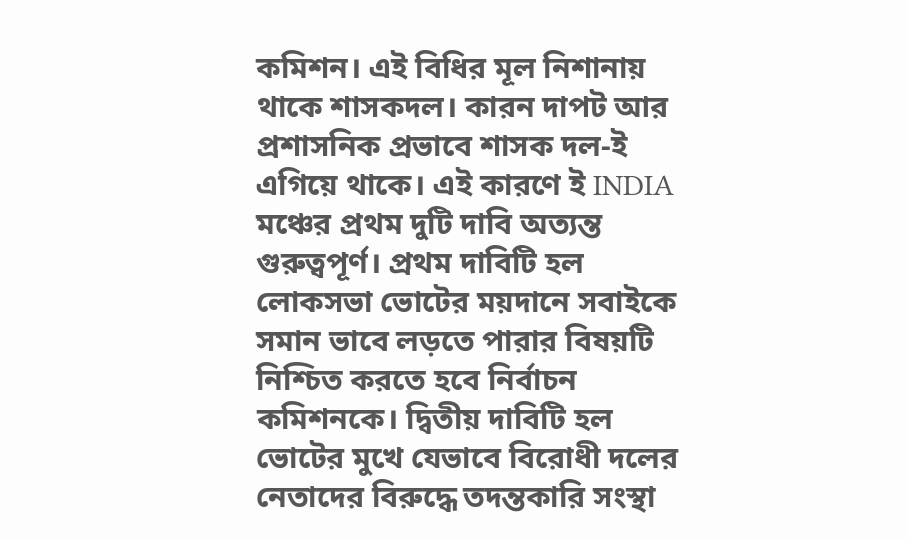কমিশন। এই বিধির মূল নিশানায় থাকে শাসকদল। কারন দাপট আর প্রশাসনিক প্রভাবে শাসক দল-ই এগিয়ে থাকে। এই কারণে ই INDIA মঞ্চের প্রথম দুটি দাবি অত্যন্ত গুরুত্বপূর্ণ। প্রথম দাবিটি হল লোকসভা ভোটের ময়দানে সবাইকে সমান ভাবে লড়তে পারার বিষয়টি নিশ্চিত করতে হবে নির্বাচন কমিশনকে। দ্বিতীয় দাবিটি হল ভোটের মুখে যেভাবে বিরোধী দলের নেতাদের বিরুদ্ধে তদন্তকারি সংস্থা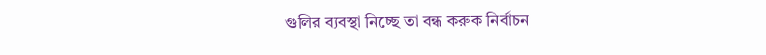গুলির ব্যবস্থা নিচ্ছে তা বন্ধ করুক নির্বাচন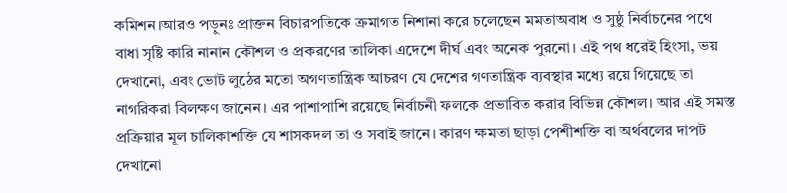কমিশন।আরও পড়ুনঃ প্রাক্তন বিচারপতিকে ক্রমাগত নিশানা করে চলেছেন মমতাঅবাধ ও সুষ্ঠু নির্বাচনের পথে বাধা সৃষ্টি কারি নানান কৌশল ও প্রকরণের তালিকা এদেশে দীর্ঘ এবং অনেক পুরনো। এই পথ ধরেই হিংসা, ভয় দেখানো, এবং ভোট লুঠের মতো অগণতান্ত্রিক আচরণ যে দেশের গণতান্ত্রিক ব্যবস্থার মধ্যে রয়ে গিয়েছে তা নাগরিকরা বিলক্ষণ জানেন। এর পাশাপাশি রয়েছে নির্বাচনী ফলকে প্রভাবিত করার বিভিন্ন কৌশল। আর এই সমস্ত প্রক্রিয়ার মূল চালিকাশক্তি যে শাসকদল তা ও সবাই জানে। কারণ ক্ষমতা ছাড়া পেশীশক্তি বা অর্থবলের দাপট দেখানো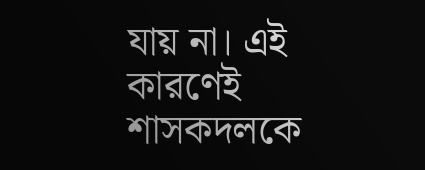যায় না। এই কারণেই শাসকদলকে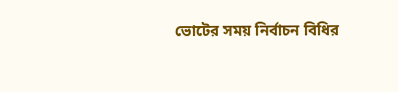ভোটের সময় নির্বাচন বিধির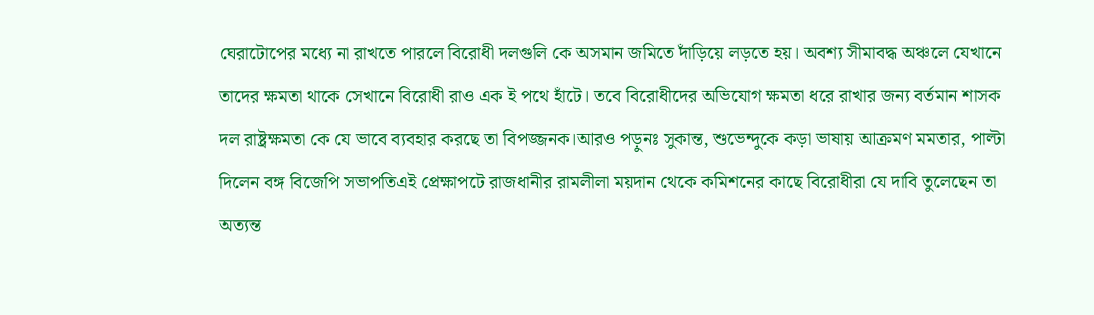ঘেরাটোপের মধ্যে না রাখতে পারলে বিরোধী দলগুলি কে অসমান জমিতে দাঁড়িয়ে লড়তে হয়। অবশ্য সীমাবদ্ধ অঞ্চলে যেখানে তাদের ক্ষমতা থাকে সেখানে বিরোধী রাও এক ই পথে হাঁটে। তবে বিরোধীদের অভিযোগ ক্ষমতা ধরে রাখার জন্য বর্তমান শাসক দল রাষ্ট্রক্ষমতা কে যে ভাবে ব্যবহার করছে তা বিপজ্জনক।আরও পড়ুনঃ সুকান্ত, শুভেন্দুকে কড়া ভাষায় আক্রমণ মমতার, পাল্টা দিলেন বঙ্গ বিজেপি সভাপতিএই প্রেক্ষাপটে রাজধানীর রামলীলা ময়দান থেকে কমিশনের কাছে বিরোধীরা যে দাবি তুলেছেন তা অত্যন্ত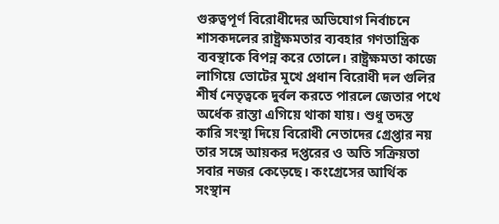গুরুত্বপূর্ণ বিরোধীদের অভিযোগ নির্বাচনে শাসকদলের রাষ্ট্রক্ষমতার ব্যবহার গণতান্ত্রিক ব্যবস্থাকে বিপন্ন করে তোলে। রাষ্ট্রক্ষমতা কাজে লাগিয়ে ভোটের মুখে প্রধান বিরোধী দল গুলির শীর্ষ নেতৃত্বকে দুর্বল করতে পারলে জেতার পথে অর্ধেক রাস্তা এগিয়ে থাকা যায়। শুধু তদন্ত কারি সংস্থা দিয়ে বিরোধী নেতাদের গ্ৰেপ্তার নয় তার সঙ্গে আয়কর দপ্তরের ও অতি সক্রিয়তা সবার নজর কেড়েছে। কংগ্রেসের আর্থিক সংস্থান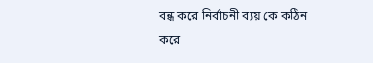বন্ধ করে নির্বাচনী ব্যয় কে কঠিন করে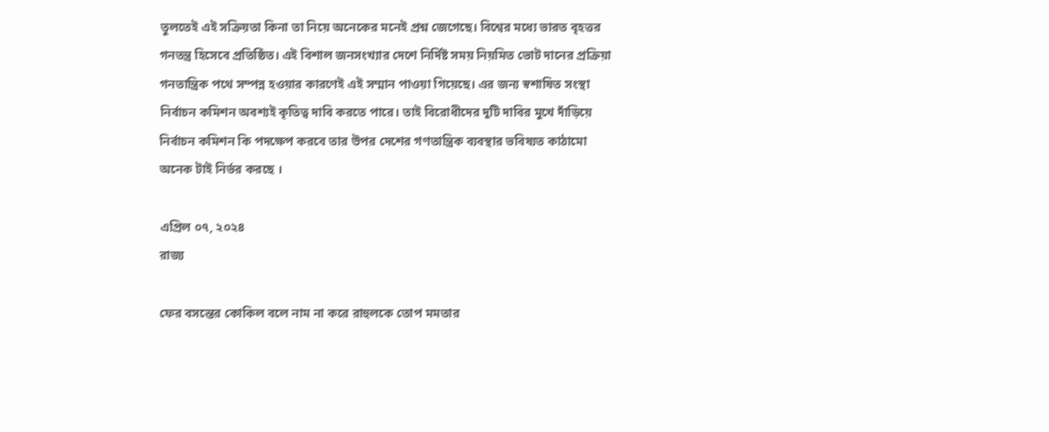তুলতেই এই সক্রিয়তা কিনা তা নিয়ে অনেকের মনেই প্রশ্ন জেগেছে। বিশ্বের মধ্যে ভারত বৃহত্তর গনতন্ত্র হিসেবে প্রতিষ্ঠিত। এই বিশাল জনসংখ্যার দেশে নির্দিষ্ট সময় নিয়মিত ভোট দানের প্রক্রিয়া গনতান্ত্রিক পথে সম্পন্ন হওয়ার কারণেই এই সম্মান পাওয়া গিয়েছে। এর জন্য স্বশাষিত সংস্থা নির্বাচন কমিশন অবশ্যই কৃতিত্ব দাবি করতে পারে। তাই বিরোধীদের দুটি দাবির মুখে দাঁড়িয়ে নির্বাচন কমিশন কি পদক্ষেপ করবে তার উপর দেশের গণতান্ত্রিক ব্যবস্থার ভবিষ্যত কাঠামো অনেক টাই নির্ভর করছে ।

এপ্রিল ০৭, ২০২৪
রাজ্য

ফের বসন্তের কোকিল বলে নাম না করে রাহুলকে তোপ মমতার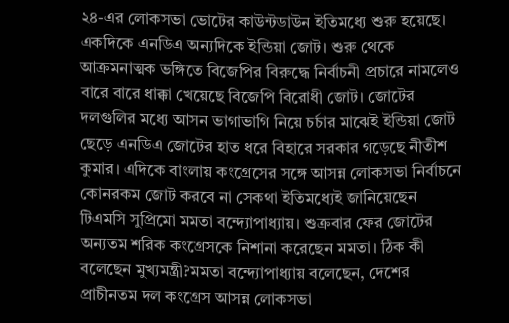২৪-এর লোকসভা ভোটের কাউন্টডাউন ইতিমধ্যে শুরু হয়েছে। একদিকে এনডিএ অন্যদিকে ইন্ডিয়া জোট। শুরু থেকে আক্রমনাত্মক ভঙ্গিতে বিজেপির বিরুদ্ধে নির্বাচনী প্রচারে নামলেও বারে বারে ধাক্কা খেয়েছে বিজেপি বিরোধী জোট। জোটের দলগুলির মধ্যে আসন ভাগাভাগি নিয়ে চর্চার মাঝেই ইন্ডিয়া জোট ছেড়ে এনডিএ জোটের হাত ধরে বিহারে সরকার গড়েছে নীতীশ কুমার। এদিকে বাংলায় কংগ্রেসের সঙ্গে আসন্ন লোকসভা নির্বাচনে কোনরকম জোট করবে না সেকথা ইতিমধ্যেই জানিয়েছেন টিএমসি সুপ্রিমো মমতা বন্দ্যোপাধ্যায়। শুক্রবার ফের জোটের অন্যতম শরিক কংগ্রেসকে নিশানা করেছেন মমতা। ঠিক কী বলেছেন মুখ্যমন্ত্রী?মমতা বন্দ্যোপাধ্যায় বলেছেন, দেশের প্রাচীনতম দল কংগ্রেস আসন্ন লোকসভা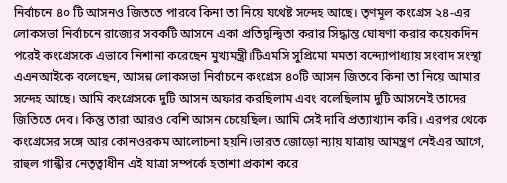নির্বাচনে ৪০ টি আসনও জিততে পারবে কিনা তা নিয়ে যথেষ্ট সন্দেহ আছে। তৃণমূল কংগ্রেস ২৪-এর লোকসভা নির্বাচনে রাজ্যের সবকটি আসনে একা প্রতিদ্বন্দ্বিতা করার সিদ্ধান্ত ঘোষণা করার কয়েকদিন পরেই কংগ্রেসকে এভাবে নিশানা করেছেন মুখ্যমন্ত্রী।টিএমসি সুপ্রিমো মমতা বন্দ্যোপাধ্যায় সংবাদ সংস্থা এএনআইকে বলেছেন, আসন্ন লোকসভা নির্বাচনে কংগ্রেস ৪০টি আসন জিতবে কিনা তা নিয়ে আমার সন্দেহ আছে। আমি কংগ্রেসকে দুটি আসন অফার করছিলাম এবং বলেছিলাম দুটি আসনেই তাদের জিতিতে দেব। কিন্তু তারা আরও বেশি আসন চেয়েছিল। আমি সেই দাবি প্রত্যাখ্যান করি। এরপর থেকে কংগ্রেসের সঙ্গে আর কোনওরকম আলোচনা হয়নি।ভারত জোড়ো ন্যায় যাত্রায় আমন্ত্রণ নেইএর আগে, রাহুল গান্ধীর নেতৃত্বাধীন এই যাত্রা সম্পর্কে হতাশা প্রকাশ করে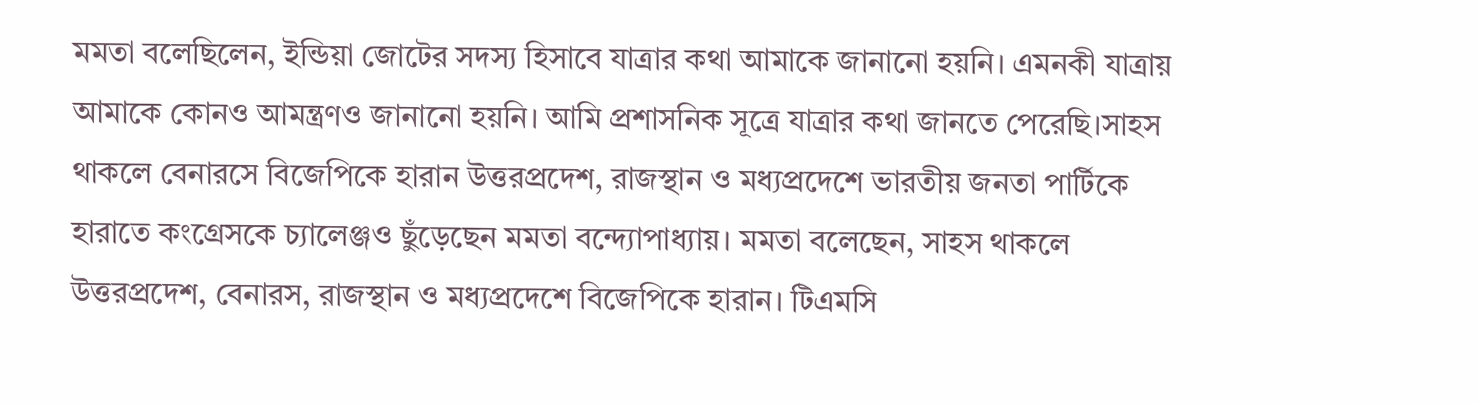মমতা বলেছিলেন, ইন্ডিয়া জোটের সদস্য হিসাবে যাত্রার কথা আমাকে জানানো হয়নি। এমনকী যাত্রায় আমাকে কোনও আমন্ত্রণও জানানো হয়নি। আমি প্রশাসনিক সূত্রে যাত্রার কথা জানতে পেরেছি।সাহস থাকলে বেনারসে বিজেপিকে হারান উত্তরপ্রদেশ, রাজস্থান ও মধ্যপ্রদেশে ভারতীয় জনতা পার্টিকে হারাতে কংগ্রেসকে চ্যালেঞ্জও ছুঁড়েছেন মমতা বন্দ্যোপাধ্যায়। মমতা বলেছেন, সাহস থাকলে উত্তরপ্রদেশ, বেনারস, রাজস্থান ও মধ্যপ্রদেশে বিজেপিকে হারান। টিএমসি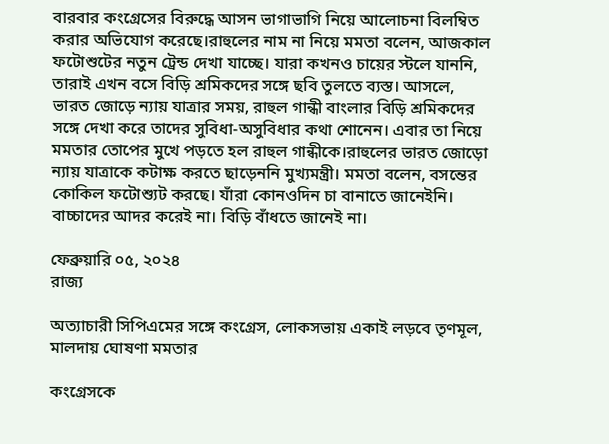বারবার কংগ্রেসের বিরুদ্ধে আসন ভাগাভাগি নিয়ে আলোচনা বিলম্বিত করার অভিযোগ করেছে।রাহুলের নাম না নিয়ে মমতা বলেন, আজকাল ফটোশুটের নতুন ট্রেন্ড দেখা যাচ্ছে। যারা কখনও চায়ের স্টলে যাননি, তারাই এখন বসে বিড়ি শ্রমিকদের সঙ্গে ছবি তুলতে ব্যস্ত। আসলে, ভারত জোড়ে ন্যায় যাত্রার সময়, রাহুল গান্ধী বাংলার বিড়ি শ্রমিকদের সঙ্গে দেখা করে তাদের সুবিধা-অসুবিধার কথা শোনেন। এবার তা নিয়ে মমতার তোপের মুখে পড়তে হল রাহুল গান্ধীকে।রাহুলের ভারত জোড়ো ন্যায় যাত্রাকে কটাক্ষ করতে ছাড়েননি মুখ্যমন্ত্রী। মমতা বলেন, বসন্তের কোকিল ফটোশ্যুট করছে। যাঁরা কোনওদিন চা বানাতে জানেইনি। বাচ্চাদের আদর করেই না। বিড়ি বাঁধতে জানেই না।

ফেব্রুয়ারি ০৫, ২০২৪
রাজ্য

অত্যাচারী সিপিএমের সঙ্গে কংগ্রেস, লোকসভায় একাই লড়বে তৃণমূল, মালদায় ঘোষণা মমতার

কংগ্রেসকে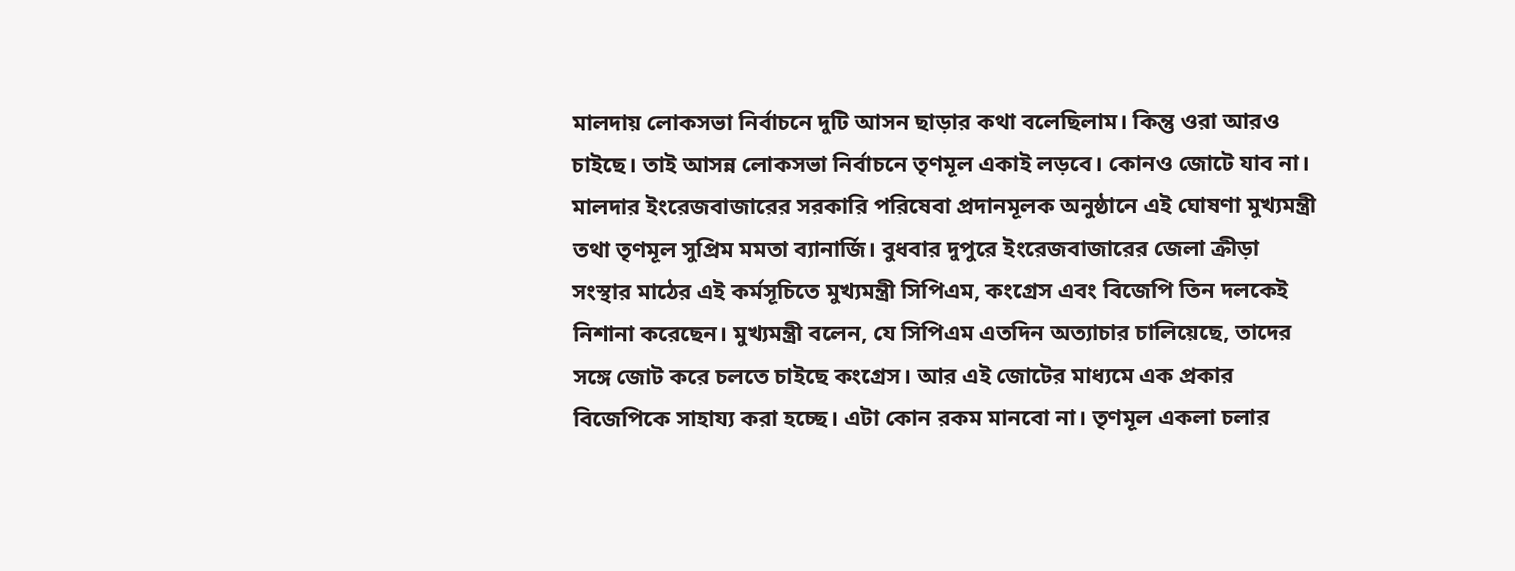মালদায় লোকসভা নির্বাচনে দুটি আসন ছাড়ার কথা বলেছিলাম। কিন্তু ওরা আরও চাইছে। তাই আসন্ন লোকসভা নির্বাচনে তৃণমূল একাই লড়বে। কোনও জোটে যাব না। মালদার ইংরেজবাজারের সরকারি পরিষেবা প্রদানমূলক অনুষ্ঠানে এই ঘোষণা মুখ্যমন্ত্রী তথা তৃণমূল সুপ্রিম মমতা ব্যানার্জি। বুধবার দুপুরে ইংরেজবাজারের জেলা ক্রীড়া সংস্থার মাঠের এই কর্মসূচিতে মুখ্যমন্ত্রী সিপিএম, কংগ্রেস এবং বিজেপি তিন দলকেই নিশানা করেছেন। মুখ্যমন্ত্রী বলেন, যে সিপিএম এতদিন অত্যাচার চালিয়েছে, তাদের সঙ্গে জোট করে চলতে চাইছে কংগ্রেস। আর এই জোটের মাধ্যমে এক প্রকার বিজেপিকে সাহায্য করা হচ্ছে। এটা কোন রকম মানবো না। তৃণমূল একলা চলার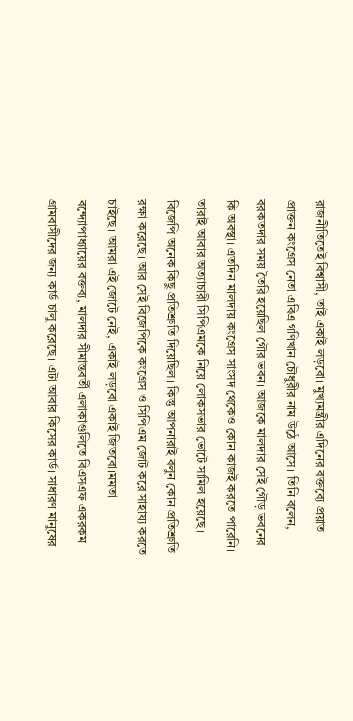রাজনীতিতেই বিশ্বাসী, তাই একাই লড়বো। মুখ্যমন্ত্রীর এদিনের বক্তব্যে প্রয়াত প্রাক্তন কংগ্রেস নেতা এবিএ গণিখান চৌধুরীর নাম উঠে আসে। তিনি বলেন, বরকতদার সময় তৈরি হয়েছিল গৌর ভবন। আজকে মালদার সেই গৌড় ভবনের কি অবস্থা। এতদিন মালদায় কংগ্রেস সাংসদ থেকেও কোন কাজই করতে পারেনি। তারাই আবার অত্যাচারী সিপিএমকে নিয়ে লোকসভার ভোটে সামিল হয়েছে। বিজেপি অনেক কিছু প্রতিশ্রুতি দিয়েছিল। কিন্তু আপনারাই বলুন কোন প্রতিশ্রুতি রক্ষা করেছে। আর সেই বিজেপিকে কংগ্রেস ও সিপিএম জোট করে সাহায্য করতে চাইছে। আমরা এই জোটে নেই, একাই লড়বো একাই জিতবো।মমতা বন্দ্যোপাধ্যায়ের বক্তব্য, মালদার সীমান্তবর্তী এলাকাগুলিতে বিএসএফ একরকম গ্রামবাসীদের জন্য কার্ড চালু করেছে। এটা আবার কিসের কার্ড। সাধারণ মানুষের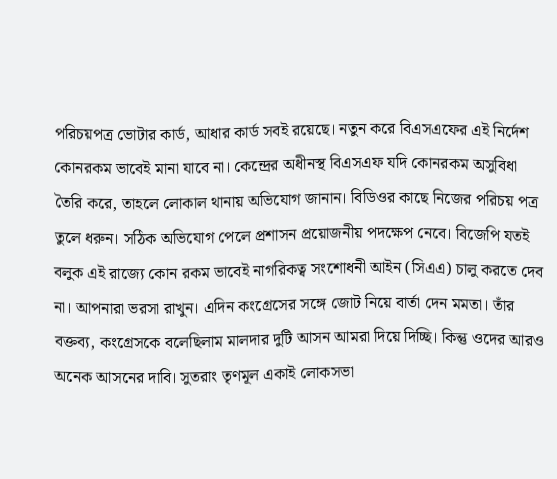পরিচয়পত্র ভোটার কার্ড, আধার কার্ড সবই রয়েছে। নতুন করে বিএসএফের এই নির্দেশ কোনরকম ভাবেই মানা যাবে না। কেন্দ্রের অধীনস্থ বিএসএফ যদি কোনরকম অসুবিধা তৈরি করে, তাহলে লোকাল থানায় অভিযোগ জানান। বিডিওর কাছে নিজের পরিচয় পত্র তুলে ধরুন। সঠিক অভিযোগ পেলে প্রশাসন প্রয়োজনীয় পদক্ষেপ নেবে। বিজেপি যতই বলুক এই রাজ্যে কোন রকম ভাবেই নাগরিকত্ব সংশোধনী আইন (সিএএ) চালু করতে দেব না। আপনারা ভরসা রাখুন। এদিন কংগ্রেসের সঙ্গে জোট নিয়ে বার্তা দেন মমতা। তাঁর বক্তব্য, কংগ্রেসকে বলেছিলাম মালদার দুটি আসন আমরা দিয়ে দিচ্ছি। কিন্তু ওদের আরও অনেক আসনের দাবি। সুতরাং তৃণমূল একাই লোকসভা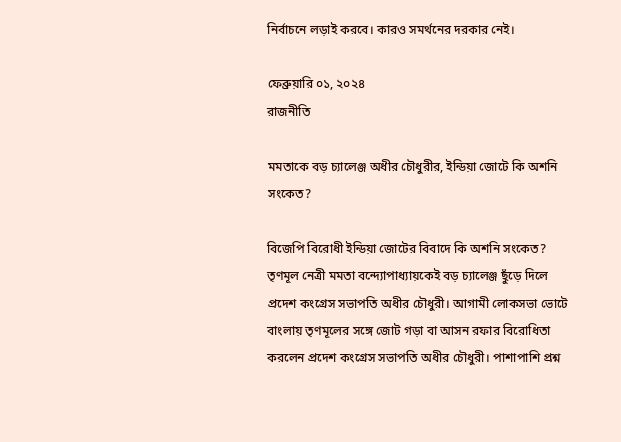নির্বাচনে লড়াই করবে। কারও সমর্থনের দরকার নেই।

ফেব্রুয়ারি ০১, ২০২৪
রাজনীতি

মমতাকে বড় চ্যালেঞ্জ অধীর চৌধুরীর, ইন্ডিয়া জোটে কি অশনি সংকেত?

বিজেপি বিরোধী ইন্ডিয়া জোটের বিবাদে কি অশনি সংকেত? তৃণমূল নেত্রী মমতা বন্দ্যোপাধ্যায়কেই বড় চ্যালেঞ্জ ছুঁড়ে দিলে প্রদেশ কংগ্রেস সভাপতি অধীর চৌধুরী। আগামী লোকসভা ভোটে বাংলায় তৃণমূলের সঙ্গে জোট গড়া বা আসন রফার বিরোধিতা করলেন প্রদেশ কংগ্রেস সভাপতি অধীর চৌধুরী। পাশাপাশি প্রশ্ন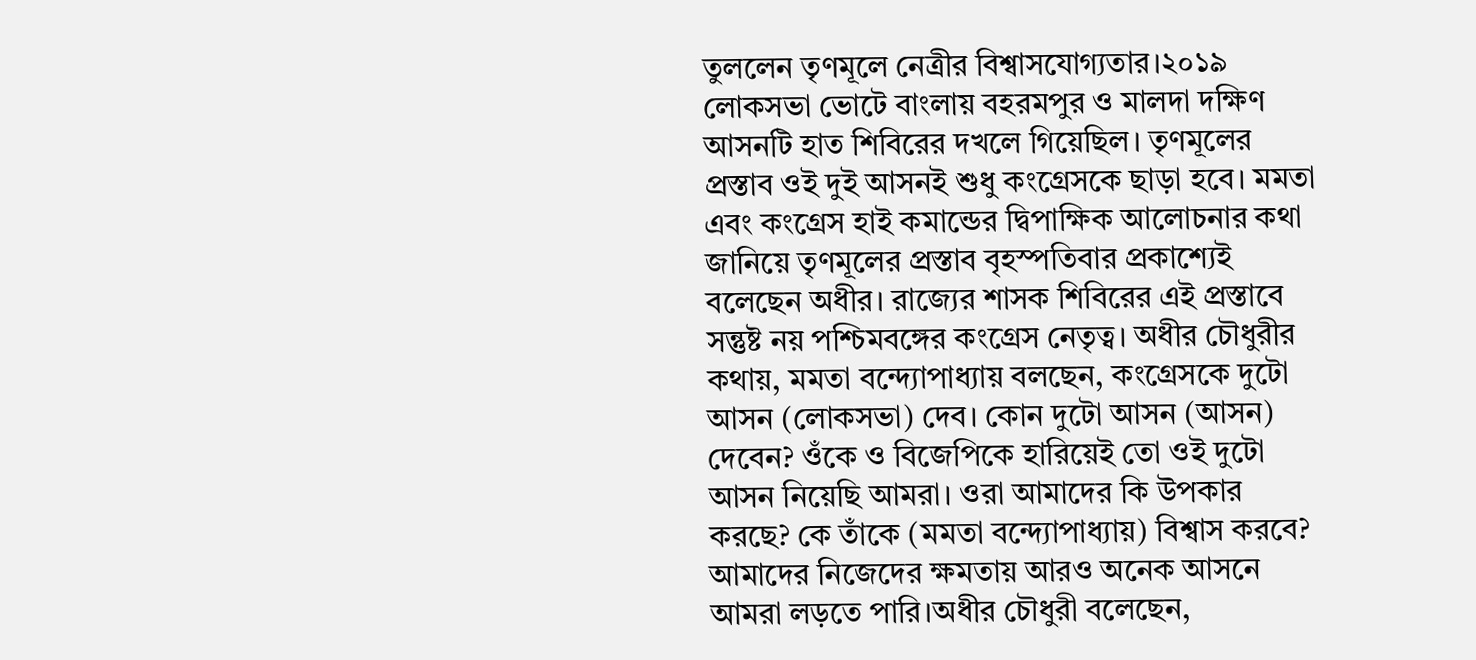তুললেন তৃণমূলে নেত্রীর বিশ্বাসযোগ্যতার।২০১৯ লোকসভা ভোটে বাংলায় বহরমপুর ও মালদা দক্ষিণ আসনটি হাত শিবিরের দখলে গিয়েছিল। তৃণমূলের প্রস্তাব ওই দুই আসনই শুধু কংগ্রেসকে ছাড়া হবে। মমতা এবং কংগ্রেস হাই কমান্ডের দ্বিপাক্ষিক আলোচনার কথা জানিয়ে তৃণমূলের প্রস্তাব বৃহস্পতিবার প্রকাশ্যেই বলেছেন অধীর। রাজ্যের শাসক শিবিরের এই প্রস্তাবে সন্তুষ্ট নয় পশ্চিমবঙ্গের কংগ্রেস নেতৃত্ব। অধীর চৌধুরীর কথায়, মমতা বন্দ্যোপাধ্যায় বলছেন, কংগ্রেসকে দুটো আসন (লোকসভা) দেব। কোন দুটো আসন (আসন) দেবেন? ওঁকে ও বিজেপিকে হারিয়েই তো ওই দুটো আসন নিয়েছি আমরা। ওরা আমাদের কি উপকার করছে? কে তাঁকে (মমতা বন্দ্যোপাধ্যায়) বিশ্বাস করবে? আমাদের নিজেদের ক্ষমতায় আরও অনেক আসনে আমরা লড়তে পারি।অধীর চৌধুরী বলেছেন,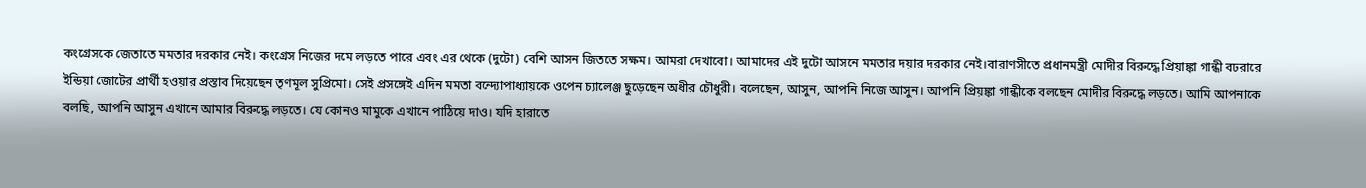কংগ্রেসকে জেতাতে মমতার দরকার নেই। কংগ্রেস নিজের দমে লড়তে পারে এবং এর থেকে (দুটো) বেশি আসন জিততে সক্ষম। আমরা দেখাবো। আমাদের এই দুটো আসনে মমতার দয়ার দরকার নেই।বারাণসীতে প্রধানমন্ত্রী মোদীর বিরুদ্ধে প্রিয়াঙ্কা গান্ধী বঢরারে ইন্ডিয়া জোটের প্রার্থী হওয়ার প্রস্তাব দিয়েছেন তৃণমূল সুপ্রিমো। সেই প্রসঙ্গেই এদিন মমতা বন্দ্যোপাধ্যায়কে ওপেন চ্যালেঞ্জ ছুড়েছেন অধীর চৌধুরী। বলেছেন, আসুন, আপনি নিজে আসুন। আপনি প্রিয়ঙ্কা গান্ধীকে বলছেন মোদীর বিরুদ্ধে লড়তে। আমি আপনাকে বলছি, আপনি আসুন এখানে আমার বিরুদ্ধে লড়তে। যে কোনও মামুকে এখানে পাঠিয়ে দাও। যদি হারাতে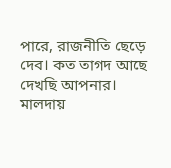পারে, রাজনীতি ছেড়ে দেব। কত তাগদ আছে দেখছি আপনার। মালদায়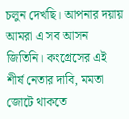চলুন দেখছি। আপনার দয়ায় আমরা এ সব আসন জিতিনি। কংগ্রেসের এই শীর্ষ নেতার দাবি, মমতা জোটে থাকতে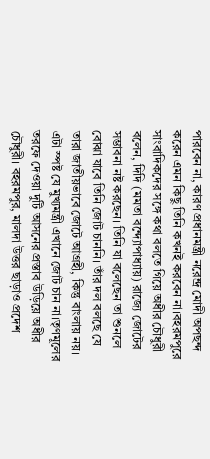পারবেন না, কারণ প্রধানমন্ত্রী নরেন্দ্র মোদী অপছন্দ করেন এমন কিছু তিনি কখনই করবেন না।বহরমপুরে সাংবাদিকদের সঙ্গে কথা বলতে গিয়ে অধীর চৌধুরী বলেন, দিদি (মমতা বন্দ্যোপাধ্যায়) রাজ্যে জোটের সম্ভাবনা নষ্ট করছেন। তিনি যা বলেছেন তা শুনলে বোঝা যাবে তিনি জোট চাননি। তাঁর দল বলছে যে তারা জাতীয়ভাবে জোটে আগ্রহী, কিন্তু বাংলায় নয়। এটা স্পষ্ট যে মুখ্যমন্ত্রী এখানে জোট চান না।তৃণমূলের তরফে দেওয়া দুটি আসনের প্রস্তাব উড়িয়ে অধীর চৌধুরী। বহরমপুর, মালদা উত্তর ছাড়াও প্রদেশ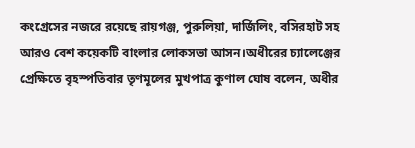কংগ্রেসের নজরে রয়েছে রায়গঞ্জ, পুরুলিয়া, দার্জিলিং, বসিরহাট সহ আরও বেশ কয়েকটি বাংলার লোকসভা আসন।অধীরের চ্যালেঞ্জের প্রেক্ষিতে বৃহস্পতিবার তৃণমূলের মুখপাত্র কুণাল ঘোষ বলেন, অধীর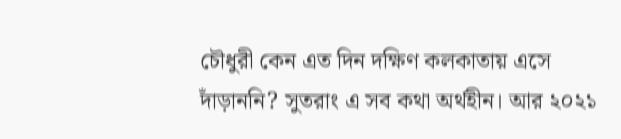চৌধুরী কেন এত দিন দক্ষিণ কলকাতায় এসে দাঁড়াননি? সুতরাং এ সব কথা অর্থহীন। আর ২০২১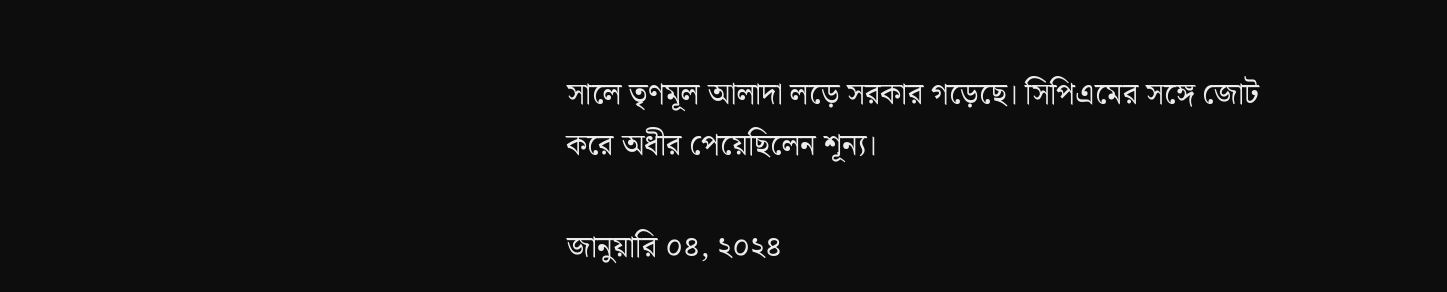সালে তৃণমূল আলাদা লড়ে সরকার গড়েছে। সিপিএমের সঙ্গে জোট করে অধীর পেয়েছিলেন শূন্য।

জানুয়ারি ০৪, ২০২৪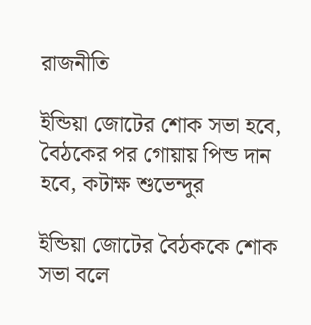রাজনীতি

ইন্ডিয়া জোটের শোক সভা হবে, বৈঠকের পর গোয়ায় পিন্ড দান হবে, কটাক্ষ শুভেন্দুর

ইন্ডিয়া জোটের বৈঠককে শোক সভা বলে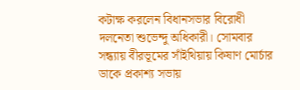কটাক্ষ করলেন বিধানসভার বিরোধী দলনেতা শুভেন্দু অধিকারী। সোমবার সন্ধ্যায় বীরভূমের সাঁইথিয়ায় কিষাণ মোর্চার ডাকে প্রকাশ্য সভায়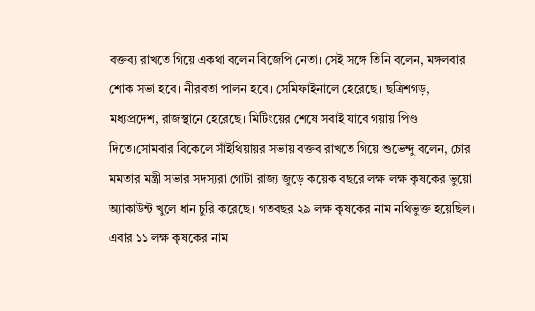বক্তব্য রাখতে গিয়ে একথা বলেন বিজেপি নেতা। সেই সঙ্গে তিনি বলেন, মঙ্গলবার শোক সভা হবে। নীরবতা পালন হবে। সেমিফাইনালে হেরেছে। ছত্রিশগড়, মধ্যপ্রদেশ, রাজস্থানে হেরেছে। মিটিংয়ের শেষে সবাই যাবে গয়ায় পিণ্ড দিতে।সোমবার বিকেলে সাঁইথিয়ায়র সভায় বক্তব রাখতে গিয়ে শুভেন্দু বলেন, চোর মমতার মন্ত্রী সভার সদস্যরা গোটা রাজ্য জুড়ে কয়েক বছরে লক্ষ লক্ষ কৃষকের ভুয়ো অ্যাকাউন্ট খুলে ধান চুরি করেছে। গতবছর ২৯ লক্ষ কৃষকের নাম নথিভুক্ত হয়েছিল। এবার ১১ লক্ষ কৃষকের নাম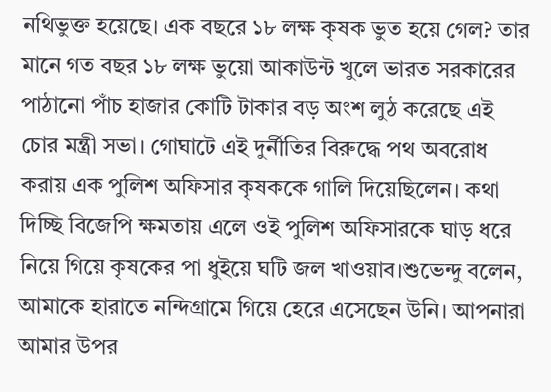নথিভুক্ত হয়েছে। এক বছরে ১৮ লক্ষ কৃষক ভুত হয়ে গেল? তার মানে গত বছর ১৮ লক্ষ ভুয়ো আকাউন্ট খুলে ভারত সরকারের পাঠানো পাঁচ হাজার কোটি টাকার বড় অংশ লুঠ করেছে এই চোর মন্ত্রী সভা। গোঘাটে এই দুর্নীতির বিরুদ্ধে পথ অবরোধ করায় এক পুলিশ অফিসার কৃষককে গালি দিয়েছিলেন। কথা দিচ্ছি বিজেপি ক্ষমতায় এলে ওই পুলিশ অফিসারকে ঘাড় ধরে নিয়ে গিয়ে কৃষকের পা ধুইয়ে ঘটি জল খাওয়াব।শুভেন্দু বলেন, আমাকে হারাতে নন্দিগ্রামে গিয়ে হেরে এসেছেন উনি। আপনারা আমার উপর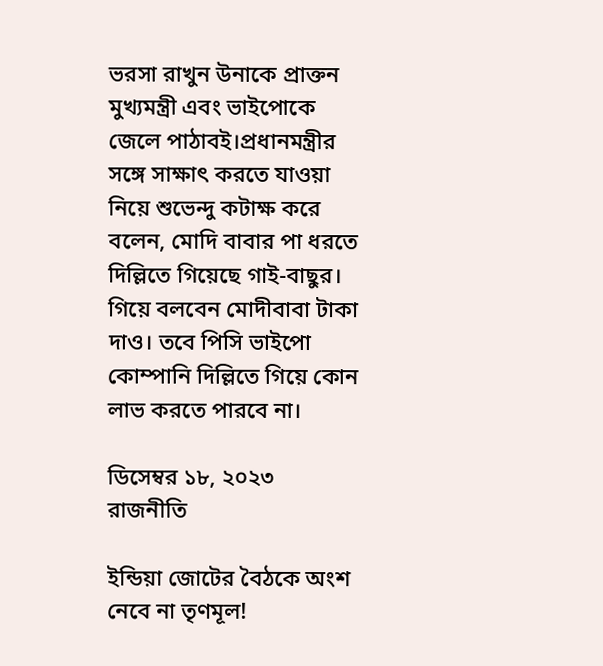ভরসা রাখুন উনাকে প্রাক্তন মুখ্যমন্ত্রী এবং ভাইপোকে জেলে পাঠাবই।প্রধানমন্ত্রীর সঙ্গে সাক্ষাৎ করতে যাওয়া নিয়ে শুভেন্দু কটাক্ষ করে বলেন, মোদি বাবার পা ধরতে দিল্লিতে গিয়েছে গাই-বাছুর। গিয়ে বলবেন মোদীবাবা টাকা দাও। তবে পিসি ভাইপো কোম্পানি দিল্লিতে গিয়ে কোন লাভ করতে পারবে না।

ডিসেম্বর ১৮, ২০২৩
রাজনীতি

ইন্ডিয়া জোটের বৈঠকে অংশ নেবে না তৃণমূল!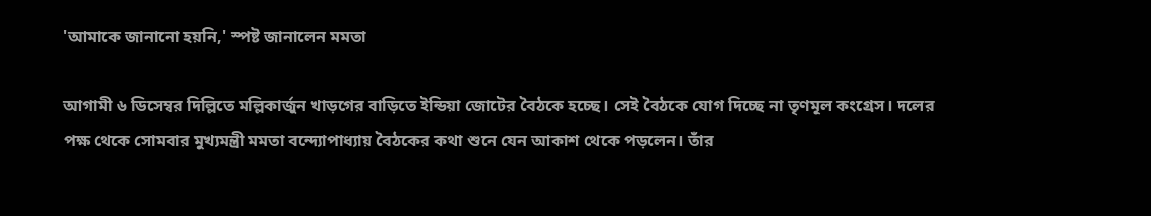'আমাকে জানানো হয়নি,' স্পষ্ট জানালেন মমতা

আগামী ৬ ডিসেম্বর দিল্লিতে মল্লিকার্জুন খাড়গের বাড়িতে ইন্ডিয়া জোটের বৈঠকে হচ্ছে। সেই বৈঠকে যোগ দিচ্ছে না তৃণমূল কংগ্রেস। দলের পক্ষ থেকে সোমবার মুখ্যমন্ত্রী মমতা বন্দ্যোপাধ্যায় বৈঠকের কথা শুনে যেন আকাশ থেকে পড়লেন। তাঁর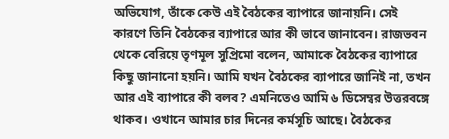অভিযোগ, তাঁকে কেউ এই বৈঠকের ব্যাপারে জানায়নি। সেই কারণে তিনি বৈঠকের ব্যাপারে আর কী ভাবে জানাবেন। রাজভবন থেকে বেরিয়ে তৃণমূল সুপ্রিমো বলেন, আমাকে বৈঠকের ব্যাপারে কিছু জানানো হয়নি। আমি যখন বৈঠকের ব্যাপারে জানিই না, তখন আর এই ব্যাপারে কী বলব? এমনিতেও আমি ৬ ডিসেম্বর উত্তরবঙ্গে থাকব। ওখানে আমার চার দিনের কর্মসূচি আছে। বৈঠকের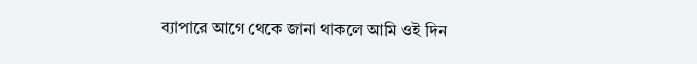ব্যাপারে আগে থেকে জানা থাকলে আমি ওই দিন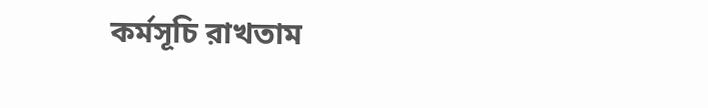কর্মসূচি রাখতাম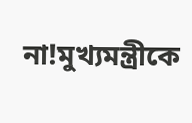না!মুখ্যমন্ত্রীকে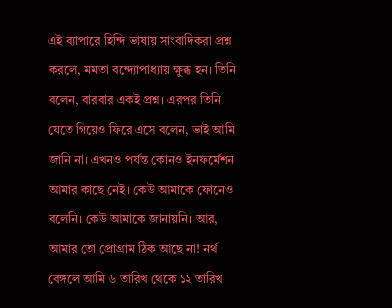এই ব্যাপারে হিন্দি ভাষায় সাংবাদিকরা প্রশ্ন করলে, মমতা বন্দ্যোপাধ্যায় ক্ষুব্ধ হন। তিনি বলেন, বারবার একই প্রশ্ন। এরপর তিনি যেতে গিয়েও ফিরে এসে বলেন, ভাই আমি জানি না। এখনও পর্যন্ত কোনও ইনফর্মেশন আমার কাছে নেই। কেউ আমাকে ফোনেও বলেনি। কেউ আমাকে জানায়নি। আর, আমার তো প্রোগ্রাম ঠিক আছে না! নর্থ বেঙ্গলে আমি ৬ তারিখ থেকে ১২ তারিখ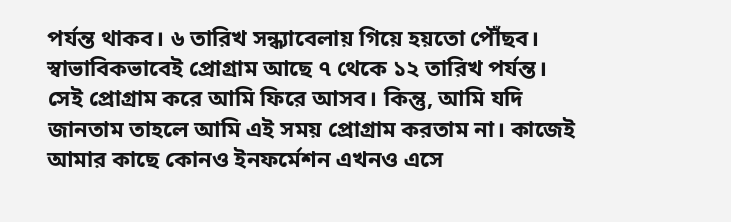পর্যন্ত থাকব। ৬ তারিখ সন্ধ্যাবেলায় গিয়ে হয়তো পৌঁছব। স্বাভাবিকভাবেই প্রোগ্রাম আছে ৭ থেকে ১২ তারিখ পর্যন্ত। সেই প্রোগ্রাম করে আমি ফিরে আসব। কিন্তু, আমি যদি জানতাম তাহলে আমি এই সময় প্রোগ্রাম করতাম না। কাজেই আমার কাছে কোনও ইনফর্মেশন এখনও এসে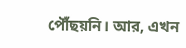পৌঁছয়নি। আর, এখন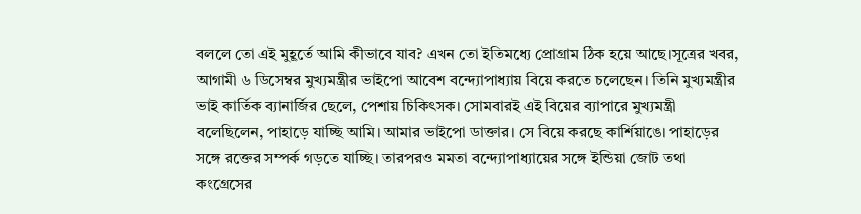বললে তো এই মুহূর্তে আমি কীভাবে যাব? এখন তো ইতিমধ্যে প্রোগ্রাম ঠিক হয়ে আছে।সূত্রের খবর, আগামী ৬ ডিসেম্বর মুখ্যমন্ত্রীর ভাইপো আবেশ বন্দ্যোপাধ্যায় বিয়ে করতে চলেছেন। তিনি মুখ্যমন্ত্রীর ভাই কার্তিক ব্যানার্জির ছেলে, পেশায় চিকিৎসক। সোমবারই এই বিয়ের ব্যাপারে মুখ্যমন্ত্রী বলেছিলেন, পাহাড়ে যাচ্ছি আমি। আমার ভাইপো ডাক্তার। সে বিয়ে করছে কার্শিয়াঙে। পাহাড়ের সঙ্গে রক্তের সম্পর্ক গড়তে যাচ্ছি। তারপরও মমতা বন্দ্যোপাধ্যায়ের সঙ্গে ইন্ডিয়া জোট তথা কংগ্রেসের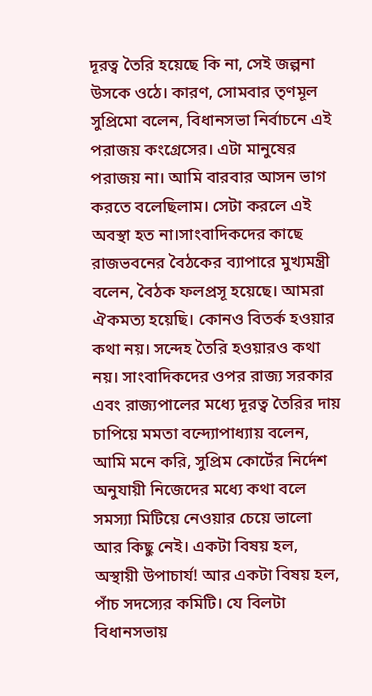দূরত্ব তৈরি হয়েছে কি না, সেই জল্পনা উসকে ওঠে। কারণ, সোমবার তৃণমূল সুপ্রিমো বলেন, বিধানসভা নির্বাচনে এই পরাজয় কংগ্রেসের। এটা মানুষের পরাজয় না। আমি বারবার আসন ভাগ করতে বলেছিলাম। সেটা করলে এই অবস্থা হত না।সাংবাদিকদের কাছে রাজভবনের বৈঠকের ব্যাপারে মুখ্যমন্ত্রী বলেন, বৈঠক ফলপ্রসূ হয়েছে। আমরা ঐকমত্য হয়েছি। কোনও বিতর্ক হওয়ার কথা নয়। সন্দেহ তৈরি হওয়ারও কথা নয়। সাংবাদিকদের ওপর রাজ্য সরকার এবং রাজ্যপালের মধ্যে দূরত্ব তৈরির দায় চাপিয়ে মমতা বন্দ্যোপাধ্যায় বলেন, আমি মনে করি, সুপ্রিম কোর্টের নির্দেশ অনুযায়ী নিজেদের মধ্যে কথা বলে সমস্যা মিটিয়ে নেওয়ার চেয়ে ভালো আর কিছু নেই। একটা বিষয় হল, অস্থায়ী উপাচার্য! আর একটা বিষয় হল, পাঁচ সদস্যের কমিটি। যে বিলটা বিধানসভায়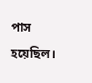পাস হয়েছিল।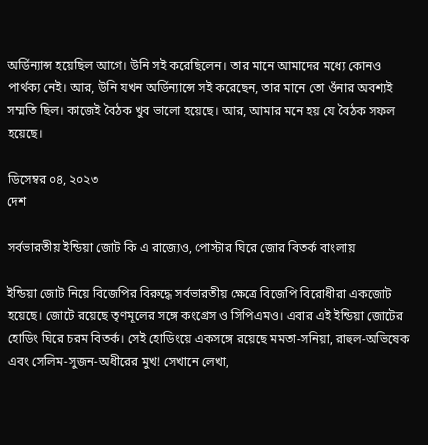অর্ডিন্যান্স হয়েছিল আগে। উনি সই করেছিলেন। তার মানে আমাদের মধ্যে কোনও পার্থক্য নেই। আর, উনি যখন অর্ডিন্যান্সে সই করেছেন, তার মানে তো ওঁনার অবশ্যই সম্মতি ছিল। কাজেই বৈঠক খুব ভালো হয়েছে। আর, আমার মনে হয় যে বৈঠক সফল হয়েছে।

ডিসেম্বর ০৪, ২০২৩
দেশ

সর্বভারতীয় ইন্ডিয়া জোট কি এ রাজ্যেও, পোস্টার ঘিরে জোর বিতর্ক বাংলায়

ইন্ডিয়া জোট নিয়ে বিজেপির বিরুদ্ধে সর্বভারতীয় ক্ষেত্রে বিজেপি বিরোধীরা একজোট হয়েছে। জোটে রয়েছে তৃণমূলের সঙ্গে কংগ্রেস ও সিপিএমও। এবার এই ইন্ডিয়া জোটের হোডিং ঘিরে চরম বিতর্ক। সেই হোডিংয়ে একসঙ্গে রয়েছে মমতা-সনিয়া, রাহুল-অভিষেক এবং সেলিম-সুজন-অধীরের মুখ! সেখানে লেখা,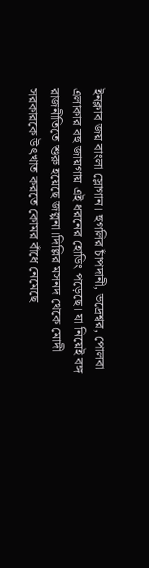ইনক্লাব জয় বাংলা স্লোগান। হুগলির চাঁপদানী, ভদ্রেশ্বর, পোলবা এলাকার বহু জায়গায় এই ধরনের হোডিং পড়েছে। যা নিয়েই বঙ্গ রাজনীতিতে শুরু হয়েছে জল্পনা।দিল্লির মসনদ থেকে মোদী সরকারকে উৎখাত করতে কোমর বাঁধে নেমেছে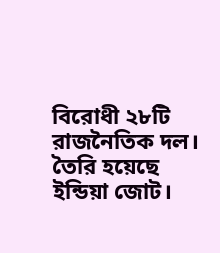বিরোধী ২৮টি রাজনৈতিক দল। তৈরি হয়েছে ইন্ডিয়া জোট।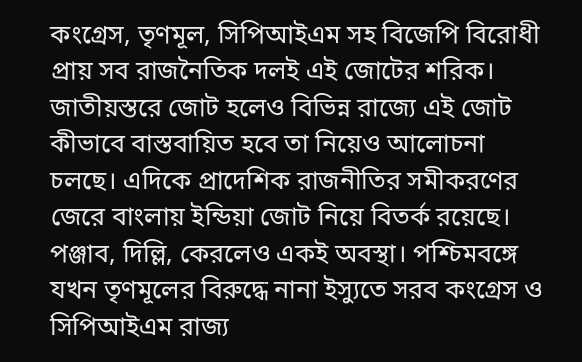কংগ্রেস, তৃণমূল, সিপিআইএম সহ বিজেপি বিরোধী প্রায় সব রাজনৈতিক দলই এই জোটের শরিক। জাতীয়স্তরে জোট হলেও বিভিন্ন রাজ্যে এই জোট কীভাবে বাস্তবায়িত হবে তা নিয়েও আলোচনা চলছে। এদিকে প্রাদেশিক রাজনীতির সমীকরণের জেরে বাংলায় ইন্ডিয়া জোট নিয়ে বিতর্ক রয়েছে। পঞ্জাব, দিল্লি, কেরলেও একই অবস্থা। পশ্চিমবঙ্গে যখন তৃণমূলের বিরুদ্ধে নানা ইস্যুতে সরব কংগ্রেস ও সিপিআইএম রাজ্য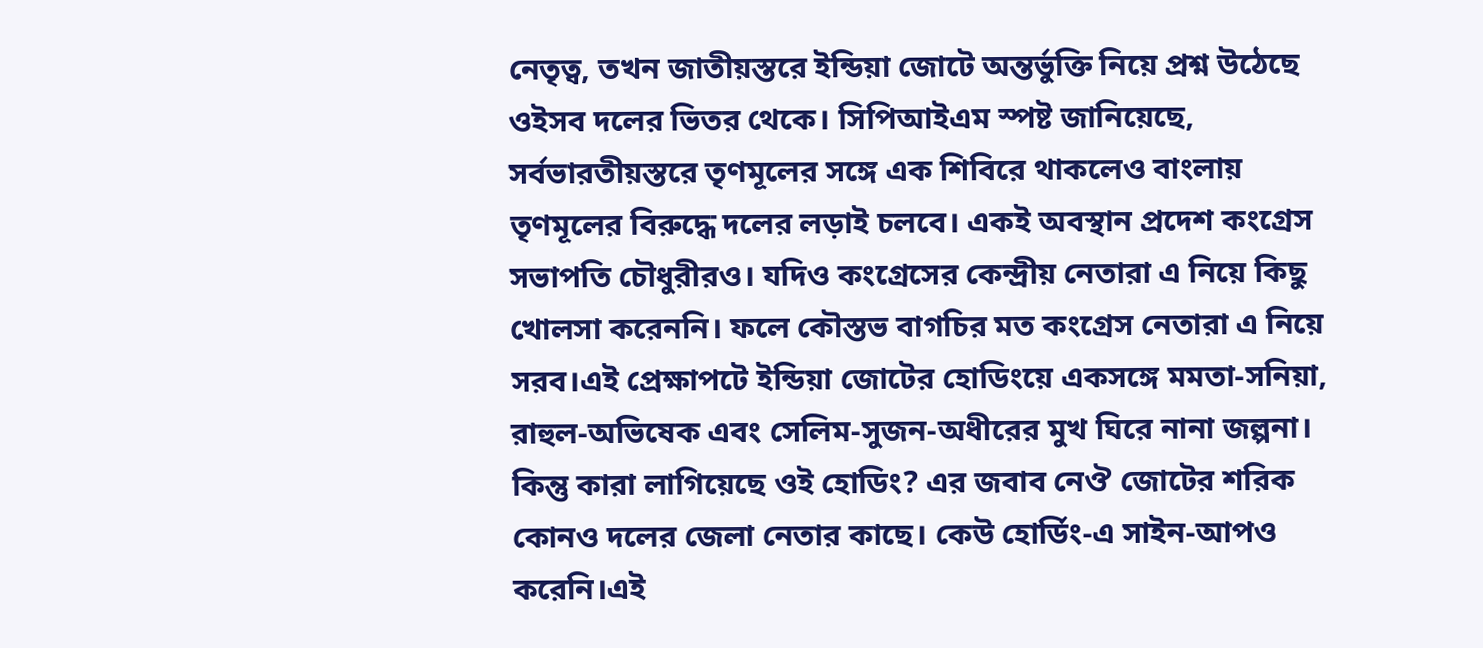নেতৃত্ব, তখন জাতীয়স্তরে ইন্ডিয়া জোটে অন্তর্ভুক্তি নিয়ে প্রশ্ন উঠেছে ওইসব দলের ভিতর থেকে। সিপিআইএম স্পষ্ট জানিয়েছে, সর্বভারতীয়স্তরে তৃণমূলের সঙ্গে এক শিবিরে থাকলেও বাংলায় তৃণমূলের বিরুদ্ধে দলের লড়াই চলবে। একই অবস্থান প্রদেশ কংগ্রেস সভাপতি চৌধুরীরও। যদিও কংগ্রেসের কেন্দ্রীয় নেতারা এ নিয়ে কিছু খোলসা করেননি। ফলে কৌস্তভ বাগচির মত কংগ্রেস নেতারা এ নিয়ে সরব।এই প্রেক্ষাপটে ইন্ডিয়া জোটের হোডিংয়ে একসঙ্গে মমতা-সনিয়া, রাহুল-অভিষেক এবং সেলিম-সুজন-অধীরের মুখ ঘিরে নানা জল্পনা। কিন্তু কারা লাগিয়েছে ওই হোডিং? এর জবাব নেঔ জোটের শরিক কোনও দলের জেলা নেতার কাছে। কেউ হোর্ডিং-এ সাইন-আপও করেনি।এই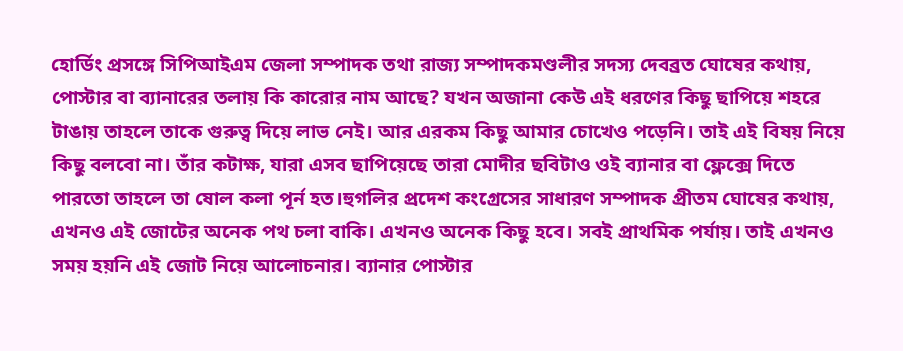হোর্ডিং প্রসঙ্গে সিপিআইএম জেলা সম্পাদক তথা রাজ্য সম্পাদকমণ্ডলীর সদস্য দেবব্রত ঘোষের কথায়, পোস্টার বা ব্যানারের তলায় কি কারোর নাম আছে? যখন অজানা কেউ এই ধরণের কিছু ছাপিয়ে শহরে টাঙায় তাহলে তাকে গুরুত্ব দিয়ে লাভ নেই। আর এরকম কিছু আমার চোখেও পড়েনি। তাই এই বিষয় নিয়ে কিছু বলবো না। তাঁর কটাক্ষ, যারা এসব ছাপিয়েছে তারা মোদীর ছবিটাও ওই ব্যানার বা ফ্লেক্সে দিতে পারতো তাহলে তা ষোল কলা পূর্ন হত।হুগলির প্রদেশ কংগ্রেসের সাধারণ সম্পাদক প্রীতম ঘোষের কথায়, এখনও এই জোটের অনেক পথ চলা বাকি। এখনও অনেক কিছু হবে। সবই প্রাথমিক পর্যায়। তাই এখনও সময় হয়নি এই জোট নিয়ে আলোচনার। ব্যানার পোস্টার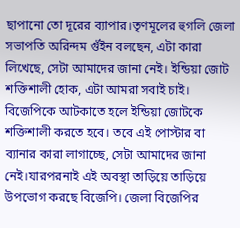ছাপানো তো দূরের ব্যাপার।তৃণমূলের হুগলি জেলা সভাপতি অরিন্দম গুঁইন বলছেন, এটা কারা লিখেছে, সেটা আমাদের জানা নেই। ইন্ডিয়া জোট শক্তিশালী হোক, এটা আমরা সবাই চাই। বিজেপিকে আটকাতে হলে ইন্ডিয়া জোটকে শক্তিশালী করতে হবে। তবে এই পোস্টার বা ব্যানার কারা লাগাচ্ছে, সেটা আমাদের জানা নেই।যারপরনাই এই অবস্থা তাড়িয়ে তাড়িয়ে উপভোগ করছে বিজেপি। জেলা বিজেপির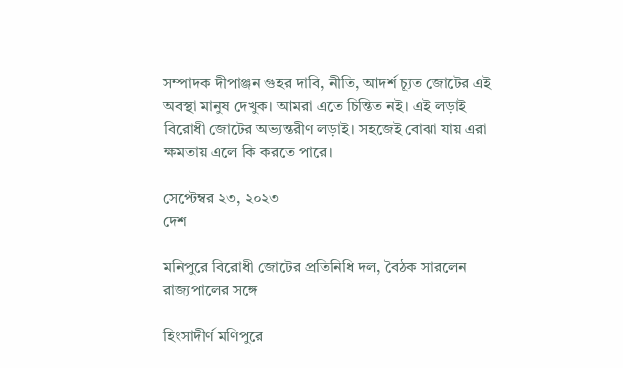সম্পাদক দীপাঞ্জন গুহর দাবি, নীতি, আদর্শ চ্যূত জোটের এই অবস্থা মানুষ দেখুক। আমরা এতে চিন্তিত নই। এই লড়াই বিরোধী জোটের অভ্যন্তরীণ লড়াই। সহজেই বোঝা যায় এরা ক্ষমতায় এলে কি করতে পারে।

সেপ্টেম্বর ২৩, ২০২৩
দেশ

মনিপুরে বিরোধী জোটের প্রতিনিধি দল, বৈঠক সারলেন রাজ্যপালের সঙ্গে

হিংসাদীর্ণ মণিপুরে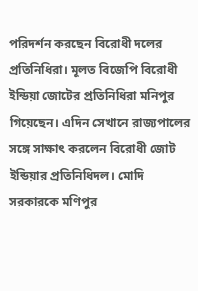পরিদর্শন করছেন বিরোধী দলের প্রতিনিধিরা। মূলত বিজেপি বিরোধী ইন্ডিয়া জোটের প্রতিনিধিরা মনিপুর গিয়েছেন। এদিন সেখানে রাজ্যপালের সঙ্গে সাক্ষাৎ করলেন বিরোধী জোট ইন্ডিয়ার প্রতিনিধিদল। মোদি সরকারকে মণিপুর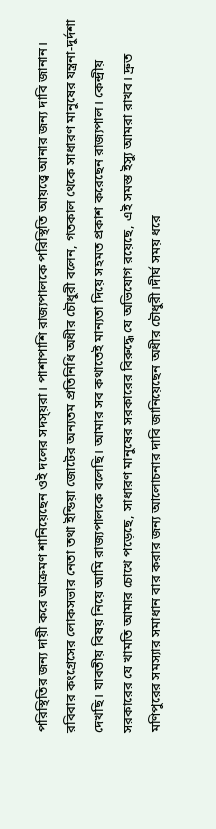পরিস্থিতির জন্য দায়ী করে আক্রমণ শানিয়েছেন ওই দলের সদস্য়রা। পাশাপাশি রাজ্যপালকে পরিস্থিতি আয়ত্ত্বে আনার জন্য দাবি জানান। রবিবার কংগ্রেসের লোকসভার নেতা তথা ইন্ডিয়া জোটের অন্যতম প্রতিনিধি অধীর চৌধুরী বলেন, গতকাল থেকে সাধারণ মানুষের যন্ত্রনা-দুর্দশা দেখছি। যাবতীয় বিষয় নিয়ে আমি রাজ্যপালকে বলেছি। আমার সব কথাতেই মান্যতা দিয়ে সহমত প্রকাশ করেছেন রাজ্যপাল। কেন্দ্রীয় সরকারের যে খামতি আমার চোখে পড়েছে, সাধারণ মানুষের সরকারের বিরুদ্ধে যে অভিযোগ রয়েছে, এই সমস্ত ইস্যু আমরা রাখব। দ্রুত মণিপুরের সমস্যার সমাধান বার করার জন্য আলোচনার দাবি জানিয়েছেন অধীর চৌধুরী।দীর্ঘ সময় ধরে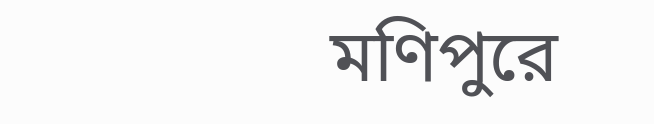মণিপুরে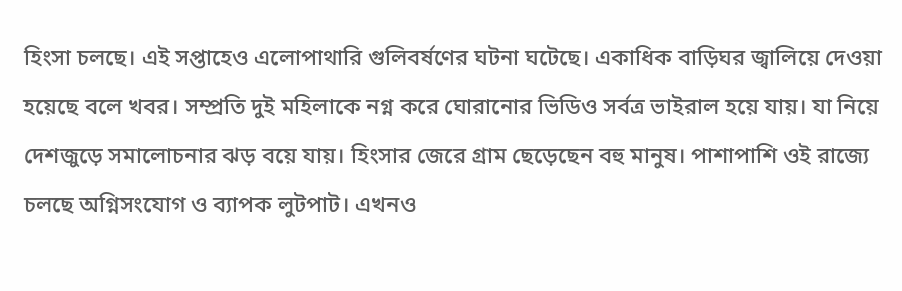হিংসা চলছে। এই সপ্তাহেও এলোপাথারি গুলিবর্ষণের ঘটনা ঘটেছে। একাধিক বাড়িঘর জ্বালিয়ে দেওয়া হয়েছে বলে খবর। সম্প্রতি দুই মহিলাকে নগ্ন করে ঘোরানোর ভিডিও সর্বত্র ভাইরাল হয়ে যায়। যা নিয়ে দেশজুড়ে সমালোচনার ঝড় বয়ে যায়। হিংসার জেরে গ্রাম ছেড়েছেন বহু মানুষ। পাশাপাশি ওই রাজ্যে চলছে অগ্নিসংযোগ ও ব্যাপক লুটপাট। এখনও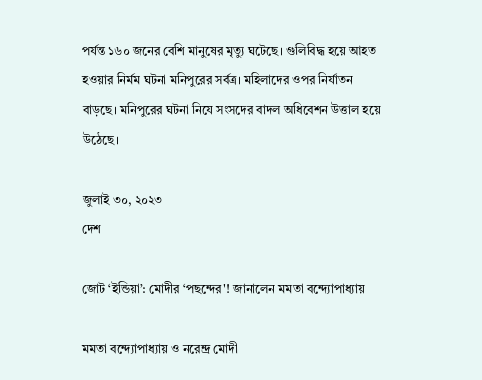পর্যন্ত ১৬০ জনের বেশি মানুষের মৃত্যু ঘটেছে। গুলিবিদ্ধ হয়ে আহত হওয়ার নির্মম ঘটনা মনিপুরের সর্বত্র। মহিলাদের ওপর নির্যাতন বাড়ছে। মনিপুরের ঘটনা নিযে সংসদের বাদল অধিবেশন উত্তাল হয়ে উঠেছে।

জুলাই ৩০, ২০২৩
দেশ

জোট ‘ইন্ডিয়া’: মোদীর ‘পছন্দের'! জানালেন মমতা বন্দ্যোপাধ্যায়

মমতা বন্দ্যোপাধ্যায় ও নরেন্দ্র মোদী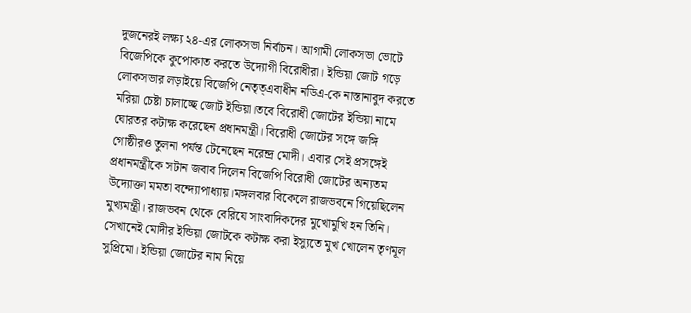দুজনেরই লক্ষ্য ২৪-এর লোকসভা নির্বাচন। আগামী লোকসভা ভোটে বিজেপিকে কুপোকাত করতে উদ্যোগী বিরোধীরা। ইন্ডিয়া জোট গড়ে লোকসভার লড়াইয়ে বিজেপি নেতৃত্এবাধীন নডিএ-কে নাস্তানাবুদ করতে মরিয়া চেষ্টা চালাচ্ছে জোট ইন্ডিয়া।তবে বিরোধী জোটের ইন্ডিয়া নামে ঘোরতর কটাক্ষ করেছেন প্রধানমন্ত্রী। বিরোধী জোটের সঙ্গে জঙ্গি গোষ্ঠীরও তুলনা পর্যন্ত টেনেছেন নরেন্দ্র মোদী। এবার সেই প্রসঙ্গেই প্রধানমন্ত্রীকে সটান জবাব দিলেন বিজেপি বিরোধী জোটের অন্যতম উদ্যোক্তা মমতা বন্দ্যোপাধ্যায়।মঙ্গলবার বিকেলে রাজভবনে গিয়েছিলেন মুখ্যমন্ত্রী। রাজভবন থেকে বেরিযে সাংবাদিকদের মুখোমুখি হন তিনি। সেখানেই মোদীর ইন্ডিয়া জোটকে কটাক্ষ করা ইস্যুতে মুখ খোলেন তৃণমূল সুপ্রিমো। ইন্ডিয়া জোটের নাম নিয়ে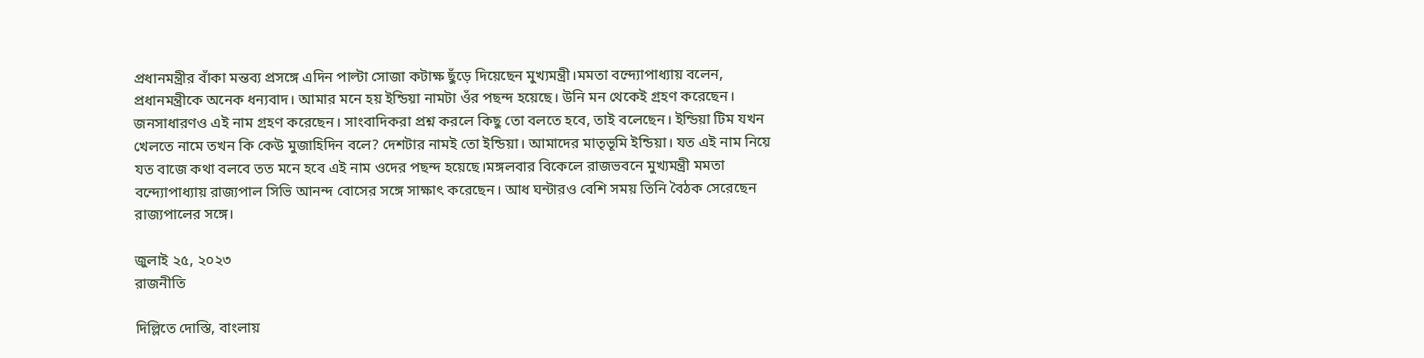প্রধানমন্ত্রীর বাঁকা মন্তব্য প্রসঙ্গে এদিন পাল্টা সোজা কটাক্ষ ছুঁড়ে দিয়েছেন মুখ্যমন্ত্রী।মমতা বন্দ্যোপাধ্যায় বলেন, প্রধানমন্ত্রীকে অনেক ধন্যবাদ। আমার মনে হয় ইন্ডিয়া নামটা ওঁর পছন্দ হয়েছে। উনি মন থেকেই গ্রহণ করেছেন। জনসাধারণও এই নাম গ্রহণ করেছেন। সাংবাদিকরা প্রশ্ন করলে কিছু তো বলতে হবে, তাই বলেছেন। ইন্ডিয়া টিম যখন খেলতে নামে তখন কি কেউ মুজাহিদিন বলে? দেশটার নামই তো ইন্ডিয়া। আমাদের মাতৃভূমি ইন্ডিয়া। যত এই নাম নিয়ে যত বাজে কথা বলবে তত মনে হবে এই নাম ওদের পছন্দ হয়েছে।মঙ্গলবার বিকেলে রাজভবনে মুখ্যমন্ত্রী মমতা বন্দ্যোপাধ্যায় রাজ্যপাল সিভি আনন্দ বোসের সঙ্গে সাক্ষাৎ করেছেন। আধ ঘন্টারও বেশি সময় তিনি বৈঠক সেরেছেন রাজ্যপালের সঙ্গে।

জুলাই ২৫, ২০২৩
রাজনীতি

দিল্লিতে দোস্তি, বাংলায়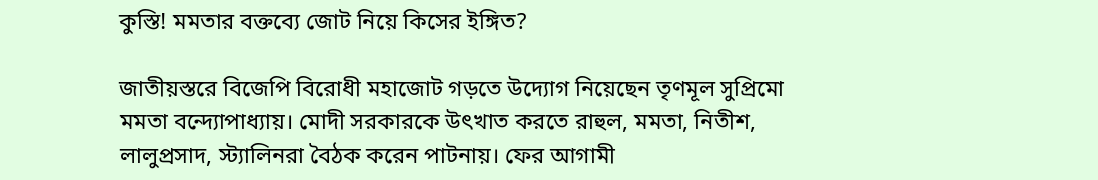কুস্তি! মমতার বক্তব্যে জোট নিয়ে কিসের ইঙ্গিত?

জাতীয়স্তরে বিজেপি বিরোধী মহাজোট গড়তে উদ্যোগ নিয়েছেন তৃণমূল সুপ্রিমো মমতা বন্দ্যোপাধ্যায়। মোদী সরকারকে উৎখাত করতে রাহুল, মমতা, নিতীশ, লালুপ্রসাদ, স্ট্যালিনরা বৈঠক করেন পাটনায়। ফের আগামী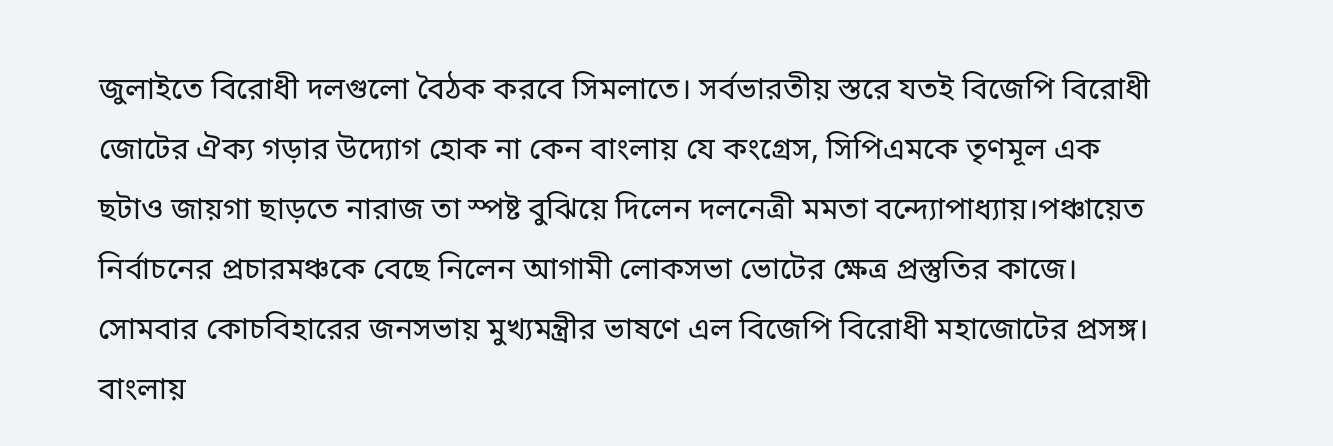জুলাইতে বিরোধী দলগুলো বৈঠক করবে সিমলাতে। সর্বভারতীয় স্তরে যতই বিজেপি বিরোধী জোটের ঐক্য গড়ার উদ্যোগ হোক না কেন বাংলায় যে কংগ্রেস, সিপিএমকে তৃণমূল এক ছটাও জায়গা ছাড়তে নারাজ তা স্পষ্ট বুঝিয়ে দিলেন দলনেত্রী মমতা বন্দ্যোপাধ্যায়।পঞ্চায়েত নির্বাচনের প্রচারমঞ্চকে বেছে নিলেন আগামী লোকসভা ভোটের ক্ষেত্র প্রস্তুতির কাজে। সোমবার কোচবিহারের জনসভায় মুখ্যমন্ত্রীর ভাষণে এল বিজেপি বিরোধী মহাজোটের প্রসঙ্গ। বাংলায়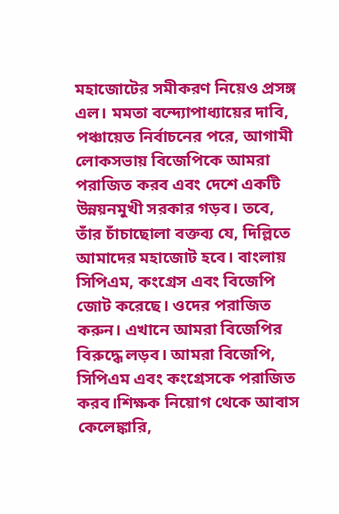মহাজোটের সমীকরণ নিয়েও প্রসঙ্গ এল। মমতা বন্দ্যোপাধ্যায়ের দাবি, পঞ্চায়েত নির্বাচনের পরে, আগামী লোকসভায় বিজেপিকে আমরা পরাজিত করব এবং দেশে একটি উন্নয়নমুখী সরকার গড়ব। তবে, তাঁর চাঁচাছোলা বক্তব্য যে, দিল্লিতে আমাদের মহাজোট হবে। বাংলায় সিপিএম, কংগ্রেস এবং বিজেপি জোট করেছে। ওদের পরাজিত করুন। এখানে আমরা বিজেপির বিরুদ্ধে লড়ব। আমরা বিজেপি, সিপিএম এবং কংগ্রেসকে পরাজিত করব।শিক্ষক নিয়োগ থেকে আবাস কেলেঙ্কারি,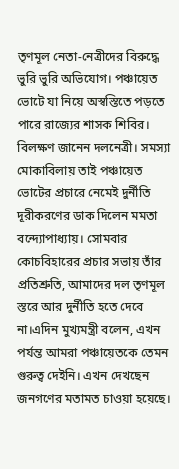তৃণমূল নেতা-নেত্রীদের বিরুদ্ধে ভুরি ভুরি অভিযোগ। পঞ্চায়েত ভোটে যা নিয়ে অস্বস্তিতে পড়তে পারে রাজ্যের শাসক শিবির। বিলক্ষণ জানেন দলনেত্রী। সমস্যা মোকাবিলায় তাই পঞ্চায়েত ভোটের প্রচারে নেমেই দুর্নীতি দূরীকরণের ডাক দিলেন মমতা বন্দ্যোপাধ্যায়। সোমবার কোচবিহারের প্রচার সভায় তাঁর প্রতিশ্রুতি, আমাদের দল তৃণমূল স্তরে আর দুর্নীতি হতে দেবে না।এদিন মুখ্যমন্ত্রী বলেন, এখন পর্যন্ত আমরা পঞ্চায়েতকে তেমন গুরুত্ব দেইনি। এখন দেখছেন জনগণের মতামত চাওয়া হয়েছে।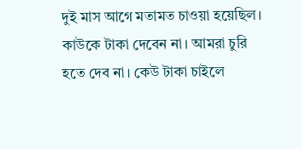দুই মাস আগে মতামত চাওয়া হয়েছিল। কাউকে টাকা দেবেন না। আমরা চুরি হতে দেব না। কেউ টাকা চাইলে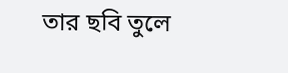তার ছবি তুলে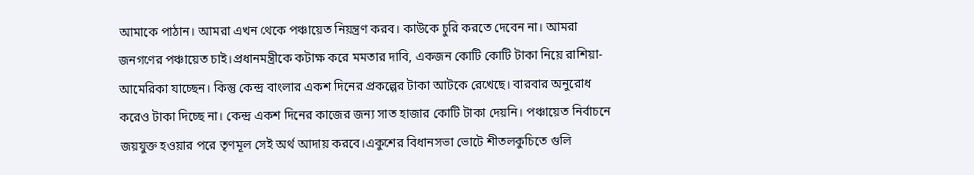আমাকে পাঠান। আমরা এখন থেকে পঞ্চায়েত নিয়ন্ত্রণ করব। কাউকে চুরি করতে দেবেন না। আমরা জনগণের পঞ্চায়েত চাই।প্রধানমন্ত্রীকে কটাক্ষ করে মমতার দাবি, একজন কোটি কোটি টাকা নিয়ে রাশিয়া-আমেরিকা যাচ্ছেন। কিন্তু কেন্দ্র বাংলার একশ দিনের প্রকল্পের টাকা আটকে রেখেছে। বারবার অনুরোধ করেও টাকা দিচ্ছে না। কেন্দ্র একশ দিনের কাজের জন্য সাত হাজার কোটি টাকা দেয়নি। পঞ্চায়েত নির্বাচনে জয়যুক্ত হওয়ার পরে তৃণমূল সেই অর্থ আদায় করবে।একুশের বিধানসভা ভোটে শীতলকুচিতে গুলি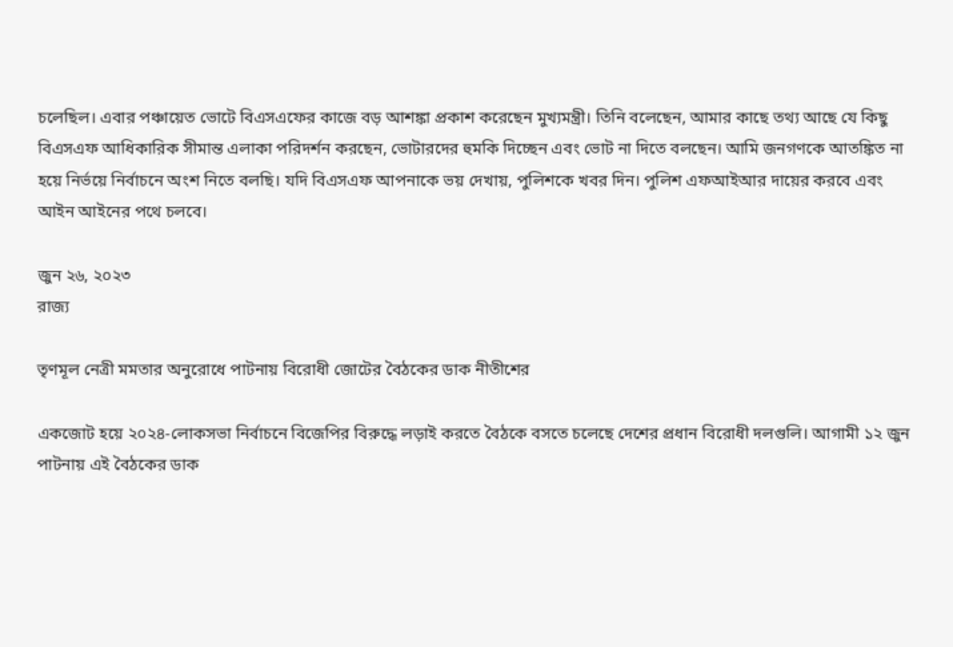চলেছিল। এবার পঞ্চায়েত ভোটে বিএসএফের কাজে বড় আশঙ্কা প্রকাশ করেছেন মুখ্যমন্ত্রী। তিনি বলেছেন, আমার কাছে তথ্য আছে যে কিছু বিএসএফ আধিকারিক সীমান্ত এলাকা পরিদর্শন করছেন, ভোটারদের হুমকি দিচ্ছেন এবং ভোট না দিতে বলছেন। আমি জনগণকে আতঙ্কিত না হয়ে নির্ভয়ে নির্বাচনে অংশ নিতে বলছি। যদি বিএসএফ আপনাকে ভয় দেখায়, পুলিশকে খবর দিন। পুলিশ এফআইআর দায়ের করবে এবং আইন আইনের পথে চলবে।

জুন ২৬, ২০২৩
রাজ্য

তৃণমূল নেত্রী মমতার অনুরোধে পাটনায় বিরোধী জোটের বৈঠকের ডাক নীতীশের

একজোট হয়ে ২০২৪-লোকসভা নির্বাচনে বিজেপির বিরুদ্ধে লড়াই করতে বৈঠকে বসতে চলেছে দেশের প্রধান বিরোধী দলগুলি। আগামী ১২ জুন পাটনায় এই বৈঠকের ডাক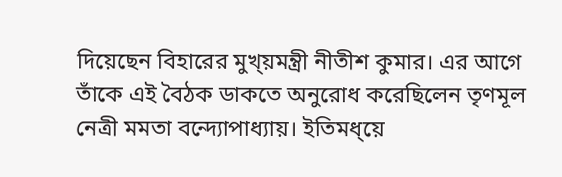দিয়েছেন বিহারের মুখ্য়মন্ত্রী নীতীশ কুমার। এর আগে তাঁকে এই বৈঠক ডাকতে অনুরোধ করেছিলেন তৃণমূল নেত্রী মমতা বন্দ্যোপাধ্যায়। ইতিমধ্য়ে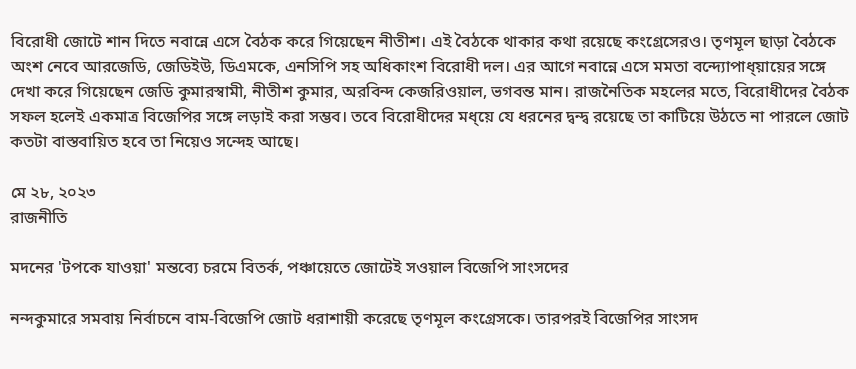বিরোধী জোটে শান দিতে নবান্নে এসে বৈঠক করে গিয়েছেন নীতীশ। এই বৈঠকে থাকার কথা রয়েছে কংগ্রেসেরও। তৃণমূল ছাড়া বৈঠকে অংশ নেবে আরজেডি, জেডিইউ, ডিএমকে, এনসিপি সহ অধিকাংশ বিরোধী দল। এর আগে নবান্নে এসে মমতা বন্দ্যোপাধ্য়ায়ের সঙ্গে দেখা করে গিয়েছেন জেডি কুমারস্বামী, নীতীশ কুমার, অরবিন্দ কেজরিওয়াল, ভগবন্ত মান। রাজনৈতিক মহলের মতে, বিরোধীদের বৈঠক সফল হলেই একমাত্র বিজেপির সঙ্গে লড়াই করা সম্ভব। তবে বিরোধীদের মধ্য়ে যে ধরনের দ্বন্দ্ব রয়েছে তা কাটিয়ে উঠতে না পারলে জোট কতটা বাস্তবায়িত হবে তা নিয়েও সন্দেহ আছে।

মে ২৮, ২০২৩
রাজনীতি

মদনের 'টপকে যাওয়া' মন্তব্যে চরমে বিতর্ক, পঞ্চায়েতে জোটেই সওয়াল বিজেপি সাংসদের

নন্দকুমারে সমবায় নির্বাচনে বাম-বিজেপি জোট ধরাশায়ী করেছে তৃণমূল কংগ্রেসকে। তারপরই বিজেপির সাংসদ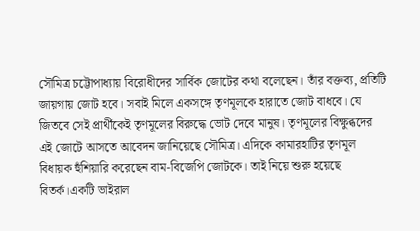সৌমিত্র চট্টোপাধ্যায় বিরোধীদের সার্বিক জোটের কথা বলেছেন। তাঁর বক্তব্য, প্রতিটি জায়গায় জোট হবে। সবাই মিলে একসঙ্গে তৃণমূলকে হারাতে জোট বাধবে। যে জিতবে সেই প্রার্থীকেই তৃণমূলের বিরুদ্ধে ভোট দেবে মানুষ। তৃণমূলের বিক্ষুব্ধদের এই জোটে আসতে আবেদন জানিয়েছে সৌমিত্র। এদিকে কামারহাটির তৃণমূল বিধায়ক হুঁশিয়ারি করেছেন বাম-বিজেপি জোটকে। তাই নিয়ে শুরু হয়েছে বিতর্ক।একটি ভাইরাল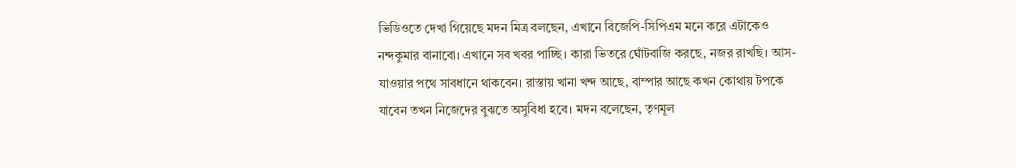ভিডিওতে দেখা গিয়েছে মদন মিত্র বলছেন, এখানে বিজেপি-সিপিএম মনে করে এটাকেও নন্দকুমার বানাবো। এখানে সব খবর পাচ্ছি। কারা ভিতরে ঘোঁটবাজি করছে, নজর রাখছি। আস-যাওয়ার পথে সাবধানে থাকবেন। রাস্তায় খানা খন্দ আছে, বাম্পার আছে কখন কোথায় টপকে যাবেন তখন নিজেদের বুঝতে অসুবিধা হবে। মদন বলেছেন, তৃণমূল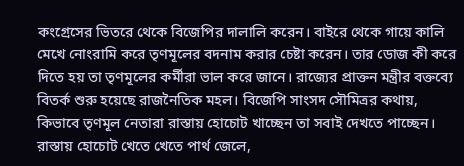কংগ্রেসের ভিতরে থেকে বিজেপির দালালি করেন। বাইরে থেকে গায়ে কালি মেখে নোংরামি করে তৃণমূলের বদনাম করার চেষ্টা করেন। তার ডোজ কী করে দিতে হয় তা তৃণমূলের কর্মীরা ভাল করে জানে। রাজ্যের প্রাক্তন মন্ত্রীর বক্তব্যে বিতর্ক শুরু হয়েছে রাজনৈতিক মহল। বিজেপি সাংসদ সৌমিত্রর কথায়, কিভাবে তৃণমূল নেতারা রাস্তায় হোচোট খাচ্ছেন তা সবাই দেখতে পাচ্ছেন। রাস্তায় হোচোট খেতে খেতে পার্থ জেলে,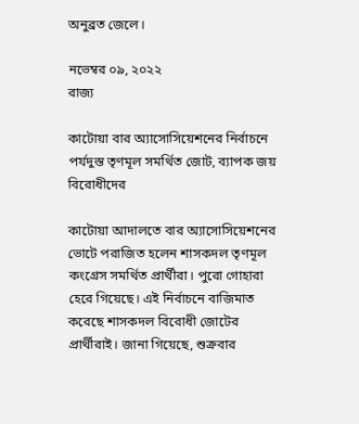অনুব্রত জেলে।

নভেম্বর ০৯, ২০২২
রাজ্য

কাটোয়া বার অ্যাসোসিয়েশনের নির্বাচনে পর্যদুস্ত তৃণমূল সমর্থিত জোট, ব্যাপক জয় বিরোধীদের

কাটোয়া আদালতে বার অ্যাসোসিয়েশনের ভোটে পরাজিত হলেন শাসকদল তৃণমূল কংগ্রেস সমর্থিত প্রার্থীরা। পুরো গোহারা হেরে গিয়েছে। এই নির্বাচনে বাজিমাত করেছে শাসকদল বিরোধী জোটের প্রার্থীরাই। জানা গিয়েছে, শুক্রবার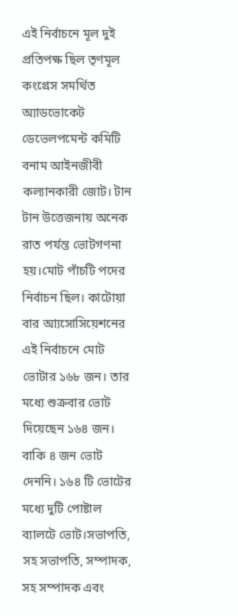এই নির্বাচনে মূল দুই প্রতিপক্ষ ছিল তৃণমূল কংগ্রেস সমর্থিত অ্যাডভোকেট ডেভেলপমেন্ট কমিটি বনাম আইনজীবী কল্যানকারী জোট। টান টান উত্তেজনায় অনেক রাত পর্যন্ত ভোটগণনা হয়।মোট পাঁচটি পদের নির্বাচন ছিল। কাটোয়া বার আ্যসোসিয়েশনের এই নির্বাচনে মোট ভোটার ১৬৮ জন। তার মধ্যে শুক্রবার ভোট দিয়েছেন ১৬৪ জন। বাকি ৪ জন ভোট দেননি। ১৬৪ টি ভোটের মধ্যে দুটি পোষ্টাল ব্যালটে ভোট।সভাপতি, সহ সভাপতি, সম্পাদক, সহ সম্পাদক এবং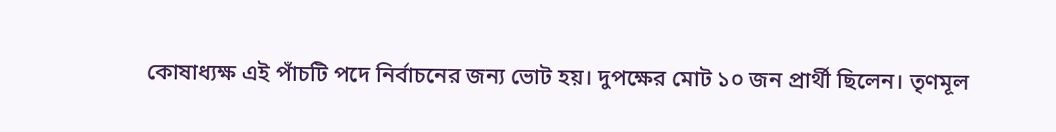কোষাধ্যক্ষ এই পাঁচটি পদে নির্বাচনের জন্য ভোট হয়। দুপক্ষের মোট ১০ জন প্রার্থী ছিলেন। তৃণমূল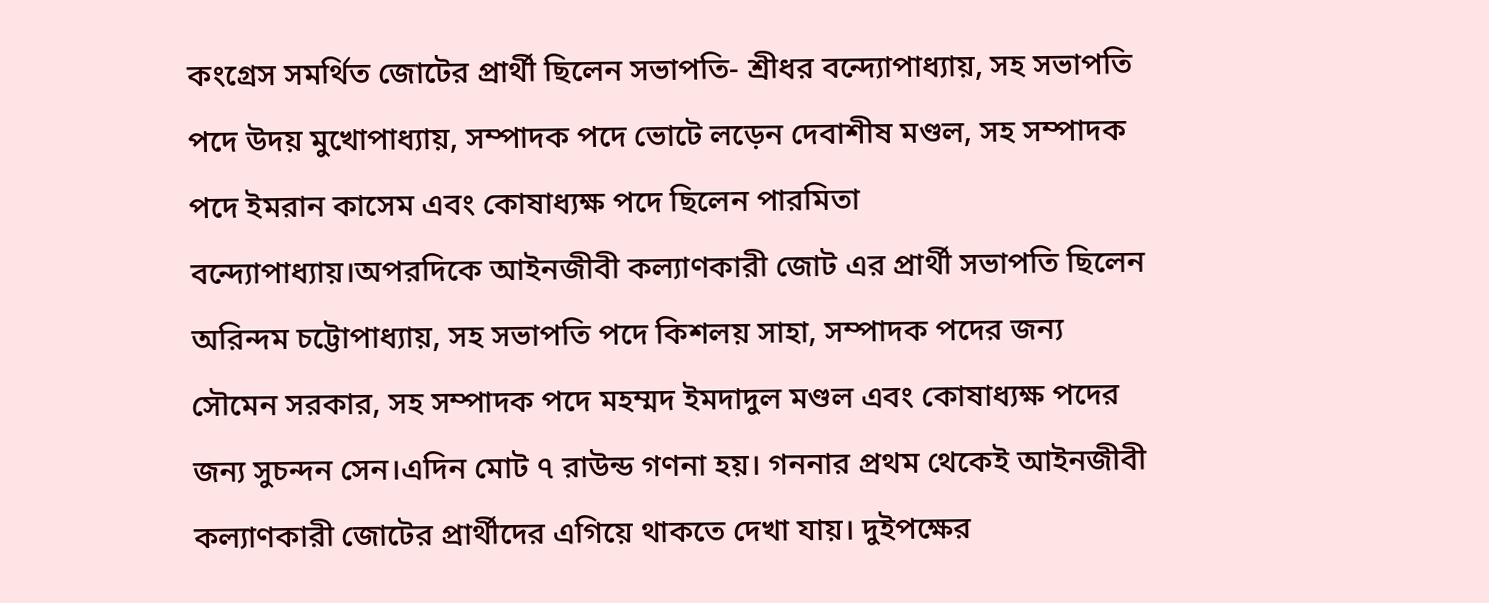কংগ্রেস সমর্থিত জোটের প্রার্থী ছিলেন সভাপতি- শ্রীধর বন্দ্যোপাধ্যায়, সহ সভাপতি পদে উদয় মুখোপাধ্যায়, সম্পাদক পদে ভোটে লড়েন দেবাশীষ মণ্ডল, সহ সম্পাদক পদে ইমরান কাসেম এবং কোষাধ্যক্ষ পদে ছিলেন পারমিতা বন্দ্যোপাধ্যায়।অপরদিকে আইনজীবী কল্যাণকারী জোট এর প্রার্থী সভাপতি ছিলেন অরিন্দম চট্টোপাধ্যায়, সহ সভাপতি পদে কিশলয় সাহা, সম্পাদক পদের জন্য সৌমেন সরকার, সহ সম্পাদক পদে মহম্মদ ইমদাদুল মণ্ডল এবং কোষাধ্যক্ষ পদের জন্য সুচন্দন সেন।এদিন মোট ৭ রাউন্ড গণনা হয়। গননার প্রথম থেকেই আইনজীবী কল্যাণকারী জোটের প্রার্থীদের এগিয়ে থাকতে দেখা যায়। দুইপক্ষের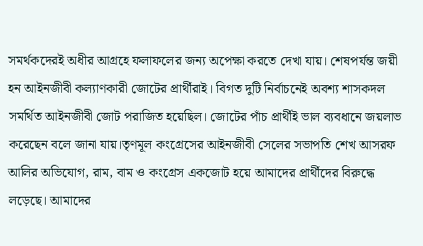সমর্থকদেরই অধীর আগ্রহে ফলাফলের জন্য অপেক্ষা করতে দেখা যায়। শেষপর্যন্ত জয়ী হন আইনজীবী কল্যাণকারী জোটের প্রার্থীরাই। বিগত দুটি নির্বাচনেই অবশ্য শাসকদল সমর্থিত আইনজীবী জোট পরাজিত হয়েছিল। জোটের পাঁচ প্রার্থীই ভাল ব্যবধানে জয়লাভ করেছেন বলে জানা যায়।তৃণমূল কংগ্রেসের আইনজীবী সেলের সভাপতি শেখ আসরফ আলির অভিযোগ, রাম, বাম ও কংগ্রেস একজোট হয়ে আমাদের প্রার্থীদের বিরুদ্ধে লড়েছে। আমাদের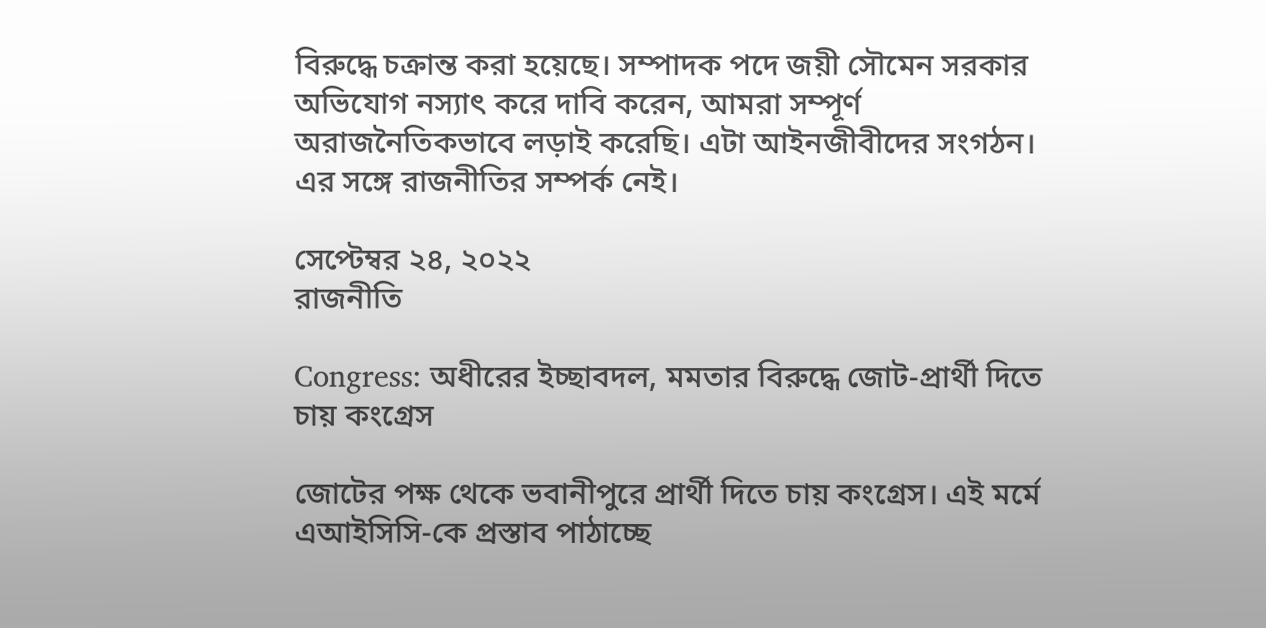বিরুদ্ধে চক্রান্ত করা হয়েছে। সম্পাদক পদে জয়ী সৌমেন সরকার অভিযোগ নস্যাৎ করে দাবি করেন, আমরা সম্পূর্ণ অরাজনৈতিকভাবে লড়াই করেছি। এটা আইনজীবীদের সংগঠন। এর সঙ্গে রাজনীতির সম্পর্ক নেই।

সেপ্টেম্বর ২৪, ২০২২
রাজনীতি

Congress: অধীরের ইচ্ছাবদল, মমতার বিরুদ্ধে জোট-প্রার্থী দিতে চায় কংগ্রেস

জোটের পক্ষ থেকে ভবানীপুরে প্রার্থী দিতে চায় কংগ্রেস। এই মর্মে এআইসিসি-কে প্রস্তাব পাঠাচ্ছে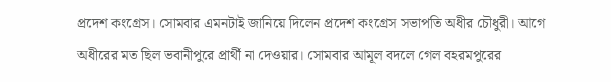প্রদেশ কংগ্রেস। সোমবার এমনটাই জানিয়ে দিলেন প্রদেশ কংগ্রেস সভাপতি অধীর চৌধুরী। আগে অধীরের মত ছিল ভবানীপুরে প্রার্থী না দেওয়ার। সোমবার আমূল বদলে গেল বহরমপুরের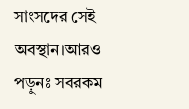সাংসদের সেই অবস্থান।আরও পড়ুনঃ সবরকম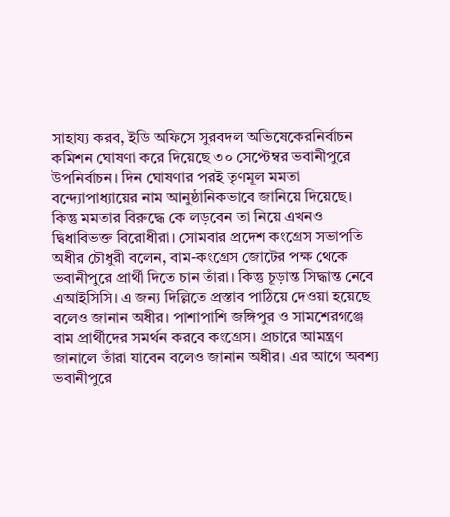সাহায্য করব, ইডি অফিসে সুরবদল অভিষেকেরনির্বাচন কমিশন ঘোষণা করে দিয়েছে ৩০ সেপ্টেম্বর ভবানীপুরে উপনির্বাচন। দিন ঘোষণার পরই তৃণমূল মমতা বন্দ্যোপাধ্যায়ের নাম আনুষ্ঠানিকভাবে জানিয়ে দিয়েছে। কিন্তু মমতার বিরুদ্ধে কে লড়বেন তা নিয়ে এখনও দ্বিধাবিভক্ত বিরোধীরা। সোমবার প্রদেশ কংগ্রেস সভাপতি অধীর চৌধুরী বলেন, বাম-কংগ্রেস জোটের পক্ষ থেকে ভবানীপুরে প্রার্থী দিতে চান তাঁরা। কিন্তু চূড়ান্ত সিদ্ধান্ত নেবে এআইসিসি। এ জন্য দিল্লিতে প্রস্তাব পাঠিয়ে দেওয়া হয়েছে বলেও জানান অধীর। পাশাপাশি জঙ্গিপুর ও সামশেরগঞ্জে বাম প্রার্থীদের সমর্থন করবে কংগ্রেস। প্রচারে আমন্ত্রণ জানালে তাঁরা যাবেন বলেও জানান অধীর। এর আগে অবশ্য ভবানীপুরে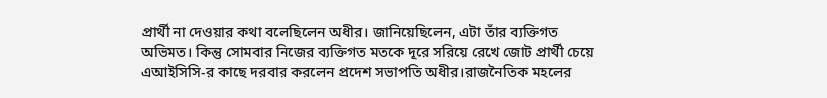প্রার্থী না দেওয়ার কথা বলেছিলেন অধীর। জানিয়েছিলেন, এটা তাঁর ব্যক্তিগত অভিমত। কিন্তু সোমবার নিজের ব্যক্তিগত মতকে দূরে সরিয়ে রেখে জোট প্রার্থী চেয়ে এআইসিসি-র কাছে দরবার করলেন প্রদেশ সভাপতি অধীর।রাজনৈতিক মহলের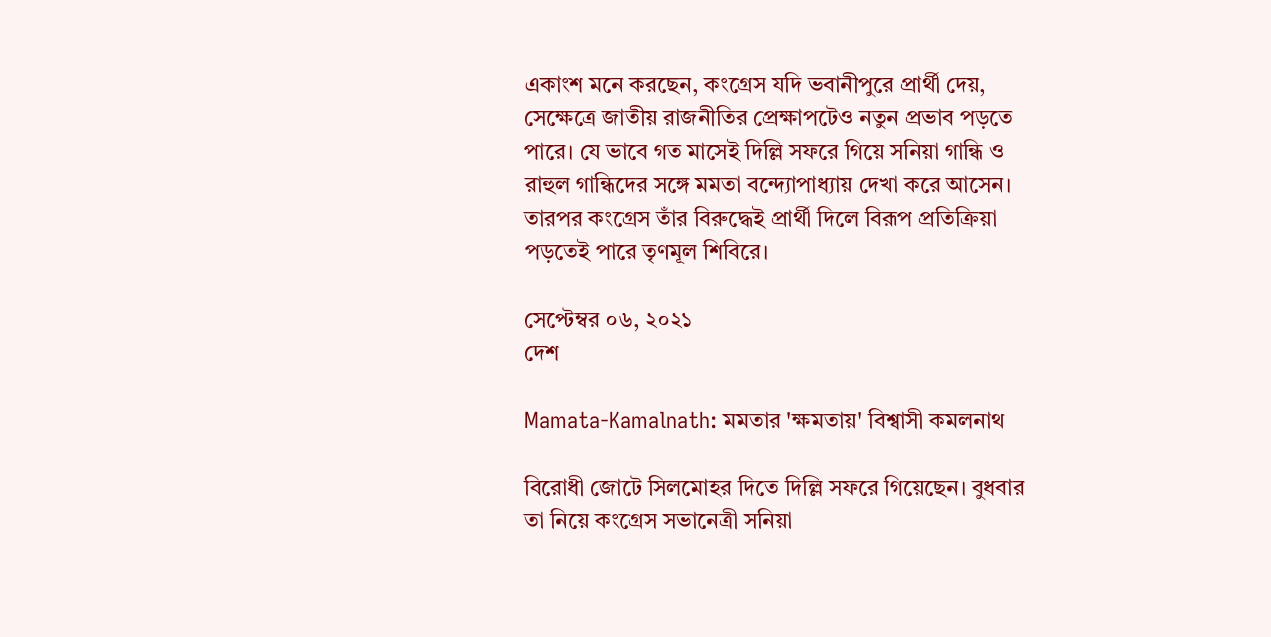একাংশ মনে করছেন, কংগ্রেস যদি ভবানীপুরে প্রার্থী দেয়, সেক্ষেত্রে জাতীয় রাজনীতির প্রেক্ষাপটেও নতুন প্রভাব পড়তে পারে। যে ভাবে গত মাসেই দিল্লি সফরে গিয়ে সনিয়া গান্ধি ও রাহুল গান্ধিদের সঙ্গে মমতা বন্দ্যোপাধ্যায় দেখা করে আসেন। তারপর কংগ্রেস তাঁর বিরুদ্ধেই প্রার্থী দিলে বিরূপ প্রতিক্রিয়া পড়তেই পারে তৃণমূল শিবিরে।

সেপ্টেম্বর ০৬, ২০২১
দেশ

Mamata-Kamalnath: মমতার 'ক্ষমতায়' বিশ্বাসী কমলনাথ

বিরোধী জোটে সিলমোহর দিতে দিল্লি সফরে গিয়েছেন। বুধবার তা নিয়ে কংগ্রেস সভানেত্রী সনিয়া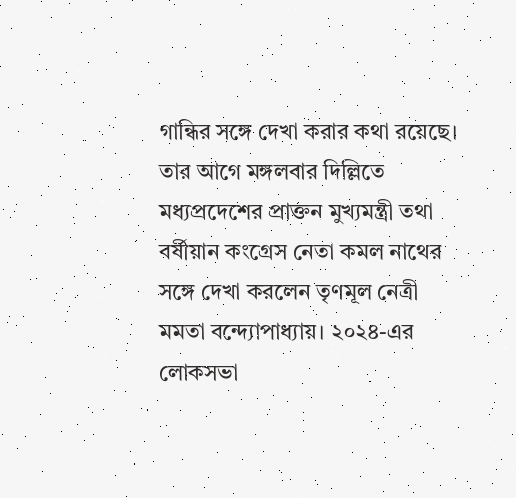গান্ধির সঙ্গে দেখা করার কথা রয়েছে। তার আগে মঙ্গলবার দিল্লিতে মধ্যপ্রদেশের প্রাক্তন মুখ্যমন্ত্রী তথা বর্ষীয়ান কংগ্রেস নেতা কমল নাথের সঙ্গে দেখা করলেন তৃণমূল নেত্রী মমতা বন্দ্যোপাধ্যায়। ২০২৪-এর লোকসভা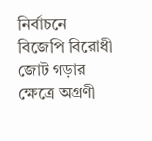নির্বাচনে বিজেপি বিরোধী জোট গড়ার ক্ষেত্রে অগ্রণী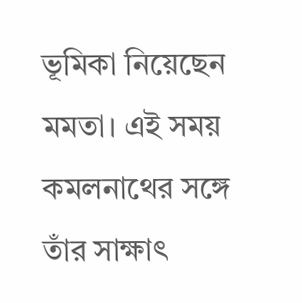ভূমিকা নিয়েছেন মমতা। এই সময় কমলনাথের সঙ্গে তাঁর সাক্ষাৎ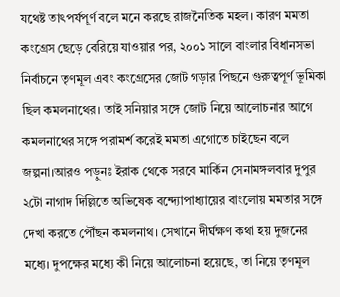যথেষ্ট তাৎপর্যপূর্ণ বলে মনে করছে রাজনৈতিক মহল। কারণ মমতা কংগ্রেস ছেড়ে বেরিয়ে যাওয়ার পর, ২০০১ সালে বাংলার বিধানসভা নির্বাচনে তৃণমূল এবং কংগ্রেসের জোট গড়ার পিছনে গুরুত্বপূর্ণ ভূমিকা ছিল কমলনাথের। তাই সনিয়ার সঙ্গে জোট নিয়ে আলোচনার আগে কমলনাথের সঙ্গে পরামর্শ করেই মমতা এগোতে চাইছেন বলে জল্পনা।আরও পড়ুনঃ ইরাক থেকে সরবে মার্কিন সেনামঙ্গলবার দুপুর ২টো নাগাদ দিল্লিতে অভিষেক বন্দ্যোপাধ্যায়ের বাংলোয় মমতার সঙ্গে দেখা করতে পৌঁছন কমলনাথ। সেখানে দীর্ঘক্ষণ কথা হয় দুজনের মধ্যে। দুপক্ষের মধ্যে কী নিয়ে আলোচনা হয়েছে, তা নিয়ে তৃণমূল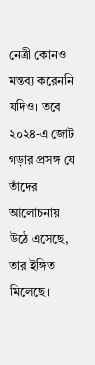নেত্রী কোনও মন্তব্য করেননি যদিও। তবে ২০২৪-এ জোট গড়ার প্রসঙ্গ যে তাঁদের আলোচনায় উঠে এসেছে, তার ইঙ্গিত মিলেছে।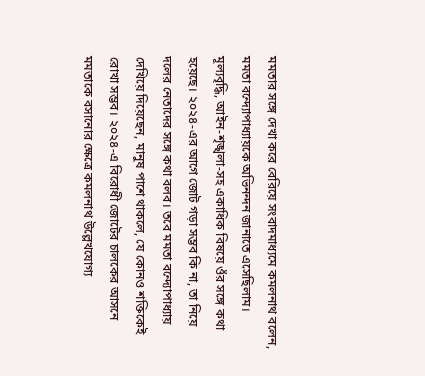মমতার সঙ্গে দেখা করে বেরিয়ে সংবাদমাধ্যমে কমলনাথ বলেন, মমতা বন্দ্যোপাধ্যায়কে অভিনন্দন জানাতে এসেছিলাম। মূল্যবৃদ্ধি, আইন-শৃঙ্খলা-সহ একাধিক বিষয়ে ওঁর সঙ্গে কথা হয়েছে। ২০২৪-এর আগে জোট গড়া সম্ভব কি না, তা নিয়ে দলের নেতাদের সঙ্গে কথা বলব। তবে মমতা বন্দ্যোপাধ্যায় দেখিয়ে দিয়েছেন, মানুষ পাশে থাকলে, যে কোনও শক্তিকেই রোখা সম্ভব। ২০২৪-এ বিরোধী জোটের চালকের আসনে মমতাকে বসানোর ক্ষেত্রে কমলনাথ উল্লেখযোগ্য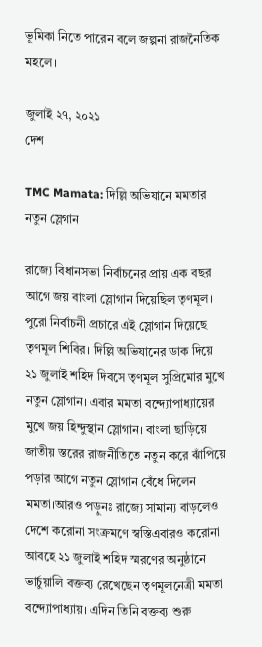ভূমিকা নিতে পারেন বলে জল্পনা রাজনৈতিক মহলে।

জুলাই ২৭, ২০২১
দেশ

TMC Mamata: দিল্লি অভিযানে মমতার নতুন স্লেগান

রাজ্যে বিধানসভা নির্বাচনের প্রায় এক বছর আগে জয় বাংলা স্লোগান দিয়েছিল তৃণমূল। পুরো নির্বাচনী প্রচারে এই স্লোগান দিয়েছে তৃণমূল শিবির। দিল্লি অভিযানের ডাক দিয়ে ২১ জুলাই শহিদ দিবসে তৃণমূল সুপ্রিমোর মুখে নতুন স্লোগান। এবার মমতা বন্দ্যোপাধ্যায়ের মুখে জয় হিন্দুস্থান স্লোগান। বাংলা ছাড়িয়ে জাতীয় স্তরের রাজনীতিতে নতুন করে ঝাঁপিয়ে পড়ার আগে নতুন স্লোগান বেঁধে দিলেন মমতা।আরও পড়ুনঃ রাজ্যে সামান্য বাড়লেও দেশে করোনা সংক্রমণে স্বস্তিএবারও করোনা আবহে ২১ জুলাই শহিদ স্মরণের অনুষ্ঠানে ভার্চুয়ালি বক্তব্য রেখেছেন তৃণমূলনেত্রী মমতা বন্দ্যোপাধ্যায়। এদিন তিনি বক্তব্য শুরু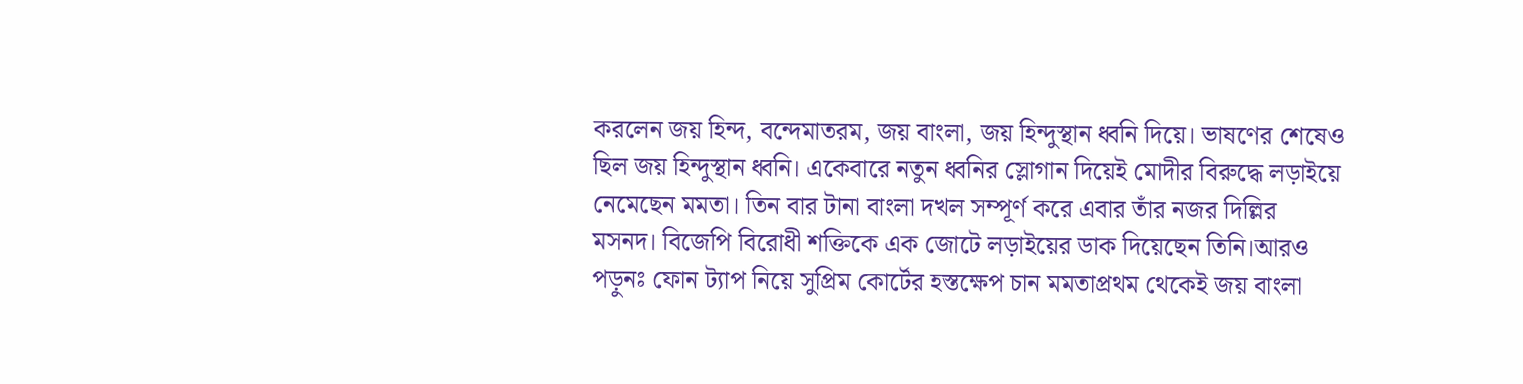করলেন জয় হিন্দ, বন্দেমাতরম, জয় বাংলা, জয় হিন্দুস্থান ধ্বনি দিয়ে। ভাষণের শেষেও ছিল জয় হিন্দুস্থান ধ্বনি। একেবারে নতুন ধ্বনির স্লোগান দিয়েই মোদীর বিরুদ্ধে লড়াইয়ে নেমেছেন মমতা। তিন বার টানা বাংলা দখল সম্পূর্ণ করে এবার তাঁর নজর দিল্লির মসনদ। বিজেপি বিরোধী শক্তিকে এক জোটে লড়াইয়ের ডাক দিয়েছেন তিনি।আরও পড়ুনঃ ফোন ট্যাপ নিয়ে সুপ্রিম কোর্টের হস্তক্ষেপ চান মমতাপ্রথম থেকেই জয় বাংলা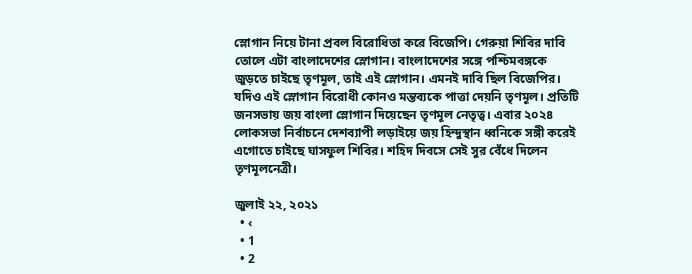স্লোগান নিয়ে টানা প্রবল বিরোধিতা করে বিজেপি। গেরুয়া শিবির দাবি তোলে এটা বাংলাদেশের স্লোগান। বাংলাদেশের সঙ্গে পশ্চিমবঙ্গকে জুড়তে চাইছে তৃণমূল, তাই এই স্লোগান। এমনই দাবি ছিল বিজেপির। যদিও এই স্লোগান বিরোধী কোনও মন্তব্যকে পাত্তা দেয়নি তৃণমূল। প্রতিটি জনসভায় জয় বাংলা স্লোগান দিয়েছেন তৃণমূল নেতৃত্ব। এবার ২০২৪ লোকসভা নির্বাচনে দেশব্যাপী লড়াইয়ে জয় হিন্দুস্থান ধ্বনিকে সঙ্গী করেই এগোতে চাইছে ঘাসফুল শিবির। শহিদ দিবসে সেই সুর বেঁধে দিলেন তৃণমূলনেত্রী।

জুলাই ২২, ২০২১
  • ‹
  • 1
  • 2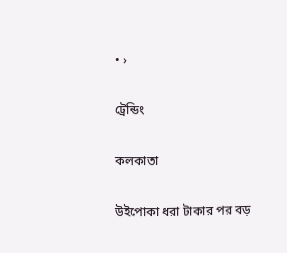• ›

ট্রেন্ডিং

কলকাতা

উইপোকা ধরা টাকার পর বড়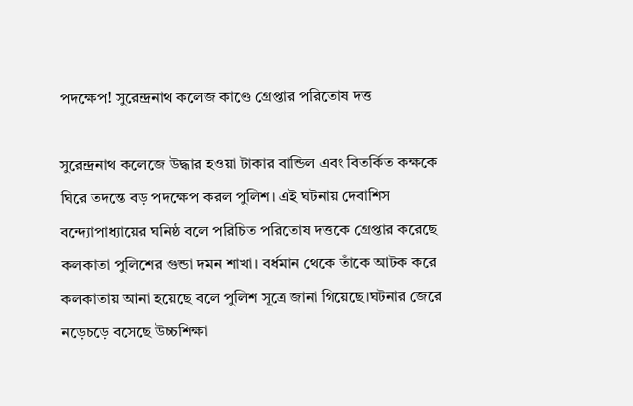পদক্ষেপ! সুরেন্দ্রনাথ কলেজ কাণ্ডে গ্রেপ্তার পরিতোষ দত্ত

সুরেন্দ্রনাথ কলেজে উদ্ধার হওয়া টাকার বান্ডিল এবং বিতর্কিত কক্ষকে ঘিরে তদন্তে বড় পদক্ষেপ করল পুলিশ। এই ঘটনায় দেবাশিস বন্দ্যোপাধ্যায়ের ঘনিষ্ঠ বলে পরিচিত পরিতোষ দত্তকে গ্রেপ্তার করেছে কলকাতা পুলিশের গুন্ডা দমন শাখা। বর্ধমান থেকে তাঁকে আটক করে কলকাতায় আনা হয়েছে বলে পুলিশ সূত্রে জানা গিয়েছে।ঘটনার জেরে নড়েচড়ে বসেছে উচ্চশিক্ষা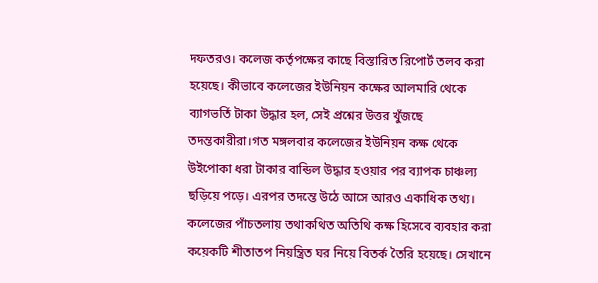দফতরও। কলেজ কর্তৃপক্ষের কাছে বিস্তারিত রিপোর্ট তলব করা হয়েছে। কীভাবে কলেজের ইউনিয়ন কক্ষের আলমারি থেকে ব্যাগভর্তি টাকা উদ্ধার হল, সেই প্রশ্নের উত্তর খুঁজছে তদন্তকারীরা।গত মঙ্গলবার কলেজের ইউনিয়ন কক্ষ থেকে উইপোকা ধরা টাকার বান্ডিল উদ্ধার হওয়ার পর ব্যাপক চাঞ্চল্য ছড়িয়ে পড়ে। এরপর তদন্তে উঠে আসে আরও একাধিক তথ্য। কলেজের পাঁচতলায় তথাকথিত অতিথি কক্ষ হিসেবে ব্যবহার করা কয়েকটি শীতাতপ নিয়ন্ত্রিত ঘর নিয়ে বিতর্ক তৈরি হয়েছে। সেখানে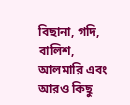বিছানা, গদি, বালিশ, আলমারি এবং আরও কিছু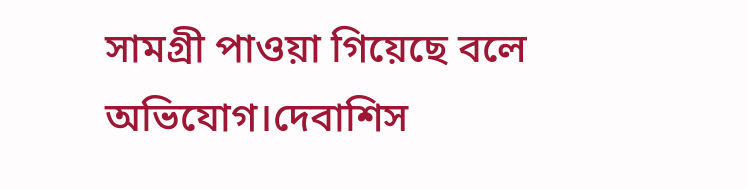সামগ্রী পাওয়া গিয়েছে বলে অভিযোগ।দেবাশিস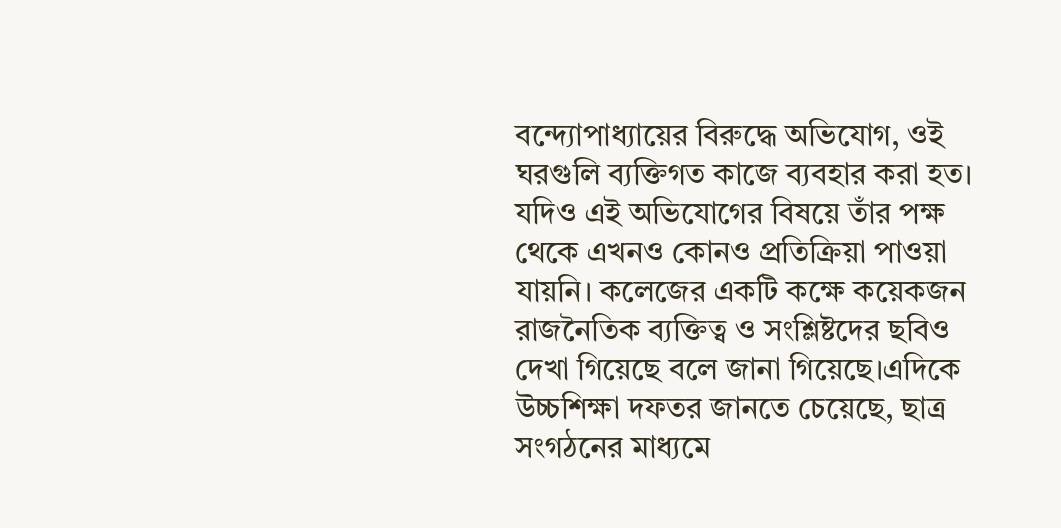বন্দ্যোপাধ্যায়ের বিরুদ্ধে অভিযোগ, ওই ঘরগুলি ব্যক্তিগত কাজে ব্যবহার করা হত। যদিও এই অভিযোগের বিষয়ে তাঁর পক্ষ থেকে এখনও কোনও প্রতিক্রিয়া পাওয়া যায়নি। কলেজের একটি কক্ষে কয়েকজন রাজনৈতিক ব্যক্তিত্ব ও সংশ্লিষ্টদের ছবিও দেখা গিয়েছে বলে জানা গিয়েছে।এদিকে উচ্চশিক্ষা দফতর জানতে চেয়েছে, ছাত্র সংগঠনের মাধ্যমে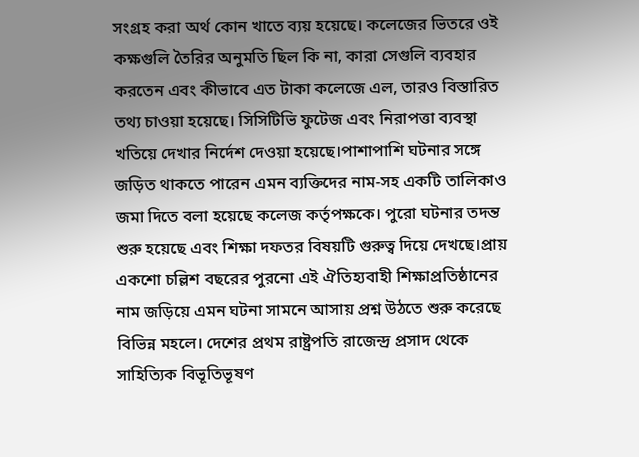সংগ্রহ করা অর্থ কোন খাতে ব্যয় হয়েছে। কলেজের ভিতরে ওই কক্ষগুলি তৈরির অনুমতি ছিল কি না, কারা সেগুলি ব্যবহার করতেন এবং কীভাবে এত টাকা কলেজে এল, তারও বিস্তারিত তথ্য চাওয়া হয়েছে। সিসিটিভি ফুটেজ এবং নিরাপত্তা ব্যবস্থা খতিয়ে দেখার নির্দেশ দেওয়া হয়েছে।পাশাপাশি ঘটনার সঙ্গে জড়িত থাকতে পারেন এমন ব্যক্তিদের নাম-সহ একটি তালিকাও জমা দিতে বলা হয়েছে কলেজ কর্তৃপক্ষকে। পুরো ঘটনার তদন্ত শুরু হয়েছে এবং শিক্ষা দফতর বিষয়টি গুরুত্ব দিয়ে দেখছে।প্রায় একশো চল্লিশ বছরের পুরনো এই ঐতিহ্যবাহী শিক্ষাপ্রতিষ্ঠানের নাম জড়িয়ে এমন ঘটনা সামনে আসায় প্রশ্ন উঠতে শুরু করেছে বিভিন্ন মহলে। দেশের প্রথম রাষ্ট্রপতি রাজেন্দ্র প্রসাদ থেকে সাহিত্যিক বিভূতিভূষণ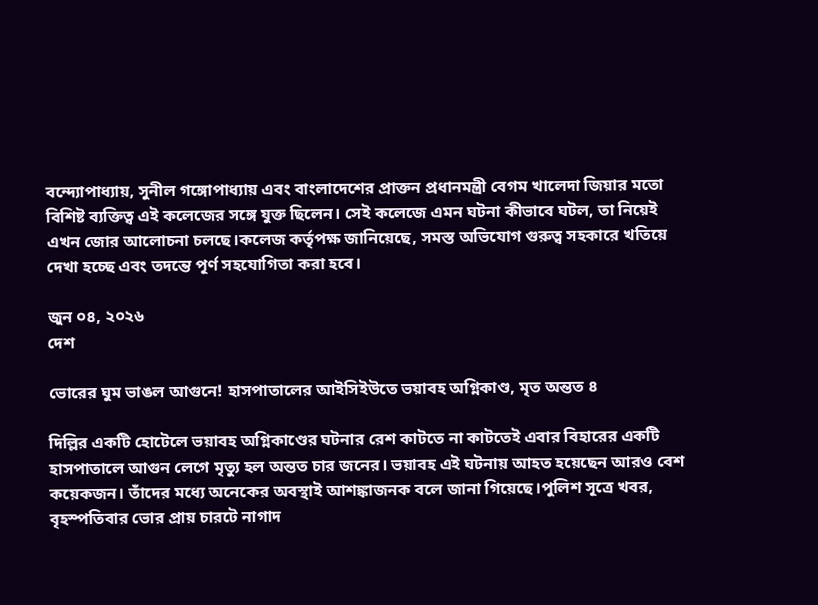বন্দ্যোপাধ্যায়, সুনীল গঙ্গোপাধ্যায় এবং বাংলাদেশের প্রাক্তন প্রধানমন্ত্রী বেগম খালেদা জিয়ার মতো বিশিষ্ট ব্যক্তিত্ব এই কলেজের সঙ্গে যুক্ত ছিলেন। সেই কলেজে এমন ঘটনা কীভাবে ঘটল, তা নিয়েই এখন জোর আলোচনা চলছে।কলেজ কর্তৃপক্ষ জানিয়েছে, সমস্ত অভিযোগ গুরুত্ব সহকারে খতিয়ে দেখা হচ্ছে এবং তদন্তে পূর্ণ সহযোগিতা করা হবে।

জুন ০৪, ২০২৬
দেশ

ভোরের ঘুম ভাঙল আগুনে! হাসপাতালের আইসিইউতে ভয়াবহ অগ্নিকাণ্ড, মৃত অন্তত ৪

দিল্লির একটি হোটেলে ভয়াবহ অগ্নিকাণ্ডের ঘটনার রেশ কাটতে না কাটতেই এবার বিহারের একটি হাসপাতালে আগুন লেগে মৃত্যু হল অন্তত চার জনের। ভয়াবহ এই ঘটনায় আহত হয়েছেন আরও বেশ কয়েকজন। তাঁদের মধ্যে অনেকের অবস্থাই আশঙ্কাজনক বলে জানা গিয়েছে।পুলিশ সূত্রে খবর, বৃহস্পতিবার ভোর প্রায় চারটে নাগাদ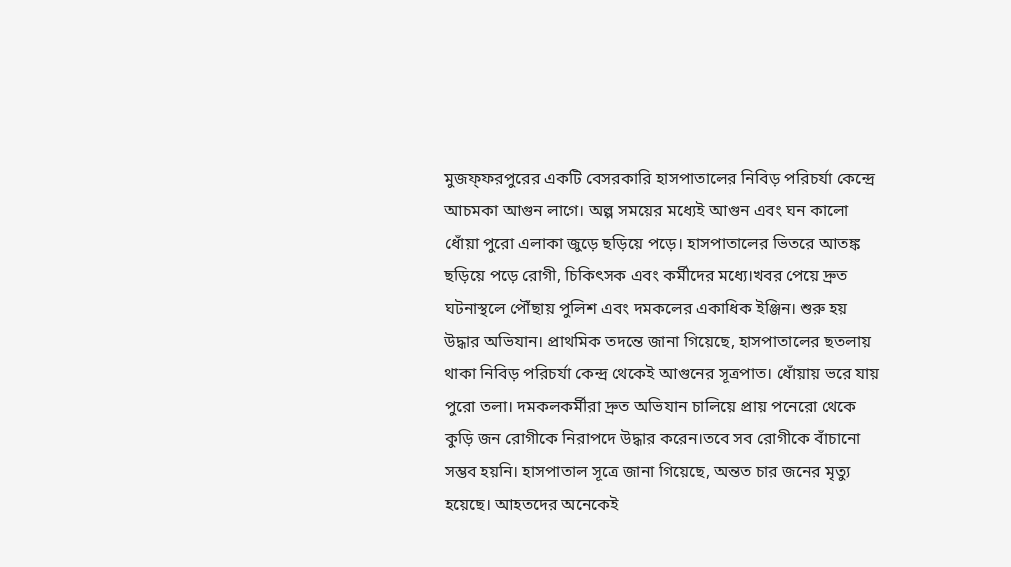মুজফ্ফরপুরের একটি বেসরকারি হাসপাতালের নিবিড় পরিচর্যা কেন্দ্রে আচমকা আগুন লাগে। অল্প সময়ের মধ্যেই আগুন এবং ঘন কালো ধোঁয়া পুরো এলাকা জুড়ে ছড়িয়ে পড়ে। হাসপাতালের ভিতরে আতঙ্ক ছড়িয়ে পড়ে রোগী, চিকিৎসক এবং কর্মীদের মধ্যে।খবর পেয়ে দ্রুত ঘটনাস্থলে পৌঁছায় পুলিশ এবং দমকলের একাধিক ইঞ্জিন। শুরু হয় উদ্ধার অভিযান। প্রাথমিক তদন্তে জানা গিয়েছে, হাসপাতালের ছতলায় থাকা নিবিড় পরিচর্যা কেন্দ্র থেকেই আগুনের সূত্রপাত। ধোঁয়ায় ভরে যায় পুরো তলা। দমকলকর্মীরা দ্রুত অভিযান চালিয়ে প্রায় পনেরো থেকে কুড়ি জন রোগীকে নিরাপদে উদ্ধার করেন।তবে সব রোগীকে বাঁচানো সম্ভব হয়নি। হাসপাতাল সূত্রে জানা গিয়েছে, অন্তত চার জনের মৃত্যু হয়েছে। আহতদের অনেকেই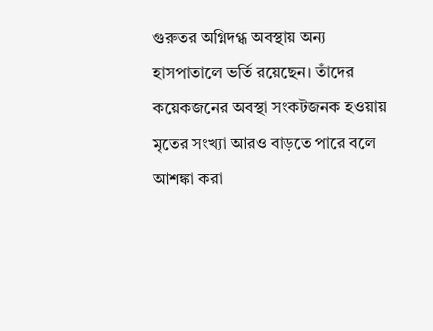গুরুতর অগ্নিদগ্ধ অবস্থায় অন্য হাসপাতালে ভর্তি রয়েছেন। তাঁদের কয়েকজনের অবস্থা সংকটজনক হওয়ায় মৃতের সংখ্যা আরও বাড়তে পারে বলে আশঙ্কা করা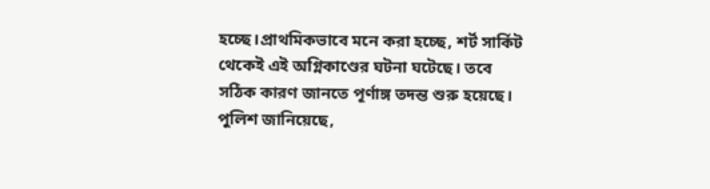হচ্ছে।প্রাথমিকভাবে মনে করা হচ্ছে, শর্ট সার্কিট থেকেই এই অগ্নিকাণ্ডের ঘটনা ঘটেছে। তবে সঠিক কারণ জানতে পূর্ণাঙ্গ তদন্ত শুরু হয়েছে। পুলিশ জানিয়েছে,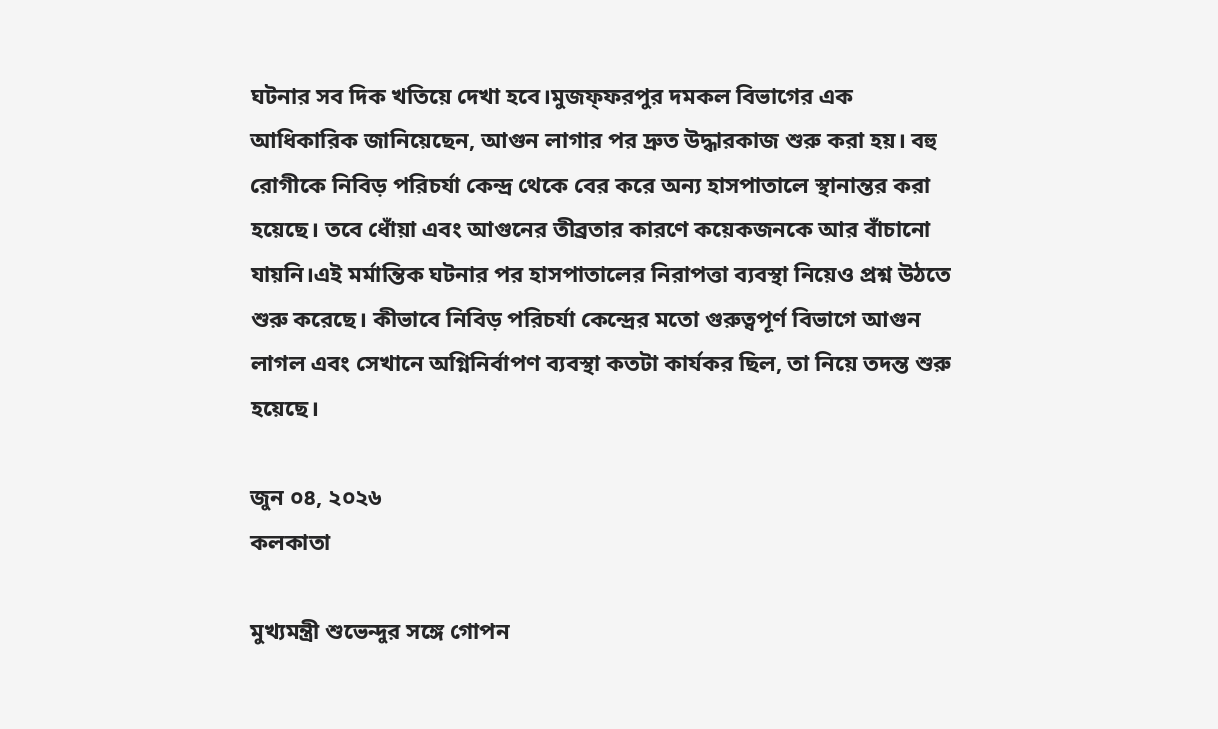ঘটনার সব দিক খতিয়ে দেখা হবে।মুজফ্ফরপুর দমকল বিভাগের এক আধিকারিক জানিয়েছেন, আগুন লাগার পর দ্রুত উদ্ধারকাজ শুরু করা হয়। বহু রোগীকে নিবিড় পরিচর্যা কেন্দ্র থেকে বের করে অন্য হাসপাতালে স্থানান্তর করা হয়েছে। তবে ধোঁয়া এবং আগুনের তীব্রতার কারণে কয়েকজনকে আর বাঁচানো যায়নি।এই মর্মান্তিক ঘটনার পর হাসপাতালের নিরাপত্তা ব্যবস্থা নিয়েও প্রশ্ন উঠতে শুরু করেছে। কীভাবে নিবিড় পরিচর্যা কেন্দ্রের মতো গুরুত্বপূর্ণ বিভাগে আগুন লাগল এবং সেখানে অগ্নিনির্বাপণ ব্যবস্থা কতটা কার্যকর ছিল, তা নিয়ে তদন্ত শুরু হয়েছে।

জুন ০৪, ২০২৬
কলকাতা

মুখ্যমন্ত্রী শুভেন্দুর সঙ্গে গোপন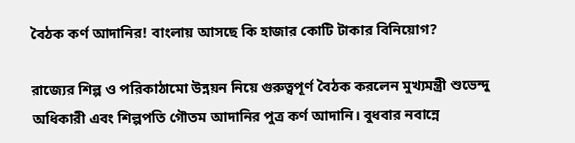বৈঠক কর্ণ আদানির! বাংলায় আসছে কি হাজার কোটি টাকার বিনিয়োগ?

রাজ্যের শিল্প ও পরিকাঠামো উন্নয়ন নিয়ে গুরুত্বপূর্ণ বৈঠক করলেন মুখ্যমন্ত্রী শুভেন্দু অধিকারী এবং শিল্পপতি গৌতম আদানির পুত্র কর্ণ আদানি। বুধবার নবান্নে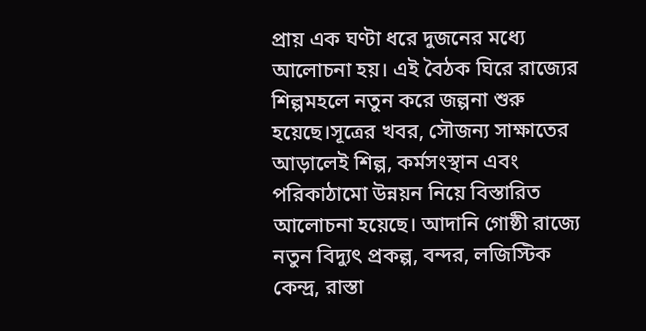প্রায় এক ঘণ্টা ধরে দুজনের মধ্যে আলোচনা হয়। এই বৈঠক ঘিরে রাজ্যের শিল্পমহলে নতুন করে জল্পনা শুরু হয়েছে।সূত্রের খবর, সৌজন্য সাক্ষাতের আড়ালেই শিল্প, কর্মসংস্থান এবং পরিকাঠামো উন্নয়ন নিয়ে বিস্তারিত আলোচনা হয়েছে। আদানি গোষ্ঠী রাজ্যে নতুন বিদ্যুৎ প্রকল্প, বন্দর, লজিস্টিক কেন্দ্র, রাস্তা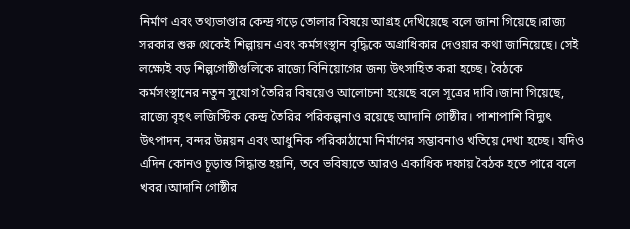নির্মাণ এবং তথ্যভাণ্ডার কেন্দ্র গড়ে তোলার বিষয়ে আগ্রহ দেখিয়েছে বলে জানা গিয়েছে।রাজ্য সরকার শুরু থেকেই শিল্পায়ন এবং কর্মসংস্থান বৃদ্ধিকে অগ্রাধিকার দেওয়ার কথা জানিয়েছে। সেই লক্ষ্যেই বড় শিল্পগোষ্ঠীগুলিকে রাজ্যে বিনিয়োগের জন্য উৎসাহিত করা হচ্ছে। বৈঠকে কর্মসংস্থানের নতুন সুযোগ তৈরির বিষয়েও আলোচনা হয়েছে বলে সূত্রের দাবি।জানা গিয়েছে, রাজ্যে বৃহৎ লজিস্টিক কেন্দ্র তৈরির পরিকল্পনাও রয়েছে আদানি গোষ্ঠীর। পাশাপাশি বিদ্যুৎ উৎপাদন, বন্দর উন্নয়ন এবং আধুনিক পরিকাঠামো নির্মাণের সম্ভাবনাও খতিয়ে দেখা হচ্ছে। যদিও এদিন কোনও চূড়ান্ত সিদ্ধান্ত হয়নি, তবে ভবিষ্যতে আরও একাধিক দফায় বৈঠক হতে পারে বলে খবর।আদানি গোষ্ঠীর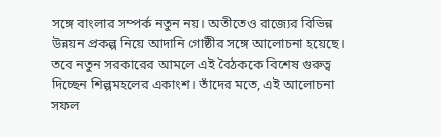সঙ্গে বাংলার সম্পর্ক নতুন নয়। অতীতেও রাজ্যের বিভিন্ন উন্নয়ন প্রকল্প নিয়ে আদানি গোষ্ঠীর সঙ্গে আলোচনা হয়েছে। তবে নতুন সরকারের আমলে এই বৈঠককে বিশেষ গুরুত্ব দিচ্ছেন শিল্পমহলের একাংশ। তাঁদের মতে, এই আলোচনা সফল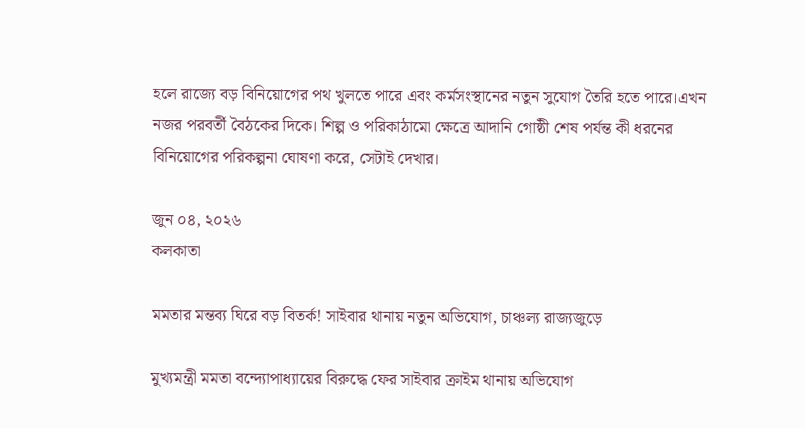হলে রাজ্যে বড় বিনিয়োগের পথ খুলতে পারে এবং কর্মসংস্থানের নতুন সুযোগ তৈরি হতে পারে।এখন নজর পরবর্তী বৈঠকের দিকে। শিল্প ও পরিকাঠামো ক্ষেত্রে আদানি গোষ্ঠী শেষ পর্যন্ত কী ধরনের বিনিয়োগের পরিকল্পনা ঘোষণা করে, সেটাই দেখার।

জুন ০৪, ২০২৬
কলকাতা

মমতার মন্তব্য ঘিরে বড় বিতর্ক! সাইবার থানায় নতুন অভিযোগ, চাঞ্চল্য রাজ্যজুড়ে

মুখ্যমন্ত্রী মমতা বন্দ্যোপাধ্যায়ের বিরুদ্ধে ফের সাইবার ক্রাইম থানায় অভিযোগ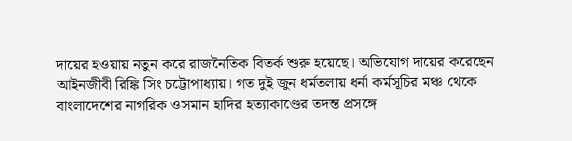দায়ের হওয়ায় নতুন করে রাজনৈতিক বিতর্ক শুরু হয়েছে। অভিযোগ দায়ের করেছেন আইনজীবী রিঙ্কি সিং চট্টোপাধ্যায়। গত দুই জুন ধর্মতলায় ধর্না কর্মসূচির মঞ্চ থেকে বাংলাদেশের নাগরিক ওসমান হাদির হত্যাকাণ্ডের তদন্ত প্রসঙ্গে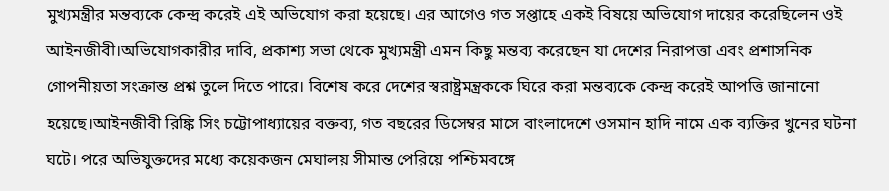মুখ্যমন্ত্রীর মন্তব্যকে কেন্দ্র করেই এই অভিযোগ করা হয়েছে। এর আগেও গত সপ্তাহে একই বিষয়ে অভিযোগ দায়ের করেছিলেন ওই আইনজীবী।অভিযোগকারীর দাবি, প্রকাশ্য সভা থেকে মুখ্যমন্ত্রী এমন কিছু মন্তব্য করেছেন যা দেশের নিরাপত্তা এবং প্রশাসনিক গোপনীয়তা সংক্রান্ত প্রশ্ন তুলে দিতে পারে। বিশেষ করে দেশের স্বরাষ্ট্রমন্ত্রককে ঘিরে করা মন্তব্যকে কেন্দ্র করেই আপত্তি জানানো হয়েছে।আইনজীবী রিঙ্কি সিং চট্টোপাধ্যায়ের বক্তব্য, গত বছরের ডিসেম্বর মাসে বাংলাদেশে ওসমান হাদি নামে এক ব্যক্তির খুনের ঘটনা ঘটে। পরে অভিযুক্তদের মধ্যে কয়েকজন মেঘালয় সীমান্ত পেরিয়ে পশ্চিমবঙ্গে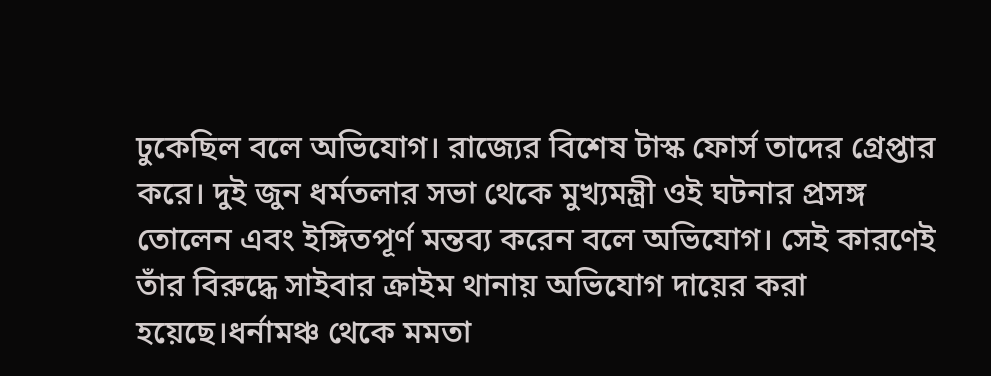ঢুকেছিল বলে অভিযোগ। রাজ্যের বিশেষ টাস্ক ফোর্স তাদের গ্রেপ্তার করে। দুই জুন ধর্মতলার সভা থেকে মুখ্যমন্ত্রী ওই ঘটনার প্রসঙ্গ তোলেন এবং ইঙ্গিতপূর্ণ মন্তব্য করেন বলে অভিযোগ। সেই কারণেই তাঁর বিরুদ্ধে সাইবার ক্রাইম থানায় অভিযোগ দায়ের করা হয়েছে।ধর্নামঞ্চ থেকে মমতা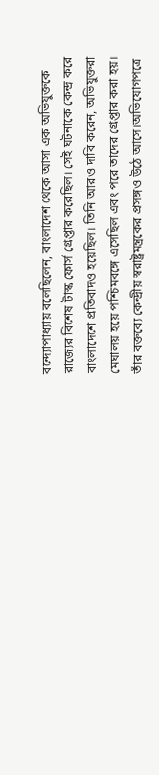বন্দ্যোপাধ্যায় বলেছিলেন, বাংলাদেশ থেকে আসা এক অভিযুক্তকে রাজ্যের বিশেষ টাস্ক ফোর্স গ্রেপ্তার করেছিল। সেই ঘটনাকে কেন্দ্র করে বাংলাদেশে প্রতিবাদও হয়েছিল। তিনি আরও দাবি করেন, অভিযুক্তরা মেঘালয় হয়ে পশ্চিমবঙ্গে এসেছিল এবং পরে তাদের গ্রেপ্তার করা হয়। তাঁর বক্তব্যে কেন্দ্রীয় স্বরাষ্ট্রমন্ত্রকের প্রসঙ্গও উঠে আসে।অভিযোগপত্রে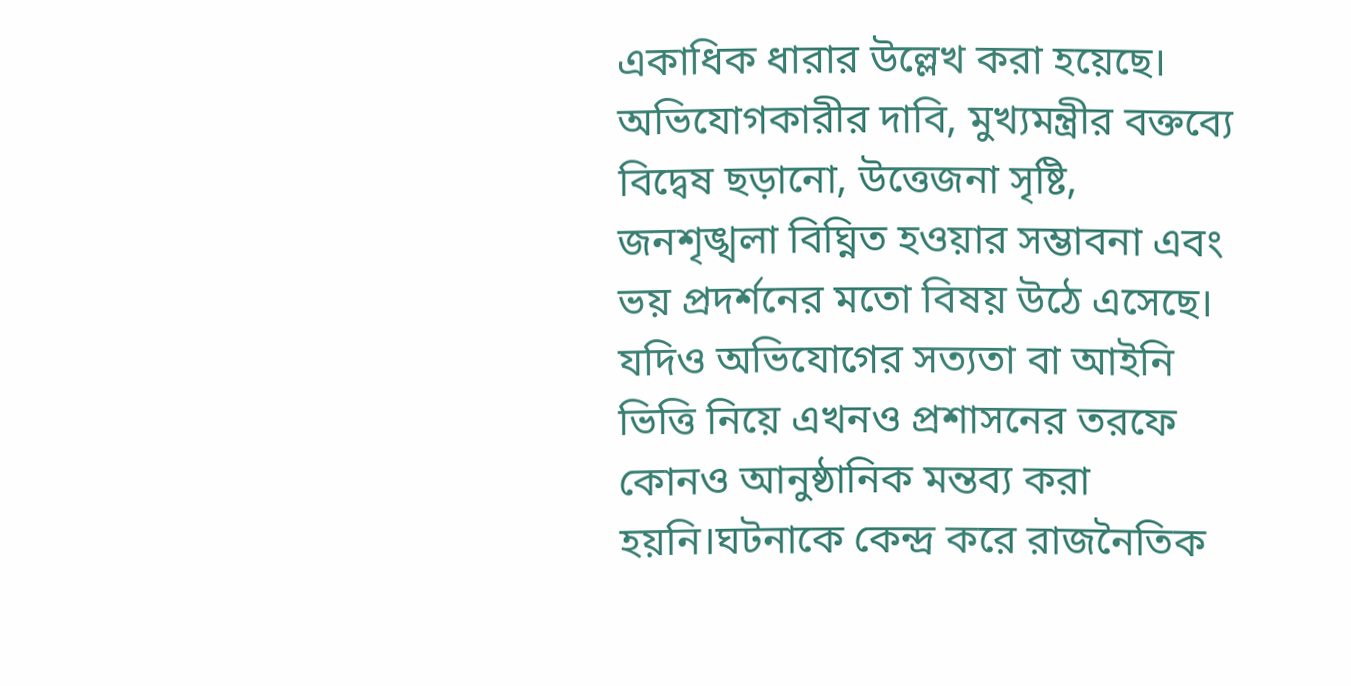একাধিক ধারার উল্লেখ করা হয়েছে। অভিযোগকারীর দাবি, মুখ্যমন্ত্রীর বক্তব্যে বিদ্বেষ ছড়ানো, উত্তেজনা সৃষ্টি, জনশৃঙ্খলা বিঘ্নিত হওয়ার সম্ভাবনা এবং ভয় প্রদর্শনের মতো বিষয় উঠে এসেছে। যদিও অভিযোগের সত্যতা বা আইনি ভিত্তি নিয়ে এখনও প্রশাসনের তরফে কোনও আনুষ্ঠানিক মন্তব্য করা হয়নি।ঘটনাকে কেন্দ্র করে রাজনৈতিক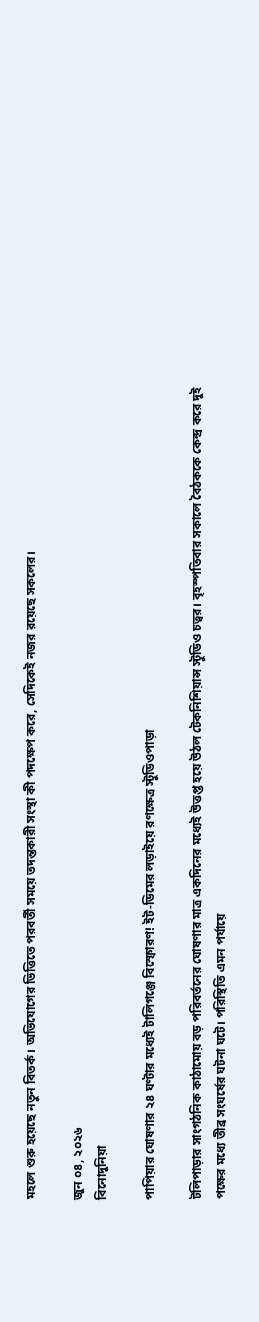মহলে শুরু হয়েছে নতুন বিতর্ক। অভিযোগের ভিত্তিতে পরবর্তী সময়ে তদন্তকারী সংস্থা কী পদক্ষেপ করে, সেদিকেই নজর রয়েছে সকলের।

জুন ০৪, ২০২৬
বিনোদুনিয়া

পাপিয়ার ঘোষণার ২৪ ঘণ্টার মধ্যেই টালিগঞ্জে বিস্ফোরণ! ইট-ডিমের লড়াইয়ে রণক্ষেত্র স্টুডিওপাড়া

টলিপাড়ার সাংগঠনিক কাঠামোয় বড় পরিবর্তনের ঘোষণার মাত্র একদিনের মধ্যেই উত্তপ্ত হয়ে উঠল টেকনিশিয়ান্স স্টুডিও চত্বর। বৃহস্পতিবার সকালে বৈঠককে কেন্দ্র করে দুই পক্ষের মধ্যে তীব্র সংঘর্ষের ঘটনা ঘটে। পরিস্থিতি এমন পর্যায়ে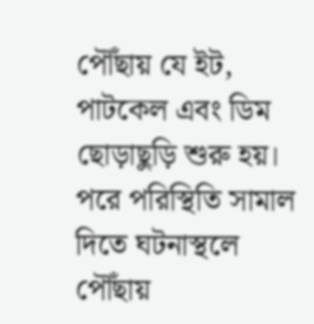পৌঁছায় যে ইট, পাটকেল এবং ডিম ছোড়াছুড়ি শুরু হয়। পরে পরিস্থিতি সামাল দিতে ঘটনাস্থলে পৌঁছায়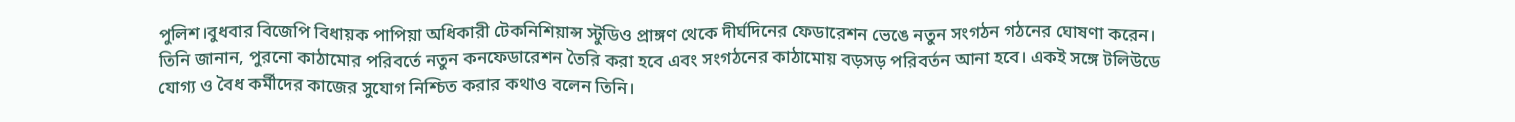পুলিশ।বুধবার বিজেপি বিধায়ক পাপিয়া অধিকারী টেকনিশিয়ান্স স্টুডিও প্রাঙ্গণ থেকে দীর্ঘদিনের ফেডারেশন ভেঙে নতুন সংগঠন গঠনের ঘোষণা করেন। তিনি জানান, পুরনো কাঠামোর পরিবর্তে নতুন কনফেডারেশন তৈরি করা হবে এবং সংগঠনের কাঠামোয় বড়সড় পরিবর্তন আনা হবে। একই সঙ্গে টলিউডে যোগ্য ও বৈধ কর্মীদের কাজের সুযোগ নিশ্চিত করার কথাও বলেন তিনি।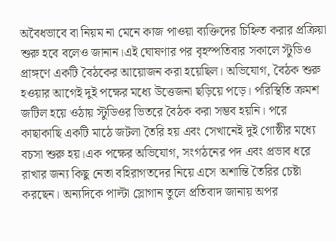অবৈধভাবে বা নিয়ম না মেনে কাজ পাওয়া ব্যক্তিদের চিহ্নিত করার প্রক্রিয়া শুরু হবে বলেও জানান।এই ঘোষণার পর বৃহস্পতিবার সকালে স্টুডিও প্রাঙ্গণে একটি বৈঠকের আয়োজন করা হয়েছিল। অভিযোগ, বৈঠক শুরু হওয়ার আগেই দুই পক্ষের মধ্যে উত্তেজনা ছড়িয়ে পড়ে। পরিস্থিতি ক্রমশ জটিল হয়ে ওঠায় স্টুডিওর ভিতরে বৈঠক করা সম্ভব হয়নি। পরে কাছাকাছি একটি মাঠে জটলা তৈরি হয় এবং সেখানেই দুই গোষ্ঠীর মধ্যে বচসা শুরু হয়।এক পক্ষের অভিযোগ, সংগঠনের পদ এবং প্রভাব ধরে রাখার জন্য কিছু নেতা বহিরাগতদের নিয়ে এসে অশান্তি তৈরির চেষ্টা করছেন। অন্যদিকে পাল্টা স্লোগান তুলে প্রতিবাদ জানায় অপর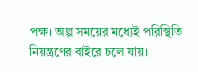পক্ষ। অল্প সময়ের মধ্যেই পরিস্থিতি নিয়ন্ত্রণের বাইরে চলে যায়।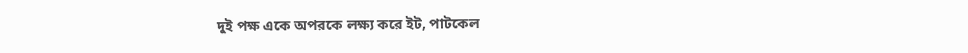দুই পক্ষ একে অপরকে লক্ষ্য করে ইট, পাটকেল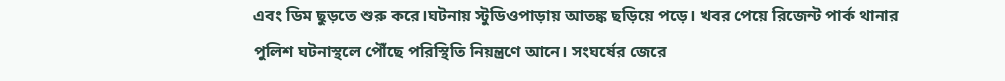এবং ডিম ছুড়তে শুরু করে।ঘটনায় স্টুডিওপাড়ায় আতঙ্ক ছড়িয়ে পড়ে। খবর পেয়ে রিজেন্ট পার্ক থানার পুলিশ ঘটনাস্থলে পৌঁছে পরিস্থিতি নিয়ন্ত্রণে আনে। সংঘর্ষের জেরে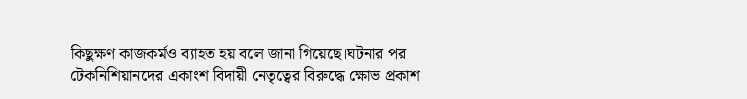কিছুক্ষণ কাজকর্মও ব্যাহত হয় বলে জানা গিয়েছে।ঘটনার পর টেকনিশিয়ানদের একাংশ বিদায়ী নেতৃত্বের বিরুদ্ধে ক্ষোভ প্রকাশ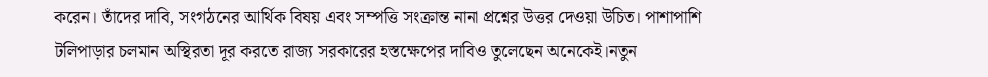করেন। তাঁদের দাবি, সংগঠনের আর্থিক বিষয় এবং সম্পত্তি সংক্রান্ত নানা প্রশ্নের উত্তর দেওয়া উচিত। পাশাপাশি টলিপাড়ার চলমান অস্থিরতা দূর করতে রাজ্য সরকারের হস্তক্ষেপের দাবিও তুলেছেন অনেকেই।নতুন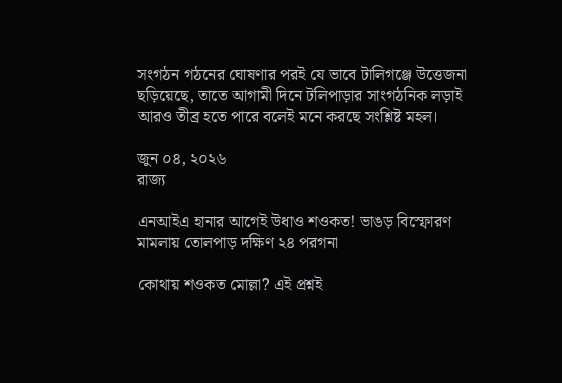সংগঠন গঠনের ঘোষণার পরই যে ভাবে টালিগঞ্জে উত্তেজনা ছড়িয়েছে, তাতে আগামী দিনে টলিপাড়ার সাংগঠনিক লড়াই আরও তীব্র হতে পারে বলেই মনে করছে সংশ্লিষ্ট মহল।

জুন ০৪, ২০২৬
রাজ্য

এনআইএ হানার আগেই উধাও শওকত! ভাঙড় বিস্ফোরণ মামলায় তোলপাড় দক্ষিণ ২৪ পরগনা

কোথায় শওকত মোল্লা? এই প্রশ্নই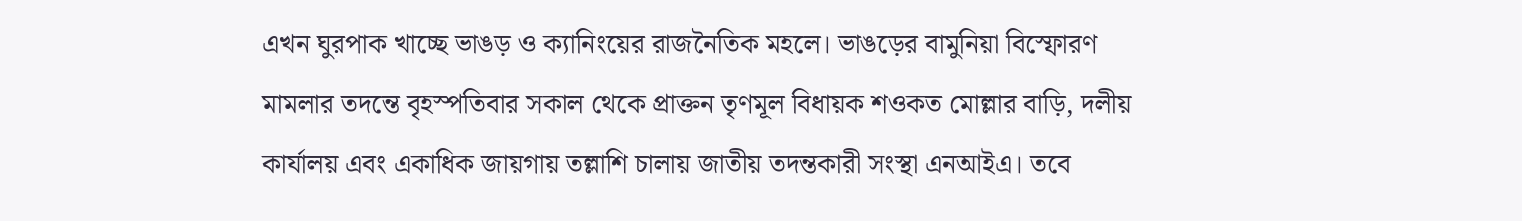এখন ঘুরপাক খাচ্ছে ভাঙড় ও ক্যানিংয়ের রাজনৈতিক মহলে। ভাঙড়ের বামুনিয়া বিস্ফোরণ মামলার তদন্তে বৃহস্পতিবার সকাল থেকে প্রাক্তন তৃণমূল বিধায়ক শওকত মোল্লার বাড়ি, দলীয় কার্যালয় এবং একাধিক জায়গায় তল্লাশি চালায় জাতীয় তদন্তকারী সংস্থা এনআইএ। তবে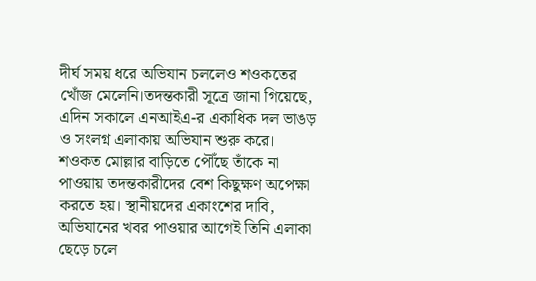দীর্ঘ সময় ধরে অভিযান চললেও শওকতের খোঁজ মেলেনি।তদন্তকারী সূত্রে জানা গিয়েছে, এদিন সকালে এনআইএ-র একাধিক দল ভাঙড় ও সংলগ্ন এলাকায় অভিযান শুরু করে। শওকত মোল্লার বাড়িতে পৌঁছে তাঁকে না পাওয়ায় তদন্তকারীদের বেশ কিছুক্ষণ অপেক্ষা করতে হয়। স্থানীয়দের একাংশের দাবি, অভিযানের খবর পাওয়ার আগেই তিনি এলাকা ছেড়ে চলে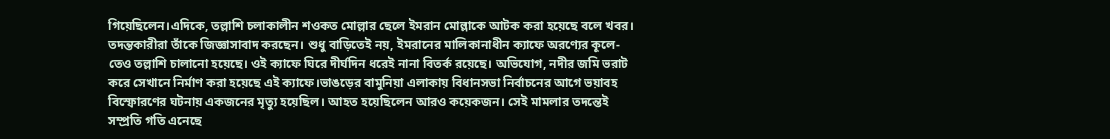গিয়েছিলেন।এদিকে, তল্লাশি চলাকালীন শওকত মোল্লার ছেলে ইমরান মোল্লাকে আটক করা হয়েছে বলে খবর। তদন্তকারীরা তাঁকে জিজ্ঞাসাবাদ করছেন। শুধু বাড়িতেই নয়, ইমরানের মালিকানাধীন ক্যাফে অরণ্যের কূলে-তেও তল্লাশি চালানো হয়েছে। ওই ক্যাফে ঘিরে দীর্ঘদিন ধরেই নানা বিতর্ক রয়েছে। অভিযোগ, নদীর জমি ভরাট করে সেখানে নির্মাণ করা হয়েছে এই ক্যাফে।ভাঙড়ের বামুনিয়া এলাকায় বিধানসভা নির্বাচনের আগে ভয়াবহ বিস্ফোরণের ঘটনায় একজনের মৃত্যু হয়েছিল। আহত হয়েছিলেন আরও কয়েকজন। সেই মামলার তদন্তেই সম্প্রতি গতি এনেছে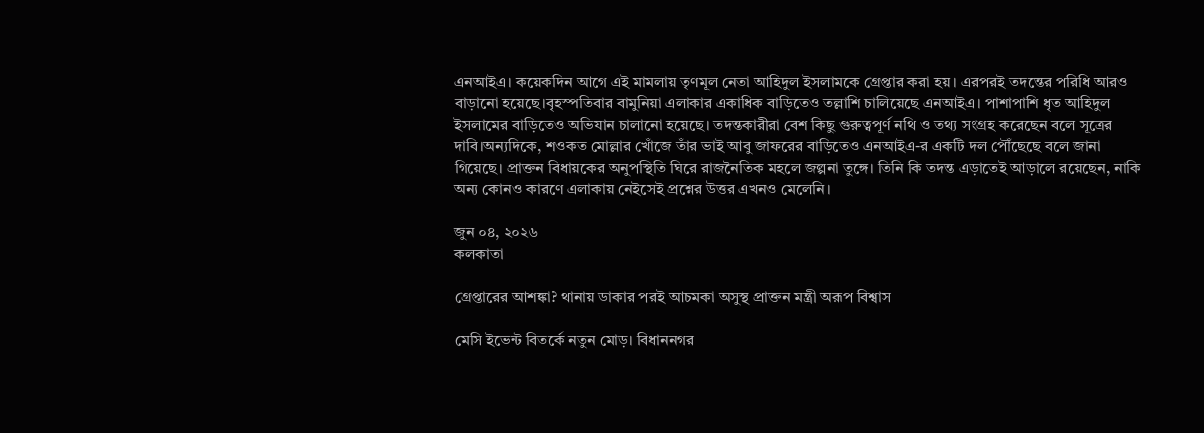এনআইএ। কয়েকদিন আগে এই মামলায় তৃণমূল নেতা আহিদুল ইসলামকে গ্রেপ্তার করা হয়। এরপরই তদন্তের পরিধি আরও বাড়ানো হয়েছে।বৃহস্পতিবার বামুনিয়া এলাকার একাধিক বাড়িতেও তল্লাশি চালিয়েছে এনআইএ। পাশাপাশি ধৃত আহিদুল ইসলামের বাড়িতেও অভিযান চালানো হয়েছে। তদন্তকারীরা বেশ কিছু গুরুত্বপূর্ণ নথি ও তথ্য সংগ্রহ করেছেন বলে সূত্রের দাবি।অন্যদিকে, শওকত মোল্লার খোঁজে তাঁর ভাই আবু জাফরের বাড়িতেও এনআইএ-র একটি দল পৌঁছেছে বলে জানা গিয়েছে। প্রাক্তন বিধায়কের অনুপস্থিতি ঘিরে রাজনৈতিক মহলে জল্পনা তুঙ্গে। তিনি কি তদন্ত এড়াতেই আড়ালে রয়েছেন, নাকি অন্য কোনও কারণে এলাকায় নেইসেই প্রশ্নের উত্তর এখনও মেলেনি।

জুন ০৪, ২০২৬
কলকাতা

গ্রেপ্তারের আশঙ্কা? থানায় ডাকার পরই আচমকা অসুস্থ প্রাক্তন মন্ত্রী অরূপ বিশ্বাস

মেসি ইভেন্ট বিতর্কে নতুন মোড়। বিধাননগর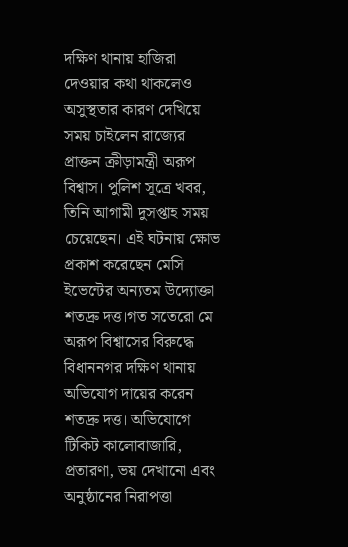দক্ষিণ থানায় হাজিরা দেওয়ার কথা থাকলেও অসুস্থতার কারণ দেখিয়ে সময় চাইলেন রাজ্যের প্রাক্তন ক্রীড়ামন্ত্রী অরূপ বিশ্বাস। পুলিশ সূত্রে খবর, তিনি আগামী দুসপ্তাহ সময় চেয়েছেন। এই ঘটনায় ক্ষোভ প্রকাশ করেছেন মেসি ইভেন্টের অন্যতম উদ্যোক্তা শতদ্রু দত্ত।গত সতেরো মে অরূপ বিশ্বাসের বিরুদ্ধে বিধাননগর দক্ষিণ থানায় অভিযোগ দায়ের করেন শতদ্রু দত্ত। অভিযোগে টিকিট কালোবাজারি, প্রতারণা, ভয় দেখানো এবং অনুষ্ঠানের নিরাপত্তা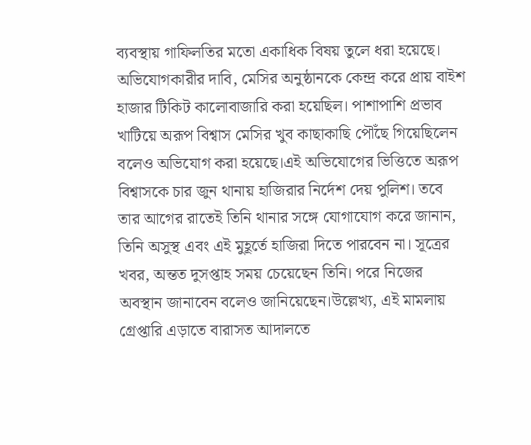ব্যবস্থায় গাফিলতির মতো একাধিক বিষয় তুলে ধরা হয়েছে। অভিযোগকারীর দাবি, মেসির অনুষ্ঠানকে কেন্দ্র করে প্রায় বাইশ হাজার টিকিট কালোবাজারি করা হয়েছিল। পাশাপাশি প্রভাব খাটিয়ে অরূপ বিশ্বাস মেসির খুব কাছাকাছি পৌঁছে গিয়েছিলেন বলেও অভিযোগ করা হয়েছে।এই অভিযোগের ভিত্তিতে অরূপ বিশ্বাসকে চার জুন থানায় হাজিরার নির্দেশ দেয় পুলিশ। তবে তার আগের রাতেই তিনি থানার সঙ্গে যোগাযোগ করে জানান, তিনি অসুস্থ এবং এই মুহূর্তে হাজিরা দিতে পারবেন না। সূত্রের খবর, অন্তত দুসপ্তাহ সময় চেয়েছেন তিনি। পরে নিজের অবস্থান জানাবেন বলেও জানিয়েছেন।উল্লেখ্য, এই মামলায় গ্রেপ্তারি এড়াতে বারাসত আদালতে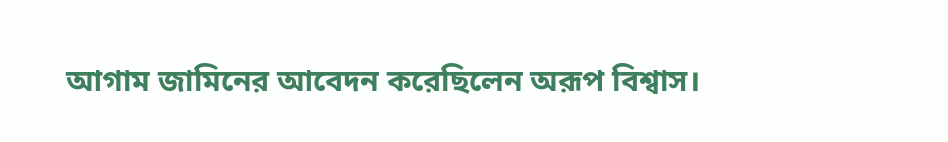আগাম জামিনের আবেদন করেছিলেন অরূপ বিশ্বাস।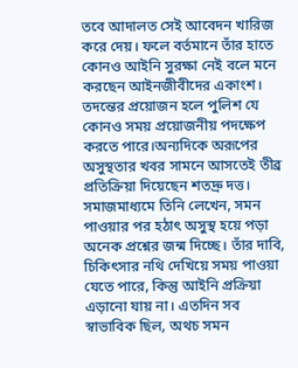তবে আদালত সেই আবেদন খারিজ করে দেয়। ফলে বর্তমানে তাঁর হাতে কোনও আইনি সুরক্ষা নেই বলে মনে করছেন আইনজীবীদের একাংশ। তদন্তের প্রয়োজন হলে পুলিশ যে কোনও সময় প্রয়োজনীয় পদক্ষেপ করতে পারে।অন্যদিকে অরূপের অসুস্থতার খবর সামনে আসতেই তীব্র প্রতিক্রিয়া দিয়েছেন শতদ্রু দত্ত। সমাজমাধ্যমে তিনি লেখেন, সমন পাওয়ার পর হঠাৎ অসুস্থ হয়ে পড়া অনেক প্রশ্নের জন্ম দিচ্ছে। তাঁর দাবি, চিকিৎসার নথি দেখিয়ে সময় পাওয়া যেতে পারে, কিন্তু আইনি প্রক্রিয়া এড়ানো যায় না। এতদিন সব স্বাভাবিক ছিল, অথচ সমন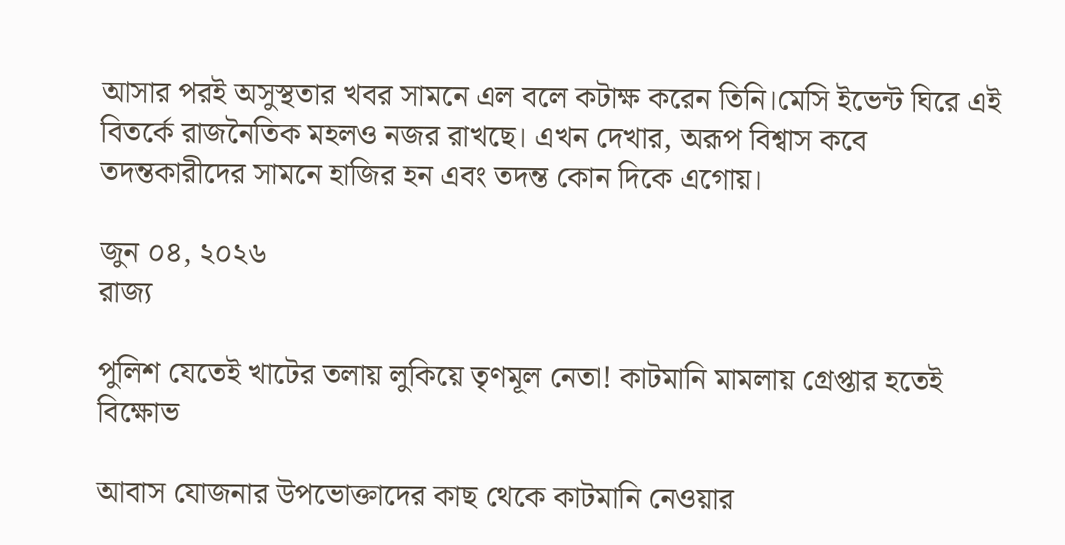আসার পরই অসুস্থতার খবর সামনে এল বলে কটাক্ষ করেন তিনি।মেসি ইভেন্ট ঘিরে এই বিতর্কে রাজনৈতিক মহলও নজর রাখছে। এখন দেখার, অরূপ বিশ্বাস কবে তদন্তকারীদের সামনে হাজির হন এবং তদন্ত কোন দিকে এগোয়।

জুন ০৪, ২০২৬
রাজ্য

পুলিশ যেতেই খাটের তলায় লুকিয়ে তৃণমূল নেতা! কাটমানি মামলায় গ্রেপ্তার হতেই বিক্ষোভ

আবাস যোজনার উপভোক্তাদের কাছ থেকে কাটমানি নেওয়ার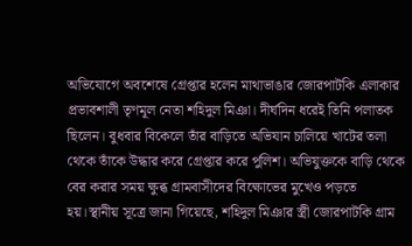অভিযোগে অবশেষে গ্রেপ্তার হলেন মাথাভাঙার জোরপাটকি এলাকার প্রভাবশালী তৃণমূল নেতা শহিদুল মিঞা। দীর্ঘদিন ধরেই তিনি পলাতক ছিলেন। বুধবার বিকেলে তাঁর বাড়িতে অভিযান চালিয়ে খাটের তলা থেকে তাঁকে উদ্ধার করে গ্রেপ্তার করে পুলিশ। অভিযুক্তকে বাড়ি থেকে বের করার সময় ক্ষুব্ধ গ্রামবাসীদের বিক্ষোভের মুখেও পড়তে হয়।স্থানীয় সূত্রে জানা গিয়েছে, শহিদুল মিঞার স্ত্রী জোরপাটকি গ্রাম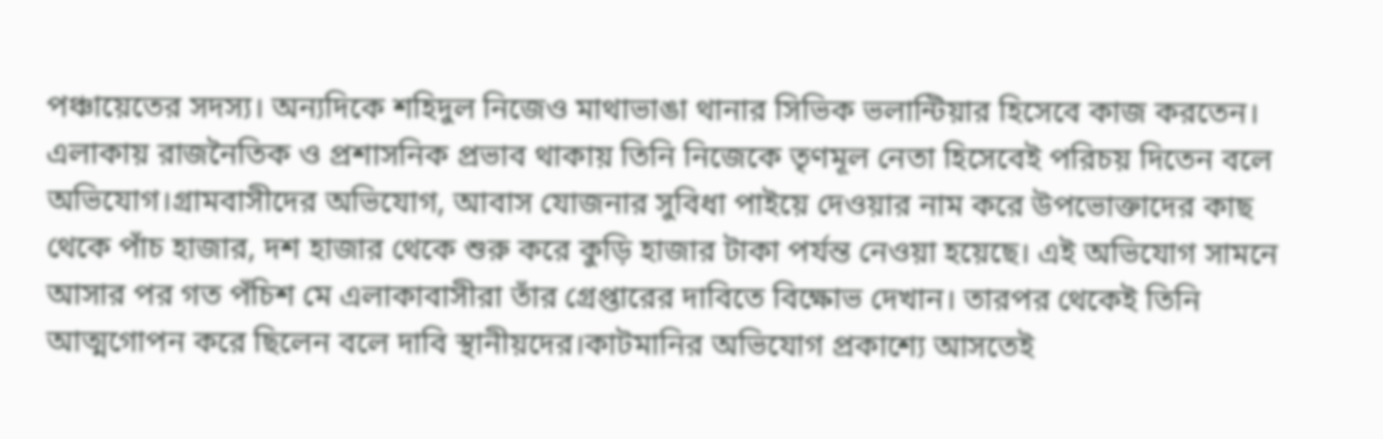পঞ্চায়েতের সদস্য। অন্যদিকে শহিদুল নিজেও মাথাভাঙা থানার সিভিক ভলান্টিয়ার হিসেবে কাজ করতেন। এলাকায় রাজনৈতিক ও প্রশাসনিক প্রভাব থাকায় তিনি নিজেকে তৃণমূল নেতা হিসেবেই পরিচয় দিতেন বলে অভিযোগ।গ্রামবাসীদের অভিযোগ, আবাস যোজনার সুবিধা পাইয়ে দেওয়ার নাম করে উপভোক্তাদের কাছ থেকে পাঁচ হাজার, দশ হাজার থেকে শুরু করে কুড়ি হাজার টাকা পর্যন্ত নেওয়া হয়েছে। এই অভিযোগ সামনে আসার পর গত পঁচিশ মে এলাকাবাসীরা তাঁর গ্রেপ্তারের দাবিতে বিক্ষোভ দেখান। তারপর থেকেই তিনি আত্মগোপন করে ছিলেন বলে দাবি স্থানীয়দের।কাটমানির অভিযোগ প্রকাশ্যে আসতেই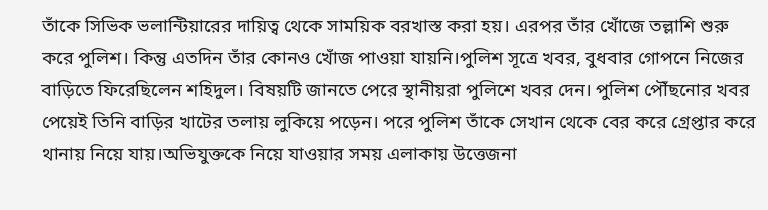তাঁকে সিভিক ভলান্টিয়ারের দায়িত্ব থেকে সাময়িক বরখাস্ত করা হয়। এরপর তাঁর খোঁজে তল্লাশি শুরু করে পুলিশ। কিন্তু এতদিন তাঁর কোনও খোঁজ পাওয়া যায়নি।পুলিশ সূত্রে খবর, বুধবার গোপনে নিজের বাড়িতে ফিরেছিলেন শহিদুল। বিষয়টি জানতে পেরে স্থানীয়রা পুলিশে খবর দেন। পুলিশ পৌঁছনোর খবর পেয়েই তিনি বাড়ির খাটের তলায় লুকিয়ে পড়েন। পরে পুলিশ তাঁকে সেখান থেকে বের করে গ্রেপ্তার করে থানায় নিয়ে যায়।অভিযুক্তকে নিয়ে যাওয়ার সময় এলাকায় উত্তেজনা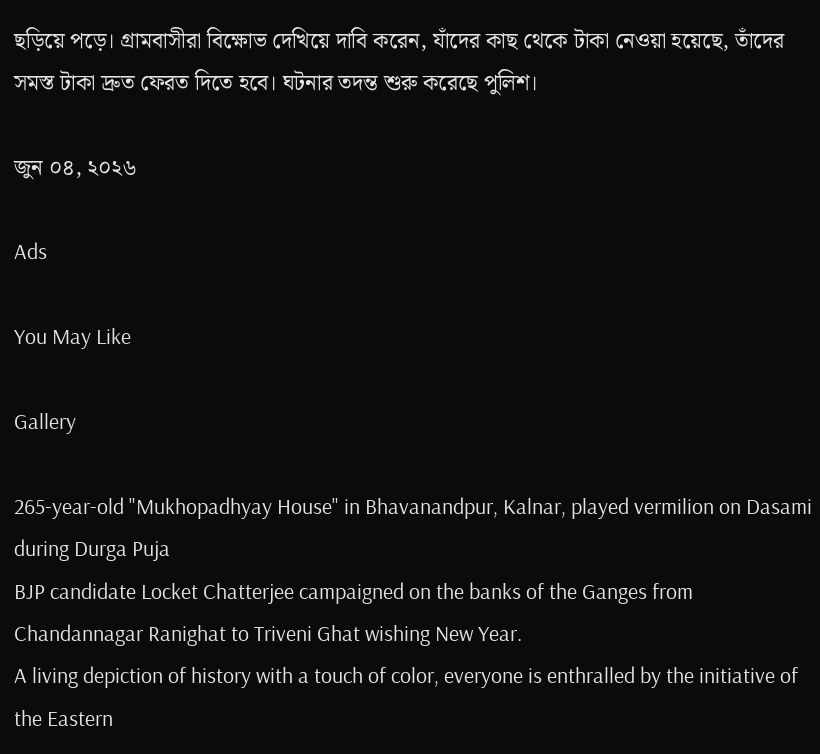ছড়িয়ে পড়ে। গ্রামবাসীরা বিক্ষোভ দেখিয়ে দাবি করেন, যাঁদের কাছ থেকে টাকা নেওয়া হয়েছে, তাঁদের সমস্ত টাকা দ্রুত ফেরত দিতে হবে। ঘটনার তদন্ত শুরু করেছে পুলিশ।

জুন ০৪, ২০২৬

Ads

You May Like

Gallery

265-year-old "Mukhopadhyay House" in Bhavanandpur, Kalnar, played vermilion on Dasami during Durga Puja
BJP candidate Locket Chatterjee campaigned on the banks of the Ganges from Chandannagar Ranighat to Triveni Ghat wishing New Year.
A living depiction of history with a touch of color, everyone is enthralled by the initiative of the Eastern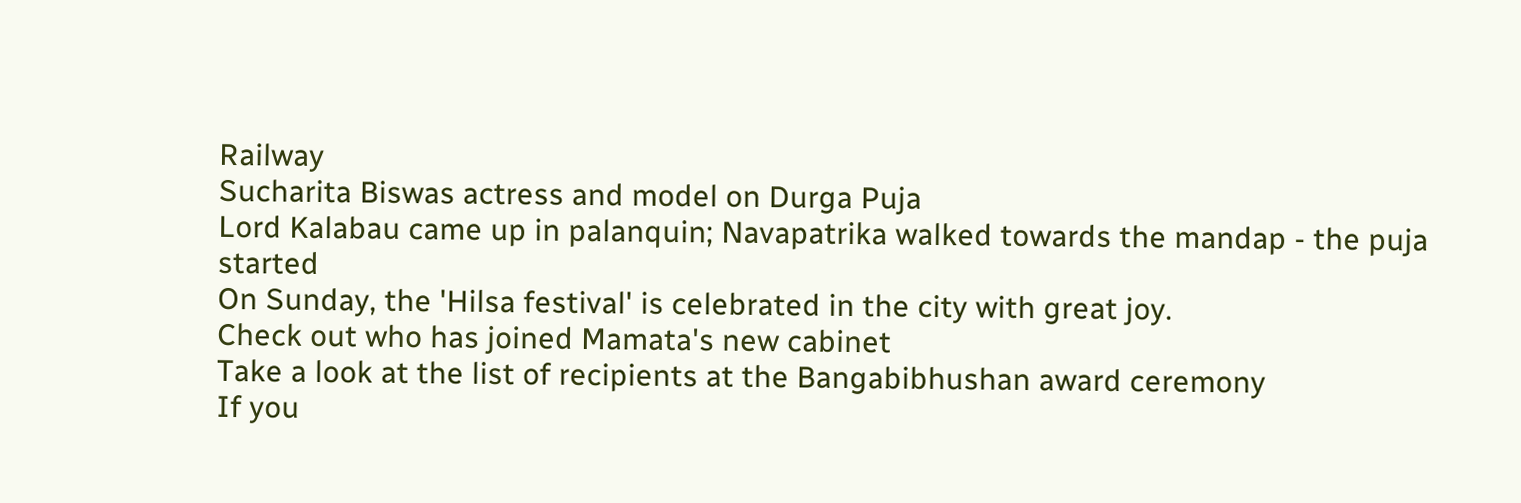Railway
Sucharita Biswas actress and model on Durga Puja
Lord Kalabau came up in palanquin; Navapatrika walked towards the mandap - the puja started
On Sunday, the 'Hilsa festival' is celebrated in the city with great joy.
Check out who has joined Mamata's new cabinet
Take a look at the list of recipients at the Bangabibhushan award ceremony
If you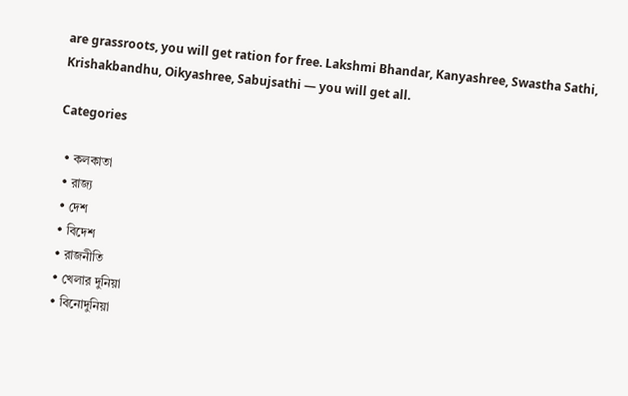are grassroots, you will get ration for free. Lakshmi Bhandar, Kanyashree, Swastha Sathi, Krishakbandhu, Oikyashree, Sabujsathi — you will get all.

Categories

  • কলকাতা
  • রাজ্য
  • দেশ
  • বিদেশ
  • রাজনীতি
  • খেলার দুনিয়া
  • বিনোদুনিয়া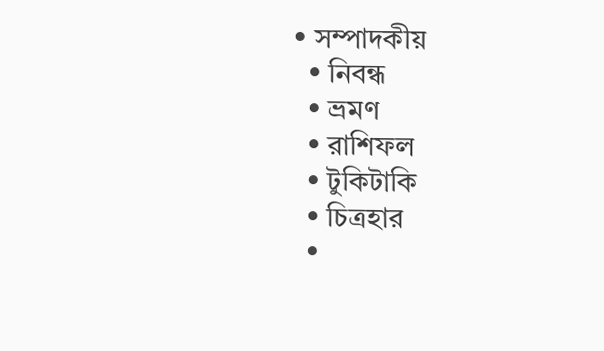• সম্পাদকীয়
  • নিবন্ধ
  • ভ্রমণ
  • রাশিফল
  • টুকিটাকি
  • চিত্রহার
  •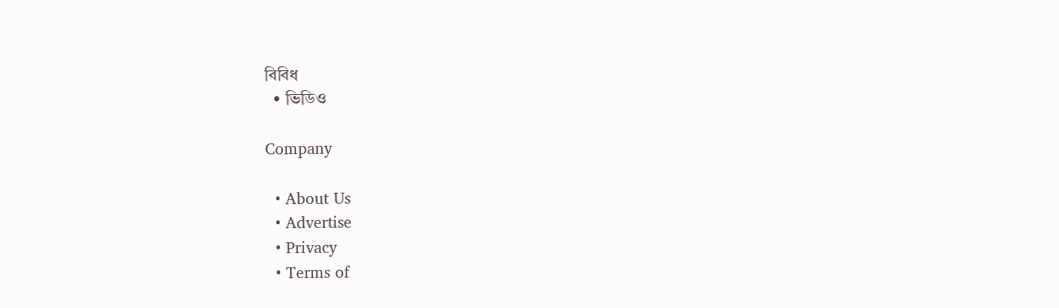বিবিধ
  • ভিডিও

Company

  • About Us
  • Advertise
  • Privacy
  • Terms of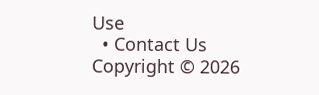Use
  • Contact Us
Copyright © 2026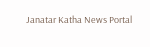Janatar Katha News Portal